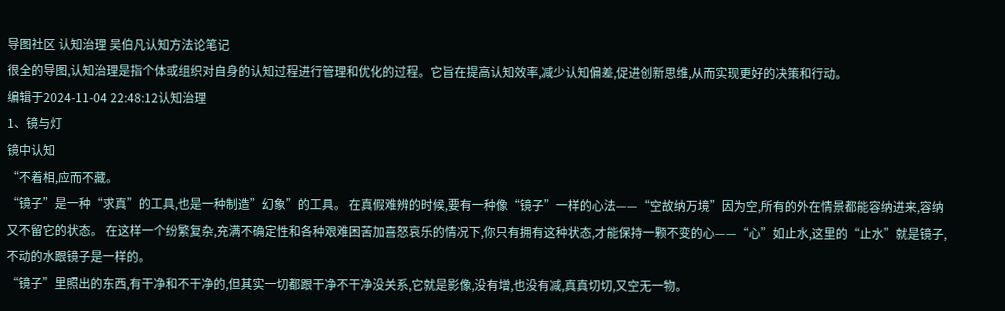导图社区 认知治理 吴伯凡认知方法论笔记
很全的导图,认知治理是指个体或组织对自身的认知过程进行管理和优化的过程。它旨在提高认知效率,减少认知偏差,促进创新思维,从而实现更好的决策和行动。
编辑于2024-11-04 22:48:12认知治理
1、镜与灯
镜中认知
“不着相,应而不藏。
“镜子”是一种“求真”的工具,也是一种制造”幻象”的工具。 在真假难辨的时候,要有一种像“镜子”一样的心法——“空故纳万境”因为空,所有的外在情景都能容纳进来,容纳又不留它的状态。 在这样一个纷繁复杂,充满不确定性和各种艰难困苦加喜怒哀乐的情况下,你只有拥有这种状态,才能保持一颗不变的心——“心”如止水,这里的“止水”就是镜子,不动的水跟镜子是一样的。
“镜子”里照出的东西,有干净和不干净的,但其实一切都跟干净不干净没关系,它就是影像,没有增,也没有减,真真切切,又空无一物。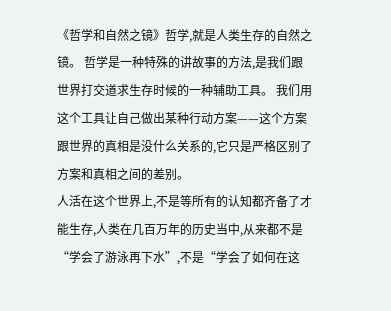《哲学和自然之镜》哲学,就是人类生存的自然之镜。 哲学是一种特殊的讲故事的方法,是我们跟世界打交道求生存时候的一种辅助工具。 我们用这个工具让自己做出某种行动方案——这个方案跟世界的真相是没什么关系的,它只是严格区别了方案和真相之间的差别。
人活在这个世界上,不是等所有的认知都齐备了才能生存,人类在几百万年的历史当中,从来都不是“学会了游泳再下水”,不是“学会了如何在这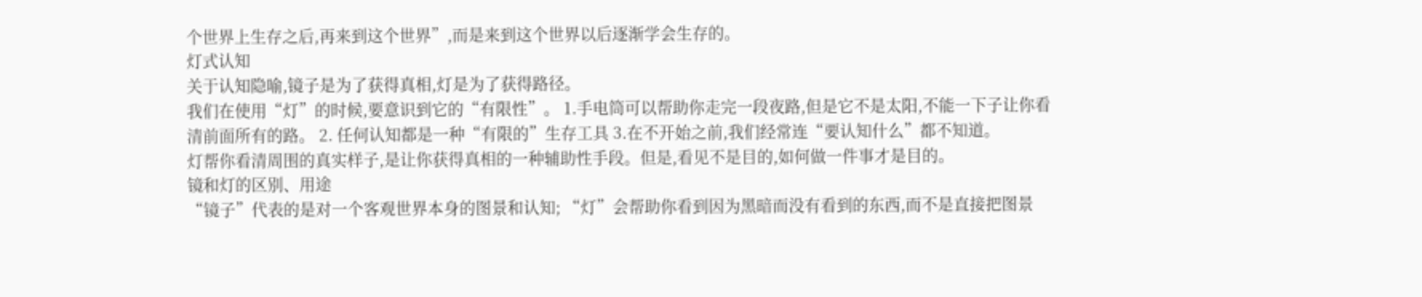个世界上生存之后,再来到这个世界”,而是来到这个世界以后逐渐学会生存的。
灯式认知
关于认知隐喻,镜子是为了获得真相,灯是为了获得路径。
我们在使用“灯”的时候,要意识到它的“有限性”。 1.手电筒可以帮助你走完一段夜路,但是它不是太阳,不能一下子让你看清前面所有的路。 2. 任何认知都是一种“有限的”生存工具 3.在不开始之前,我们经常连“要认知什么”都不知道。
灯帮你看清周围的真实样子,是让你获得真相的一种辅助性手段。但是,看见不是目的,如何做一件事才是目的。
镜和灯的区别、用途
“镜子”代表的是对一个客观世界本身的图景和认知; “灯”会帮助你看到因为黑暗而没有看到的东西,而不是直接把图景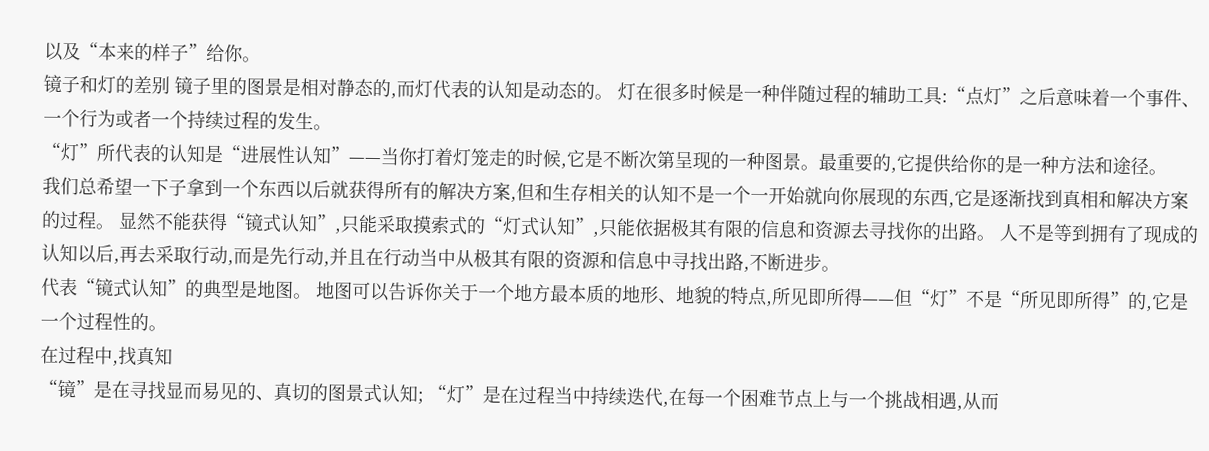以及“本来的样子”给你。
镜子和灯的差别 镜子里的图景是相对静态的,而灯代表的认知是动态的。 灯在很多时候是一种伴随过程的辅助工具:“点灯”之后意味着一个事件、一个行为或者一个持续过程的发生。
“灯”所代表的认知是“进展性认知”——当你打着灯笼走的时候,它是不断次第呈现的一种图景。最重要的,它提供给你的是一种方法和途径。
我们总希望一下子拿到一个东西以后就获得所有的解决方案,但和生存相关的认知不是一个一开始就向你展现的东西,它是逐渐找到真相和解决方案的过程。 显然不能获得“镜式认知”,只能采取摸索式的“灯式认知”,只能依据极其有限的信息和资源去寻找你的出路。 人不是等到拥有了现成的认知以后,再去采取行动,而是先行动,并且在行动当中从极其有限的资源和信息中寻找出路,不断进步。
代表“镜式认知”的典型是地图。 地图可以告诉你关于一个地方最本质的地形、地貌的特点,所见即所得——但“灯”不是“所见即所得”的,它是一个过程性的。
在过程中,找真知
“镜”是在寻找显而易见的、真切的图景式认知; “灯”是在过程当中持续迭代,在每一个困难节点上与一个挑战相遇,从而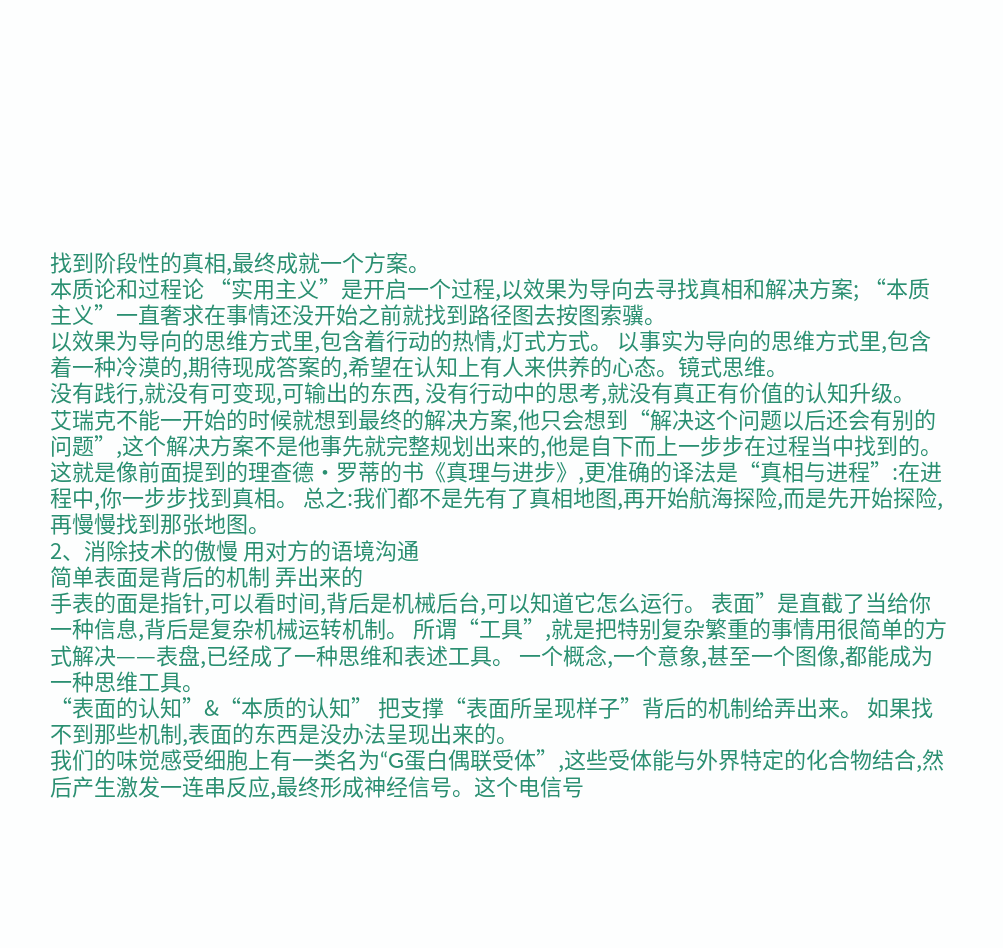找到阶段性的真相,最终成就一个方案。
本质论和过程论 “实用主义”是开启一个过程,以效果为导向去寻找真相和解决方案; “本质主义”一直奢求在事情还没开始之前就找到路径图去按图索骥。
以效果为导向的思维方式里,包含着行动的热情,灯式方式。 以事实为导向的思维方式里,包含着一种冷漠的,期待现成答案的,希望在认知上有人来供养的心态。镜式思维。
没有践行,就没有可变现,可输出的东西, 没有行动中的思考,就没有真正有价值的认知升级。
艾瑞克不能一开始的时候就想到最终的解决方案,他只会想到“解决这个问题以后还会有别的问题”,这个解决方案不是他事先就完整规划出来的,他是自下而上一步步在过程当中找到的。 这就是像前面提到的理查德·罗蒂的书《真理与进步》,更准确的译法是“真相与进程”:在进程中,你一步步找到真相。 总之:我们都不是先有了真相地图,再开始航海探险,而是先开始探险,再慢慢找到那张地图。
2、消除技术的傲慢 用对方的语境沟通
简单表面是背后的机制 弄出来的
手表的面是指针,可以看时间,背后是机械后台,可以知道它怎么运行。 表面”是直截了当给你一种信息,背后是复杂机械运转机制。 所谓“工具”,就是把特别复杂繁重的事情用很简单的方式解决——表盘,已经成了一种思维和表述工具。 一个概念,一个意象,甚至一个图像,都能成为一种思维工具。
“表面的认知”&“本质的认知” 把支撑“表面所呈现样子”背后的机制给弄出来。 如果找不到那些机制,表面的东西是没办法呈现出来的。
我们的味觉感受细胞上有一类名为“G蛋白偶联受体”,这些受体能与外界特定的化合物结合,然后产生激发一连串反应,最终形成神经信号。这个电信号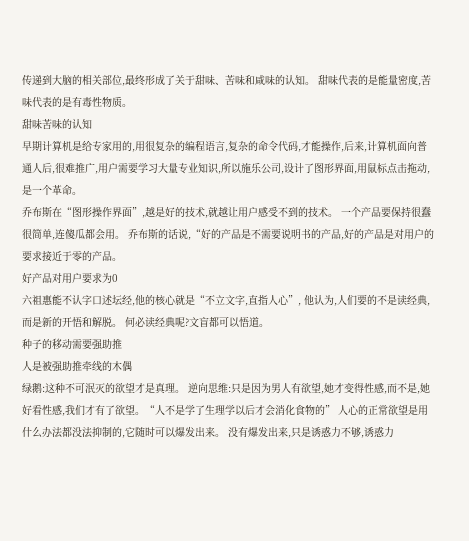传递到大脑的相关部位,最终形成了关于甜味、苦味和咸味的认知。 甜味代表的是能量密度,苦味代表的是有毒性物质。
甜味苦味的认知
早期计算机是给专家用的,用很复杂的编程语言,复杂的命令代码,才能操作,后来,计算机面向普通人后,很难推广,用户需要学习大量专业知识,所以施乐公司,设计了图形界面,用鼠标点击拖动,是一个革命。
乔布斯在“图形操作界面”,越是好的技术,就越让用户感受不到的技术。 一个产品要保持很蠢很简单,连傻瓜都会用。 乔布斯的话说,“好的产品是不需要说明书的产品,好的产品是对用户的要求接近于零的产品。
好产品对用户要求为0
六祖惠能不认字口述坛经,他的核心就是“不立文字,直指人心”, 他认为,人们要的不是读经典,而是新的开悟和解脱。 何必读经典呢?文盲都可以悟道。
种子的移动需要强助推
人是被强助推牵线的木偶
绿鹅:这种不可泯灭的欲望才是真理。 逆向思维:只是因为男人有欲望,她才变得性感,而不是,她好看性感,我们才有了欲望。“人不是学了生理学以后才会消化食物的” 人心的正常欲望是用什么办法都没法抑制的,它随时可以爆发出来。 没有爆发出来,只是诱惑力不够,诱惑力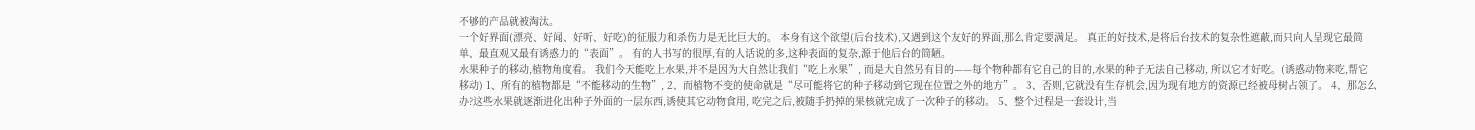不够的产品就被淘汰。
一个好界面(漂亮、好闻、好听、好吃)的征服力和杀伤力是无比巨大的。 本身有这个欲望(后台技术),又遇到这个友好的界面,那么肯定要满足。 真正的好技术,是将后台技术的复杂性遮蔽,而只向人呈现它最简单、最直观又最有诱惑力的“表面”。 有的人书写的很厚,有的人话说的多,这种表面的复杂,源于他后台的简陋。
水果种子的移动,植物角度看。 我们今天能吃上水果,并不是因为大自然让我们“吃上水果”, 而是大自然另有目的——每个物种都有它自己的目的,水果的种子无法自己移动, 所以它才好吃。(诱惑动物来吃,帮它移动) 1、所有的植物都是“不能移动的生物”, 2、而植物不变的使命就是“尽可能将它的种子移动到它现在位置之外的地方”。 3、否则,它就没有生存机会,因为现有地方的资源已经被母树占领了。 4、那怎么办?这些水果就逐渐进化出种子外面的一层东西,诱使其它动物食用, 吃完之后,被随手扔掉的果核就完成了一次种子的移动。 5、整个过程是一套设计,当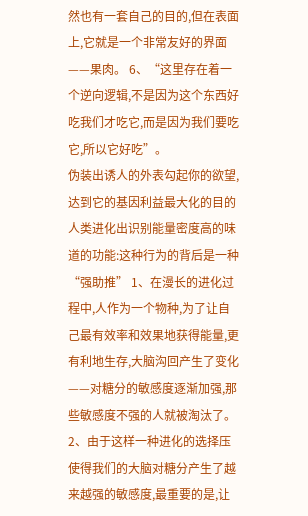然也有一套自己的目的,但在表面上,它就是一个非常友好的界面——果肉。 6、“这里存在着一个逆向逻辑,不是因为这个东西好吃我们才吃它,而是因为我们要吃它,所以它好吃”。
伪装出诱人的外表勾起你的欲望,达到它的基因利益最大化的目的
人类进化出识别能量密度高的味道的功能:这种行为的背后是一种“强助推” 1、在漫长的进化过程中,人作为一个物种,为了让自己最有效率和效果地获得能量,更有利地生存,大脑沟回产生了变化——对糖分的敏感度逐渐加强,那些敏感度不强的人就被淘汰了。 2、由于这样一种进化的选择压使得我们的大脑对糖分产生了越来越强的敏感度,最重要的是,让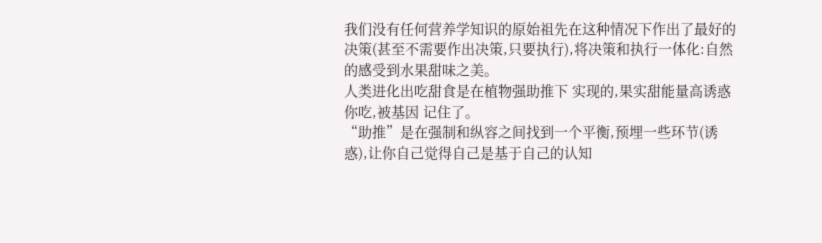我们没有任何营养学知识的原始祖先在这种情况下作出了最好的决策(甚至不需要作出决策,只要执行),将决策和执行一体化:自然的感受到水果甜味之美。
人类进化出吃甜食是在植物强助推下 实现的,果实甜能量高诱惑你吃,被基因 记住了。
“助推”是在强制和纵容之间找到一个平衡,预埋一些环节(诱惑),让你自己觉得自己是基于自己的认知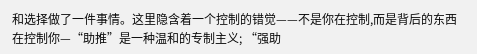和选择做了一件事情。这里隐含着一个控制的错觉——不是你在控制,而是背后的东西在控制你—“助推”是一种温和的专制主义; “强助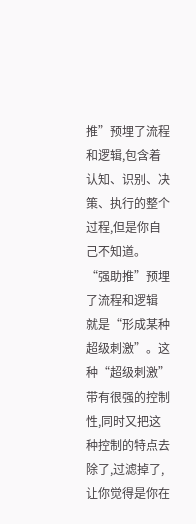推”预埋了流程和逻辑,包含着认知、识别、决策、执行的整个过程,但是你自己不知道。
“强助推”预埋了流程和逻辑 就是“形成某种超级刺激”。这种“超级刺激”带有很强的控制性,同时又把这种控制的特点去除了,过滤掉了,让你觉得是你在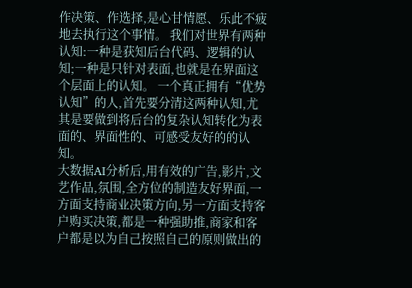作决策、作选择,是心甘情愿、乐此不疲地去执行这个事情。 我们对世界有两种认知:一种是获知后台代码、逻辑的认知;一种是只针对表面,也就是在界面这个层面上的认知。 一个真正拥有“优势认知”的人,首先要分清这两种认知,尤其是要做到将后台的复杂认知转化为表面的、界面性的、可感受友好的的认知。
大数据AI分析后,用有效的广告,影片,文艺作品,氛围,全方位的制造友好界面,一方面支持商业决策方向,另一方面支持客户购买决策,都是一种强助推,商家和客户都是以为自己按照自己的原则做出的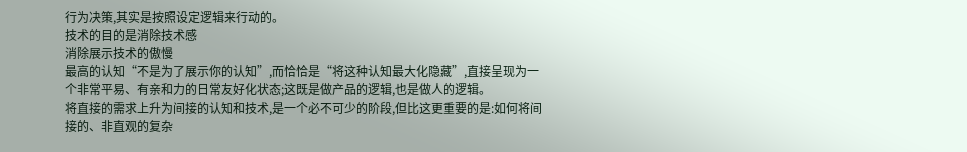行为决策,其实是按照设定逻辑来行动的。
技术的目的是消除技术感
消除展示技术的傲慢
最高的认知“不是为了展示你的认知”,而恰恰是“将这种认知最大化隐藏”,直接呈现为一个非常平易、有亲和力的日常友好化状态;这既是做产品的逻辑,也是做人的逻辑。
将直接的需求上升为间接的认知和技术,是一个必不可少的阶段,但比这更重要的是:如何将间接的、非直观的复杂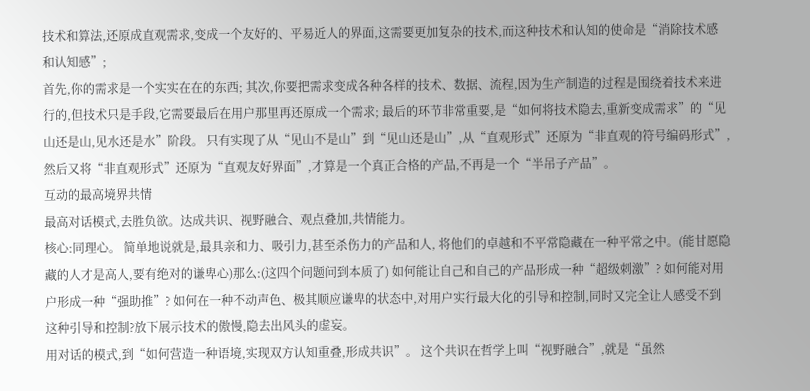技术和算法,还原成直观需求,变成一个友好的、平易近人的界面,这需要更加复杂的技术,而这种技术和认知的使命是“消除技术感和认知感”;
首先,你的需求是一个实实在在的东西; 其次,你要把需求变成各种各样的技术、数据、流程,因为生产制造的过程是围绕着技术来进行的,但技术只是手段,它需要最后在用户那里再还原成一个需求; 最后的环节非常重要,是“如何将技术隐去,重新变成需求”的“见山还是山,见水还是水”阶段。 只有实现了从“见山不是山”到“见山还是山”,从“直观形式”还原为“非直观的符号编码形式”,然后又将“非直观形式”还原为“直观友好界面”,才算是一个真正合格的产品,不再是一个“半吊子产品”。
互动的最高境界共情
最高对话模式,去胜负欲。达成共识、视野融合、观点叠加,共情能力。
核心:同理心。 简单地说就是,最具亲和力、吸引力,甚至杀伤力的产品和人, 将他们的卓越和不平常隐藏在一种平常之中。(能甘愿隐藏的人才是高人,要有绝对的谦卑心)那么:(这四个问题问到本质了) 如何能让自己和自己的产品形成一种“超级刺激”? 如何能对用户形成一种“强助推”? 如何在一种不动声色、极其顺应谦卑的状态中,对用户实行最大化的引导和控制,同时又完全让人感受不到这种引导和控制?放下展示技术的傲慢,隐去出风头的虚妄。
用对话的模式,到“如何营造一种语境,实现双方认知重叠,形成共识”。 这个共识在哲学上叫“视野融合”,就是“虽然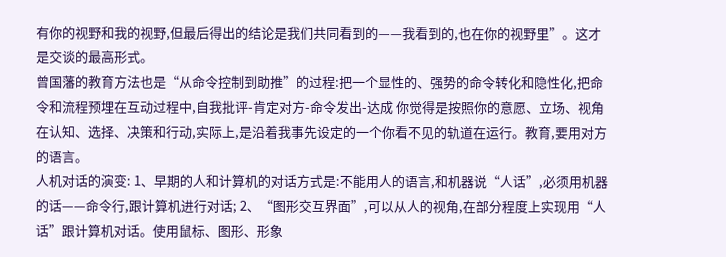有你的视野和我的视野,但最后得出的结论是我们共同看到的——我看到的,也在你的视野里”。这才是交谈的最高形式。
曾国藩的教育方法也是“从命令控制到助推”的过程:把一个显性的、强势的命令转化和隐性化,把命令和流程预埋在互动过程中,自我批评-肯定对方-命令发出-达成 你觉得是按照你的意愿、立场、视角在认知、选择、决策和行动,实际上,是沿着我事先设定的一个你看不见的轨道在运行。教育,要用对方的语言。
人机对话的演变: 1、早期的人和计算机的对话方式是:不能用人的语言,和机器说“人话”,必须用机器的话——命令行,跟计算机进行对话; 2、“图形交互界面”,可以从人的视角,在部分程度上实现用“人话”跟计算机对话。使用鼠标、图形、形象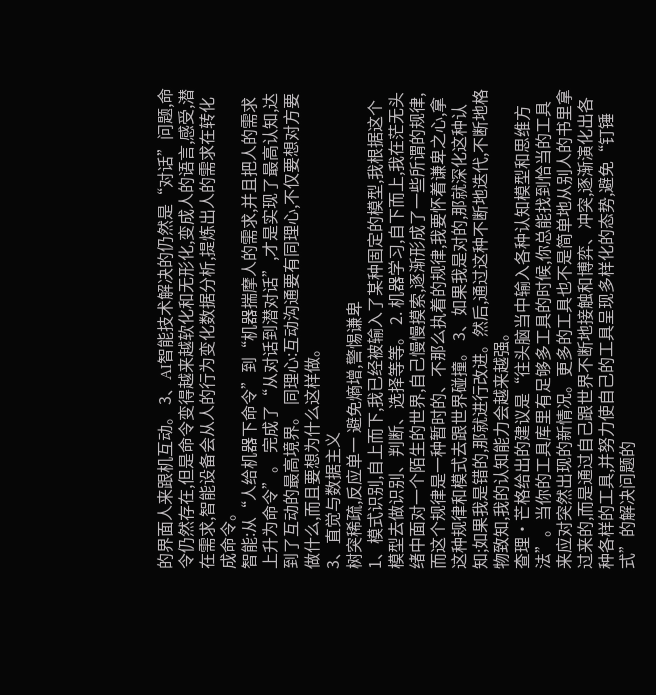的界面人来跟机互动。 3、AI智能技术解决的仍然是“对话”问题,命令仍然存在,但是命令变得越来越软化和无形化,变成人的语言,感受,潜在需求,智能设备会从人的行为变化数据分析,提炼出人的需求在转化成命令。
智能:从“人给机器下命令”到“机器揣摩人的需求,并且把人的需求上升为命令”。 完成了“从对话到潜对话”,才是实现了最高认知,达到了互动的最高境界。 同理心:互动沟通要有同理心,不仅要想对方要做什么,而且要想为什么这样做。
3、直觉与数据主义
树突稀疏,反应单一 避免熵增,警惕谦卑
1、模式识别,自上而下,我已经被输入了某种固定的模型,我根据这个模型去做识别、判断、选择等等。 2. 机器学习,自下而上,我在茫无头绪中面对一个陌生的世界,自己慢慢摸索,逐渐形成了一些所谓的规律,而这个规律是一种暂时的、不那么执着的规律,我要怀着谦卑之心,拿这种规律和模式去跟世界碰撞。 3、如果我是对的,那就深化这种认知;如果我是错的,那就进行改进。然后,通过这种不断地迭代,不断地格物致知,我的认知能力会越来越强。
查理·芒格给出的建议是“往头脑当中输入各种认知模型和思维方法”。当你的工具库里有足够多工具的时候,你总能找到恰当的工具来应对突然出现的新情况。更多的工具也不是简单地从别人的书里拿过来的,而是通过自己跟世界不断地接触和博弈、冲突,逐渐演化出各种各样的工具,并努力使自己的工具呈现多样化的态势,避免“钉锤式”的解决问题的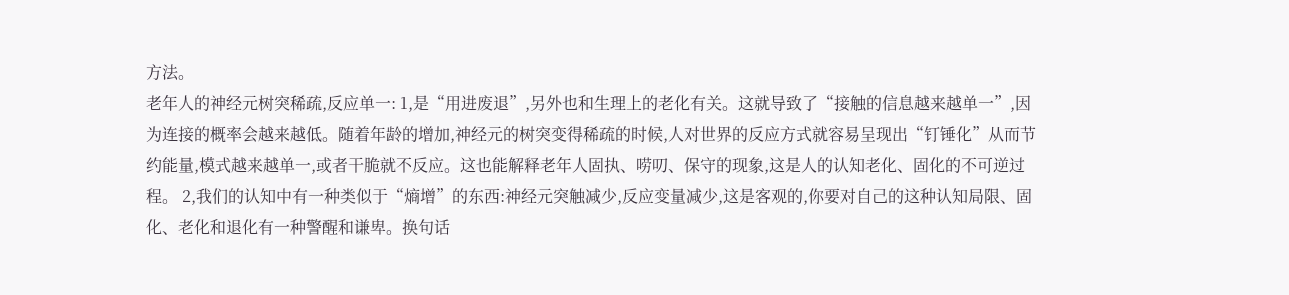方法。
老年人的神经元树突稀疏,反应单一: 1,是“用进废退”,另外也和生理上的老化有关。这就导致了“接触的信息越来越单一”,因为连接的概率会越来越低。随着年龄的增加,神经元的树突变得稀疏的时候,人对世界的反应方式就容易呈现出“钉锤化”从而节约能量,模式越来越单一,或者干脆就不反应。这也能解释老年人固执、唠叨、保守的现象,这是人的认知老化、固化的不可逆过程。 2,我们的认知中有一种类似于“熵增”的东西:神经元突触减少,反应变量减少,这是客观的,你要对自己的这种认知局限、固化、老化和退化有一种警醒和谦卑。换句话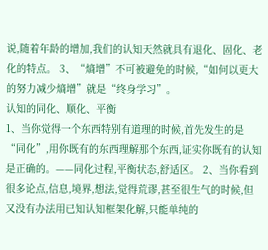说,随着年龄的增加,我们的认知天然就具有退化、固化、老化的特点。 3、“熵增”不可被避免的时候,“如何以更大的努力减少熵增”就是“终身学习”。
认知的同化、顺化、平衡
1、当你觉得一个东西特别有道理的时候,首先发生的是“同化”,用你既有的东西理解那个东西,证实你既有的认知是正确的。——同化过程,平衡状态,舒适区。 2、当你看到很多论点,信息,境界,想法,觉得荒谬,甚至很生气的时候,但又没有办法用已知认知框架化解,只能单纯的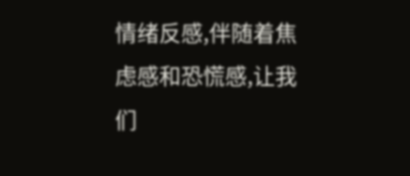情绪反感,伴随着焦虑感和恐慌感,让我们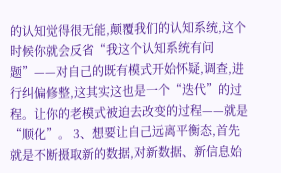的认知觉得很无能,颠覆我们的认知系统,这个时候你就会反省“我这个认知系统有问题”——对自己的既有模式开始怀疑,调查,进行纠偏修整,这其实这也是一个“迭代”的过程。让你的老模式被迫去改变的过程——就是“顺化”。 3、想要让自己远离平衡态,首先就是不断摄取新的数据,对新数据、新信息始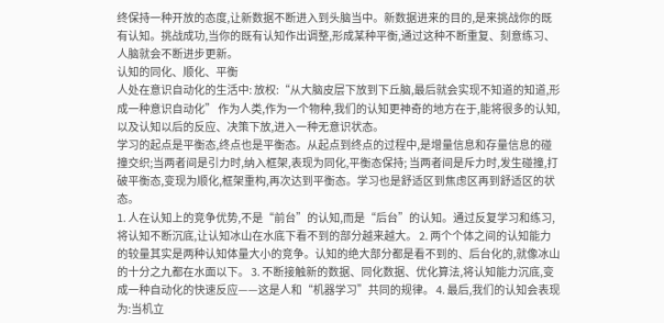终保持一种开放的态度,让新数据不断进入到头脑当中。新数据进来的目的,是来挑战你的既有认知。挑战成功,当你的既有认知作出调整,形成某种平衡,通过这种不断重复、刻意练习、人脑就会不断进步更新。
认知的同化、顺化、平衡
人处在意识自动化的生活中: 放权:“从大脑皮层下放到下丘脑,最后就会实现不知道的知道,形成一种意识自动化” 作为人类,作为一个物种,我们的认知更神奇的地方在于,能将很多的认知,以及认知以后的反应、决策下放,进入一种无意识状态。
学习的起点是平衡态,终点也是平衡态。从起点到终点的过程中,是增量信息和存量信息的碰撞交织;当两者间是引力时,纳入框架,表现为同化,平衡态保持; 当两者间是斥力时,发生碰撞,打破平衡态,变现为顺化,框架重构,再次达到平衡态。学习也是舒适区到焦虑区再到舒适区的状态。
1. 人在认知上的竞争优势,不是“前台”的认知,而是“后台”的认知。通过反复学习和练习,将认知不断沉底,让认知冰山在水底下看不到的部分越来越大。 2. 两个个体之间的认知能力的较量其实是两种认知体量大小的竞争。认知的绝大部分都是看不到的、后台化的,就像冰山的十分之九都在水面以下。 3. 不断接触新的数据、同化数据、优化算法,将认知能力沉底,变成一种自动化的快速反应——这是人和“机器学习”共同的规律。 4. 最后,我们的认知会表现为:当机立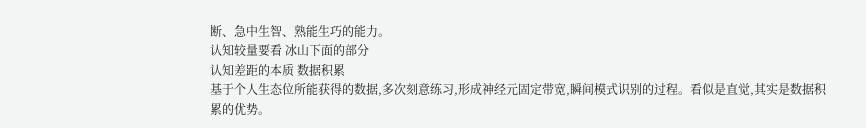断、急中生智、熟能生巧的能力。
认知较量要看 冰山下面的部分
认知差距的本质 数据积累
基于个人生态位所能获得的数据,多次刻意练习,形成神经元固定带宽,瞬间模式识别的过程。看似是直觉,其实是数据积累的优势。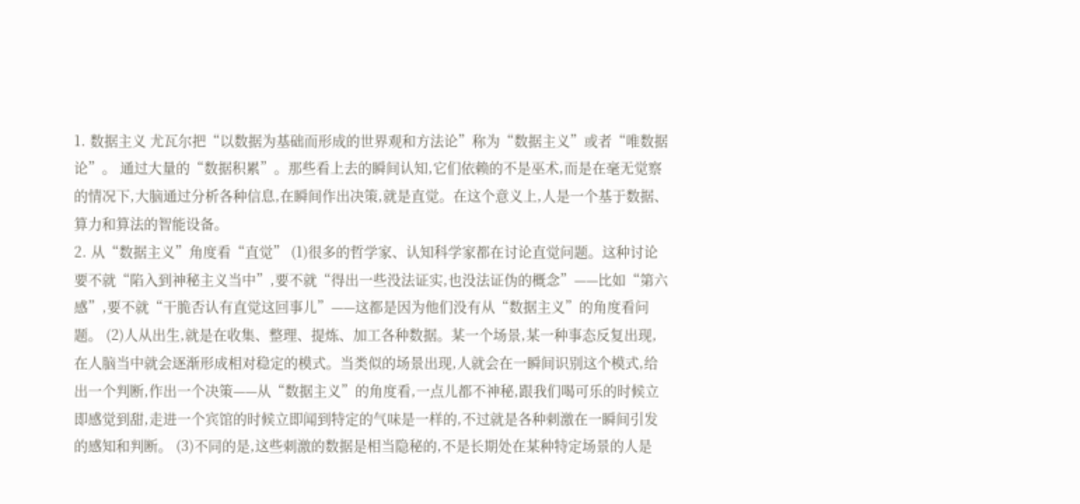1. 数据主义 尤瓦尔把“以数据为基础而形成的世界观和方法论”称为“数据主义”或者“唯数据论”。 通过大量的“数据积累”。那些看上去的瞬间认知,它们依赖的不是巫术,而是在毫无觉察的情况下,大脑通过分析各种信息,在瞬间作出决策,就是直觉。在这个意义上,人是一个基于数据、算力和算法的智能设备。
2. 从“数据主义”角度看“直觉” (1)很多的哲学家、认知科学家都在讨论直觉问题。这种讨论要不就“陷入到神秘主义当中”,要不就“得出一些没法证实,也没法证伪的概念”——比如“第六感”,要不就“干脆否认有直觉这回事儿”——这都是因为他们没有从“数据主义”的角度看问题。 (2)人从出生,就是在收集、整理、提炼、加工各种数据。某一个场景,某一种事态反复出现,在人脑当中就会逐渐形成相对稳定的模式。当类似的场景出现,人就会在一瞬间识别这个模式,给出一个判断,作出一个决策——从“数据主义”的角度看,一点儿都不神秘,跟我们喝可乐的时候立即感觉到甜,走进一个宾馆的时候立即闻到特定的气味是一样的,不过就是各种刺激在一瞬间引发的感知和判断。 (3)不同的是,这些刺激的数据是相当隐秘的,不是长期处在某种特定场景的人是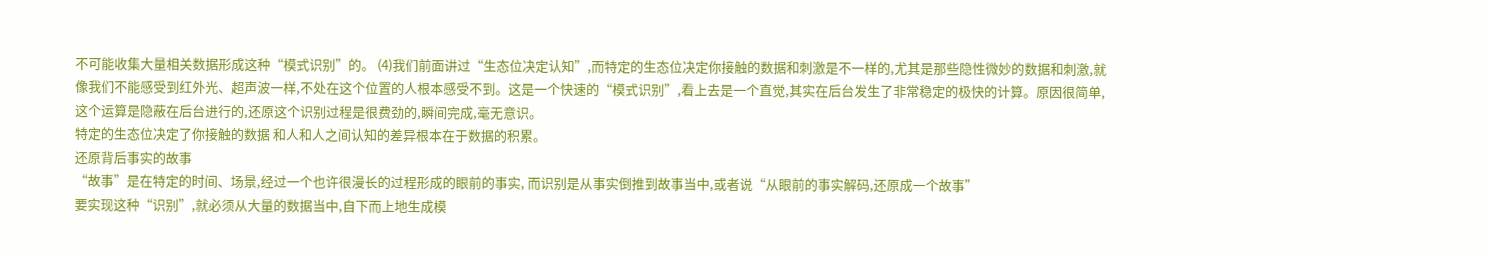不可能收集大量相关数据形成这种“模式识别”的。 (4)我们前面讲过“生态位决定认知”,而特定的生态位决定你接触的数据和刺激是不一样的,尤其是那些隐性微妙的数据和刺激,就像我们不能感受到红外光、超声波一样,不处在这个位置的人根本感受不到。这是一个快速的“模式识别”,看上去是一个直觉,其实在后台发生了非常稳定的极快的计算。原因很简单,这个运算是隐蔽在后台进行的,还原这个识别过程是很费劲的,瞬间完成,毫无意识。
特定的生态位决定了你接触的数据 和人和人之间认知的差异根本在于数据的积累。
还原背后事实的故事
“故事”是在特定的时间、场景,经过一个也许很漫长的过程形成的眼前的事实, 而识别是从事实倒推到故事当中,或者说“从眼前的事实解码,还原成一个故事”
要实现这种“识别”,就必须从大量的数据当中,自下而上地生成模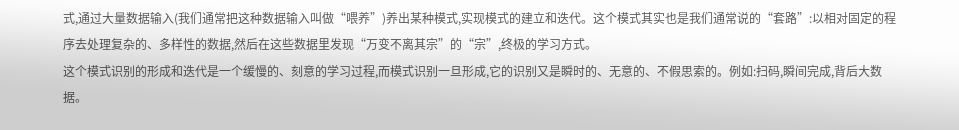式,通过大量数据输入(我们通常把这种数据输入叫做“喂养”)养出某种模式,实现模式的建立和迭代。这个模式其实也是我们通常说的“套路”:以相对固定的程序去处理复杂的、多样性的数据,然后在这些数据里发现“万变不离其宗”的“宗”,终极的学习方式。
这个模式识别的形成和迭代是一个缓慢的、刻意的学习过程,而模式识别一旦形成,它的识别又是瞬时的、无意的、不假思索的。例如:扫码,瞬间完成,背后大数据。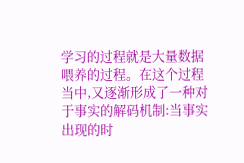学习的过程就是大量数据喂养的过程。在这个过程当中,又逐渐形成了一种对于事实的解码机制:当事实出现的时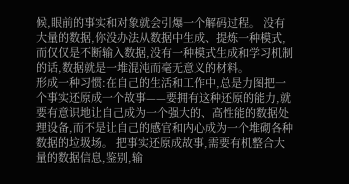候,眼前的事实和对象就会引爆一个解码过程。 没有大量的数据,你没办法从数据中生成、提炼一种模式,而仅仅是不断输入数据,没有一种模式生成和学习机制的话,数据就是一堆混沌而毫无意义的材料。
形成一种习惯:在自己的生活和工作中,总是力图把一个事实还原成一个故事——要拥有这种还原的能力,就要有意识地让自己成为一个强大的、高性能的数据处理设备,而不是让自己的感官和内心成为一个堆砌各种数据的垃圾场。 把事实还原成故事,需要有机整合大量的数据信息,鉴别,输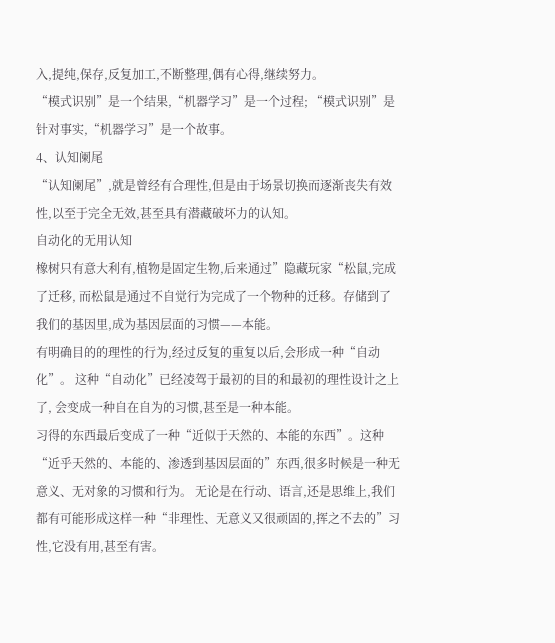入,提纯,保存,反复加工,不断整理,偶有心得,继续努力。
“模式识别”是一个结果,“机器学习”是一个过程; “模式识别”是针对事实,“机器学习”是一个故事。
4、认知阑尾
“认知阑尾”,就是曾经有合理性,但是由于场景切换而逐渐丧失有效性,以至于完全无效,甚至具有潜藏破坏力的认知。
自动化的无用认知
橡树只有意大利有,植物是固定生物,后来通过”隐藏玩家“松鼠,完成了迁移, 而松鼠是通过不自觉行为完成了一个物种的迁移。存储到了我们的基因里,成为基因层面的习惯——本能。
有明确目的的理性的行为,经过反复的重复以后,会形成一种“自动化”。 这种“自动化”已经凌驾于最初的目的和最初的理性设计之上了, 会变成一种自在自为的习惯,甚至是一种本能。
习得的东西最后变成了一种“近似于天然的、本能的东西”。这种“近乎天然的、本能的、渗透到基因层面的”东西,很多时候是一种无意义、无对象的习惯和行为。 无论是在行动、语言,还是思维上,我们都有可能形成这样一种“非理性、无意义又很顽固的,挥之不去的”习性,它没有用,甚至有害。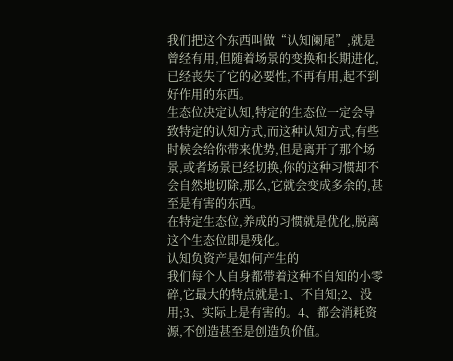我们把这个东西叫做“认知阑尾”,就是曾经有用,但随着场景的变换和长期进化,已经丧失了它的必要性,不再有用,起不到好作用的东西。
生态位决定认知,特定的生态位一定会导致特定的认知方式,而这种认知方式,有些时候会给你带来优势,但是离开了那个场景,或者场景已经切换,你的这种习惯却不会自然地切除,那么,它就会变成多余的,甚至是有害的东西。
在特定生态位,养成的习惯就是优化,脱离这个生态位即是残化。
认知负资产是如何产生的
我们每个人自身都带着这种不自知的小零碎,它最大的特点就是:1、不自知;2、没用;3、实际上是有害的。4、都会消耗资源,不创造甚至是创造负价值。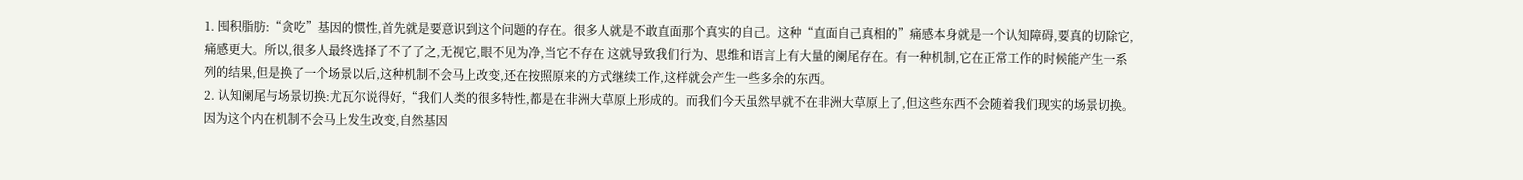1. 囤积脂肪:“贪吃”基因的惯性,首先就是要意识到这个问题的存在。很多人就是不敢直面那个真实的自己。这种“直面自己真相的”痛感本身就是一个认知障碍,要真的切除它,痛感更大。所以,很多人最终选择了不了了之,无视它,眼不见为净,当它不存在 这就导致我们行为、思维和语言上有大量的阑尾存在。有一种机制,它在正常工作的时候能产生一系列的结果,但是换了一个场景以后,这种机制不会马上改变,还在按照原来的方式继续工作,这样就会产生一些多余的东西。
2. 认知阑尾与场景切换:尤瓦尔说得好,“我们人类的很多特性,都是在非洲大草原上形成的。而我们今天虽然早就不在非洲大草原上了,但这些东西不会随着我们现实的场景切换。因为这个内在机制不会马上发生改变,自然基因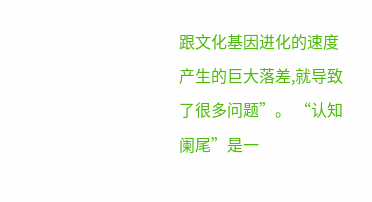跟文化基因进化的速度产生的巨大落差,就导致了很多问题”。 “认知阑尾”是一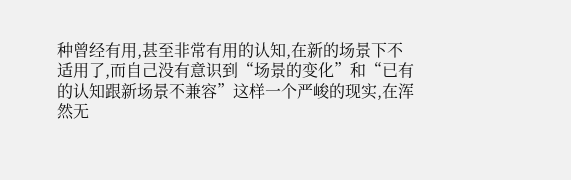种曾经有用,甚至非常有用的认知,在新的场景下不适用了,而自己没有意识到“场景的变化”和“已有的认知跟新场景不兼容”这样一个严峻的现实,在浑然无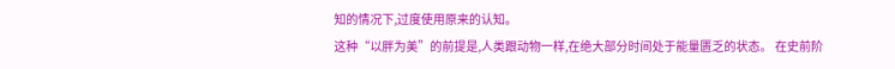知的情况下,过度使用原来的认知。
这种“以胖为美”的前提是,人类跟动物一样,在绝大部分时间处于能量匮乏的状态。 在史前阶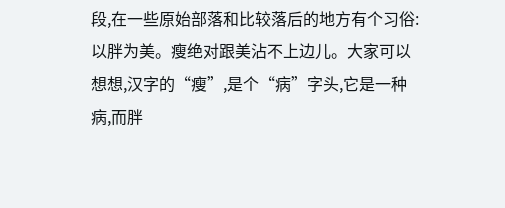段,在一些原始部落和比较落后的地方有个习俗:以胖为美。瘦绝对跟美沾不上边儿。大家可以想想,汉字的“瘦”,是个“病”字头,它是一种病,而胖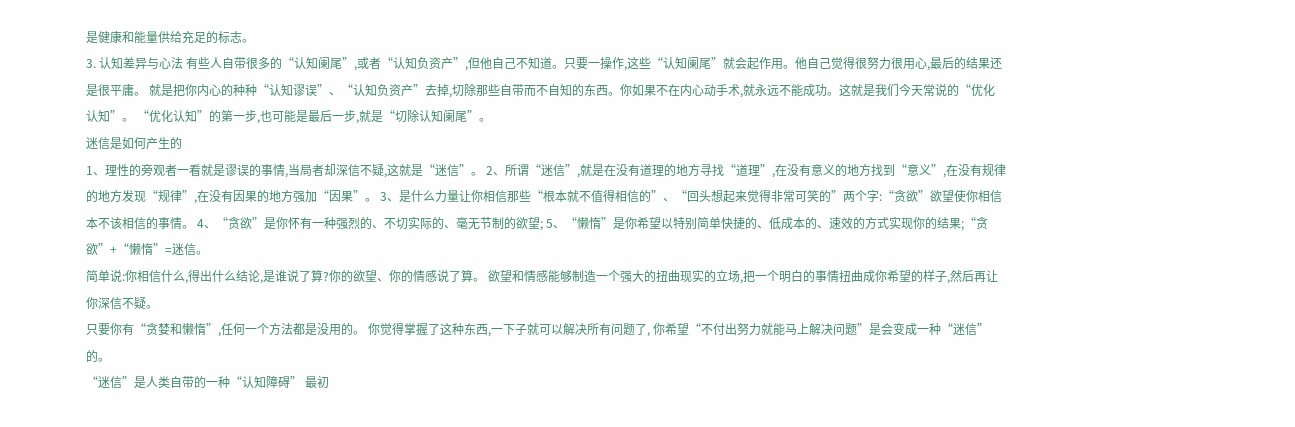是健康和能量供给充足的标志。
3. 认知差异与心法 有些人自带很多的“认知阑尾”,或者“认知负资产”,但他自己不知道。只要一操作,这些“认知阑尾”就会起作用。他自己觉得很努力很用心,最后的结果还是很平庸。 就是把你内心的种种“认知谬误”、“认知负资产”去掉,切除那些自带而不自知的东西。你如果不在内心动手术,就永远不能成功。这就是我们今天常说的“优化认知”。 “优化认知”的第一步,也可能是最后一步,就是“切除认知阑尾”。
迷信是如何产生的
1、理性的旁观者一看就是谬误的事情,当局者却深信不疑,这就是“迷信”。 2、所谓“迷信”,就是在没有道理的地方寻找“道理”,在没有意义的地方找到“意义”,在没有规律的地方发现“规律”,在没有因果的地方强加“因果”。 3、是什么力量让你相信那些“根本就不值得相信的”、“回头想起来觉得非常可笑的”两个字:“贪欲”欲望使你相信本不该相信的事情。 4、“贪欲”是你怀有一种强烈的、不切实际的、毫无节制的欲望; 5、“懒惰”是你希望以特别简单快捷的、低成本的、速效的方式实现你的结果;“贪欲”+“懒惰”=迷信。
简单说:你相信什么,得出什么结论,是谁说了算?你的欲望、你的情感说了算。 欲望和情感能够制造一个强大的扭曲现实的立场,把一个明白的事情扭曲成你希望的样子,然后再让你深信不疑。
只要你有“贪婪和懒惰”,任何一个方法都是没用的。 你觉得掌握了这种东西,一下子就可以解决所有问题了, 你希望“不付出努力就能马上解决问题”是会变成一种“迷信”的。
“迷信”是人类自带的一种“认知障碍” 最初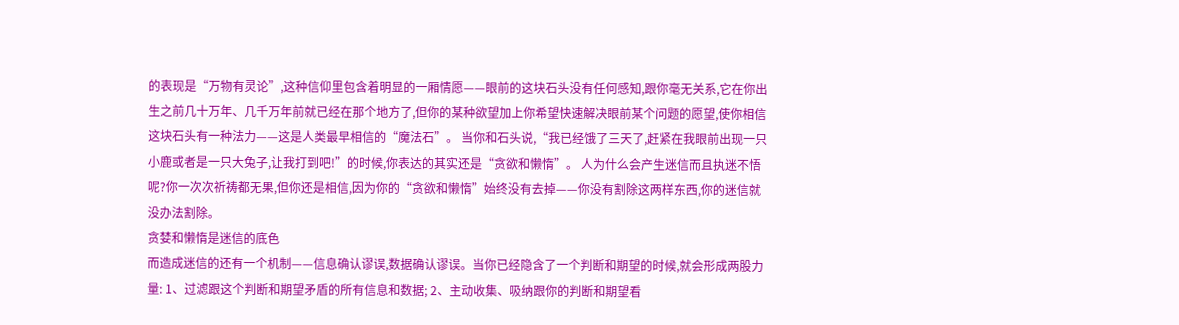的表现是“万物有灵论”,这种信仰里包含着明显的一厢情愿——眼前的这块石头没有任何感知,跟你毫无关系,它在你出生之前几十万年、几千万年前就已经在那个地方了,但你的某种欲望加上你希望快速解决眼前某个问题的愿望,使你相信这块石头有一种法力——这是人类最早相信的“魔法石”。 当你和石头说,“我已经饿了三天了,赶紧在我眼前出现一只小鹿或者是一只大兔子,让我打到吧!”的时候,你表达的其实还是“贪欲和懒惰”。 人为什么会产生迷信而且执迷不悟呢?你一次次祈祷都无果,但你还是相信,因为你的“贪欲和懒惰”始终没有去掉——你没有割除这两样东西,你的迷信就没办法割除。
贪婪和懒惰是迷信的底色
而造成迷信的还有一个机制——信息确认谬误,数据确认谬误。当你已经隐含了一个判断和期望的时候,就会形成两股力量: 1、过滤跟这个判断和期望矛盾的所有信息和数据; 2、主动收集、吸纳跟你的判断和期望看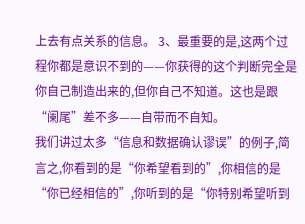上去有点关系的信息。 3、最重要的是,这两个过程你都是意识不到的——你获得的这个判断完全是你自己制造出来的,但你自己不知道。这也是跟“阑尾”差不多——自带而不自知。
我们讲过太多“信息和数据确认谬误”的例子,简言之,你看到的是“你希望看到的”,你相信的是“你已经相信的”,你听到的是“你特别希望听到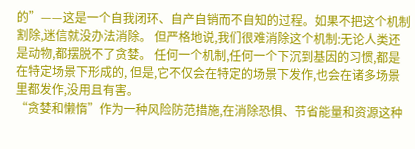的”——这是一个自我闭环、自产自销而不自知的过程。如果不把这个机制割除,迷信就没办法消除。 但严格地说,我们很难消除这个机制:无论人类还是动物,都摆脱不了贪婪。 任何一个机制,任何一个下沉到基因的习惯,都是在特定场景下形成的, 但是,它不仅会在特定的场景下发作,也会在诸多场景里都发作,没用且有害。
“贪婪和懒惰”作为一种风险防范措施,在消除恐惧、节省能量和资源这种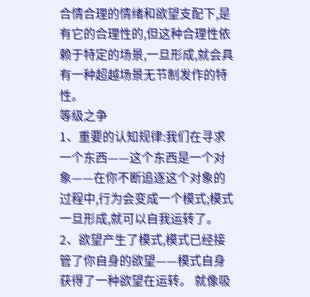合情合理的情绪和欲望支配下,是有它的合理性的,但这种合理性依赖于特定的场景,一旦形成,就会具有一种超越场景无节制发作的特性。
等级之争
1、重要的认知规律:我们在寻求一个东西——这个东西是一个对象——在你不断追逐这个对象的过程中,行为会变成一个模式;模式一旦形成,就可以自我运转了。 2、欲望产生了模式,模式已经接管了你自身的欲望——模式自身获得了一种欲望在运转。 就像吸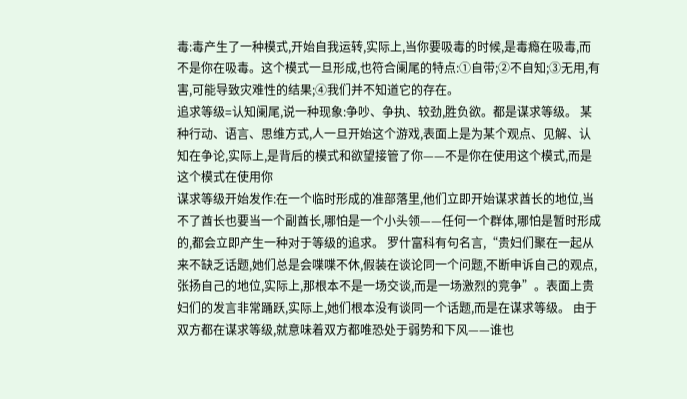毒:毒产生了一种模式,开始自我运转,实际上,当你要吸毒的时候,是毒瘾在吸毒,而不是你在吸毒。这个模式一旦形成,也符合阑尾的特点:①自带;②不自知;③无用,有害,可能导致灾难性的结果;④我们并不知道它的存在。
追求等级=认知阑尾,说一种现象:争吵、争执、较劲,胜负欲。都是谋求等级。 某种行动、语言、思维方式,人一旦开始这个游戏,表面上是为某个观点、见解、认知在争论,实际上,是背后的模式和欲望接管了你——不是你在使用这个模式,而是这个模式在使用你
谋求等级开始发作:在一个临时形成的准部落里,他们立即开始谋求酋长的地位,当不了酋长也要当一个副酋长,哪怕是一个小头领——任何一个群体,哪怕是暂时形成的,都会立即产生一种对于等级的追求。 罗什富科有句名言,“贵妇们聚在一起从来不缺乏话题,她们总是会喋喋不休,假装在谈论同一个问题,不断申诉自己的观点,张扬自己的地位,实际上,那根本不是一场交谈,而是一场激烈的竞争”。表面上贵妇们的发言非常踊跃,实际上,她们根本没有谈同一个话题,而是在谋求等级。 由于双方都在谋求等级,就意味着双方都唯恐处于弱势和下风——谁也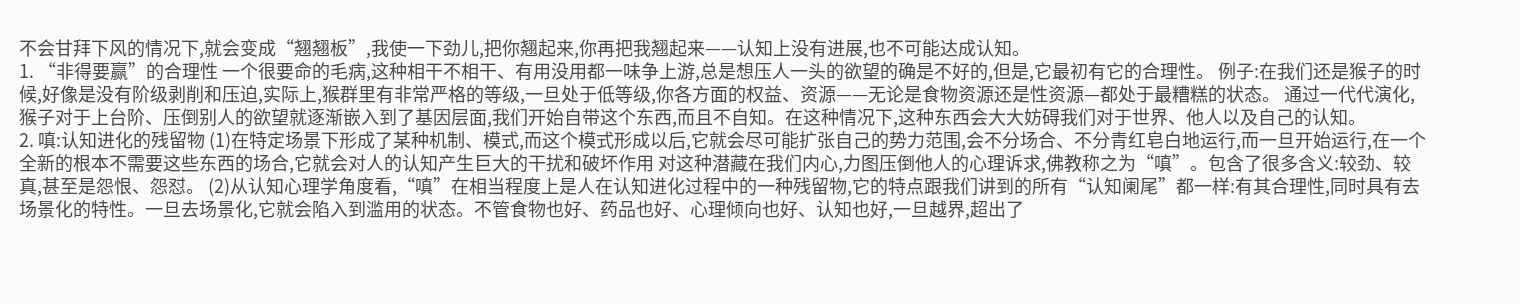不会甘拜下风的情况下,就会变成“翘翘板”,我使一下劲儿,把你翘起来,你再把我翘起来——认知上没有进展,也不可能达成认知。
1. “非得要赢”的合理性 一个很要命的毛病,这种相干不相干、有用没用都一味争上游,总是想压人一头的欲望的确是不好的,但是,它最初有它的合理性。 例子:在我们还是猴子的时候,好像是没有阶级剥削和压迫,实际上,猴群里有非常严格的等级,一旦处于低等级,你各方面的权益、资源——无论是食物资源还是性资源—都处于最糟糕的状态。 通过一代代演化,猴子对于上台阶、压倒别人的欲望就逐渐嵌入到了基因层面,我们开始自带这个东西,而且不自知。在这种情况下,这种东西会大大妨碍我们对于世界、他人以及自己的认知。
2. 嗔:认知进化的残留物 (1)在特定场景下形成了某种机制、模式,而这个模式形成以后,它就会尽可能扩张自己的势力范围,会不分场合、不分青红皂白地运行,而一旦开始运行,在一个全新的根本不需要这些东西的场合,它就会对人的认知产生巨大的干扰和破坏作用 对这种潜藏在我们内心,力图压倒他人的心理诉求,佛教称之为“嗔”。包含了很多含义:较劲、较真,甚至是怨恨、怨怼。 (2)从认知心理学角度看,“嗔”在相当程度上是人在认知进化过程中的一种残留物,它的特点跟我们讲到的所有“认知阑尾”都一样:有其合理性,同时具有去场景化的特性。一旦去场景化,它就会陷入到滥用的状态。不管食物也好、药品也好、心理倾向也好、认知也好,一旦越界,超出了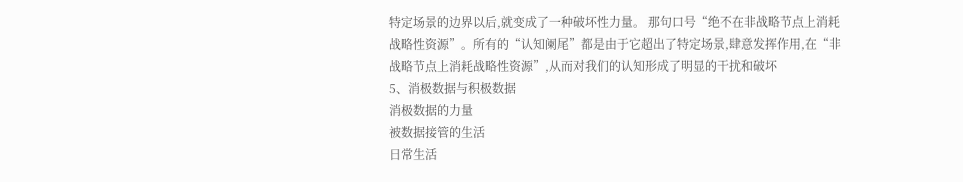特定场景的边界以后,就变成了一种破坏性力量。 那句口号“绝不在非战略节点上消耗战略性资源”。所有的“认知阑尾”都是由于它超出了特定场景,肆意发挥作用,在“非战略节点上消耗战略性资源”,从而对我们的认知形成了明显的干扰和破坏
5、消极数据与积极数据
消极数据的力量
被数据接管的生活
日常生活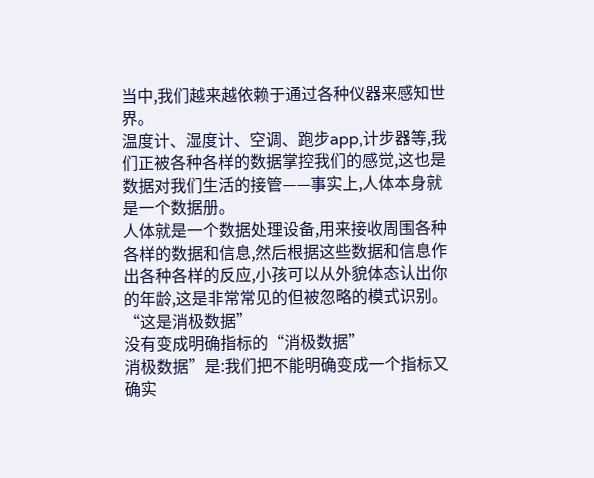当中,我们越来越依赖于通过各种仪器来感知世界。
温度计、湿度计、空调、跑步app,计步器等,我们正被各种各样的数据掌控我们的感觉,这也是数据对我们生活的接管——事实上,人体本身就是一个数据册。
人体就是一个数据处理设备,用来接收周围各种各样的数据和信息,然后根据这些数据和信息作出各种各样的反应,小孩可以从外貌体态认出你的年龄,这是非常常见的但被忽略的模式识别。“这是消极数据”
没有变成明确指标的“消极数据”
消极数据”是:我们把不能明确变成一个指标又确实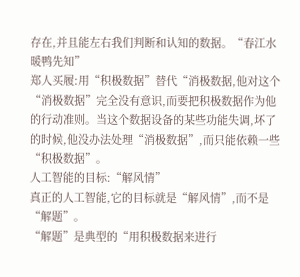存在,并且能左右我们判断和认知的数据。“春江水暖鸭先知”
郑人买履:用“积极数据”替代“消极数据,他对这个“消极数据”完全没有意识,而要把积极数据作为他的行动准则。当这个数据设备的某些功能失调,坏了的时候,他没办法处理“消极数据”,而只能依赖一些“积极数据”。
人工智能的目标:“解风情”
真正的人工智能,它的目标就是“解风情”,而不是“解题”。
“解题”是典型的“用积极数据来进行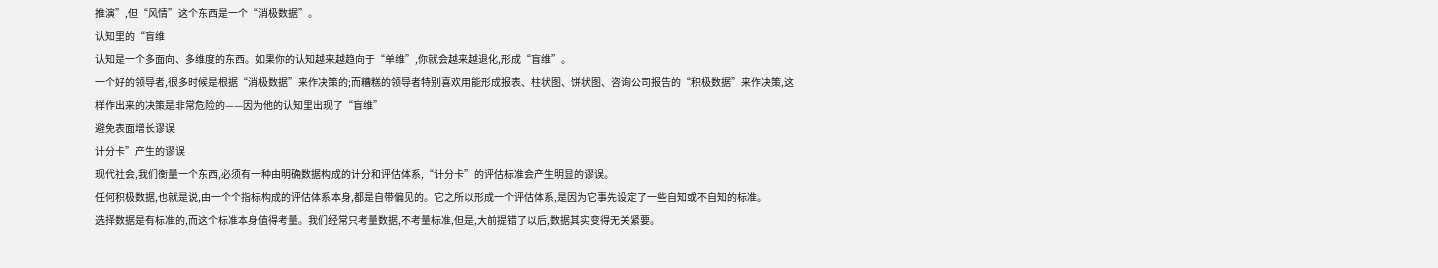推演”,但“风情”这个东西是一个“消极数据”。
认知里的“盲维
认知是一个多面向、多维度的东西。如果你的认知越来越趋向于“单维”,你就会越来越退化,形成“盲维”。
一个好的领导者,很多时候是根据“消极数据”来作决策的;而糟糕的领导者特别喜欢用能形成报表、柱状图、饼状图、咨询公司报告的“积极数据”来作决策,这样作出来的决策是非常危险的——因为他的认知里出现了“盲维”
避免表面增长谬误
计分卡”产生的谬误
现代社会,我们衡量一个东西,必须有一种由明确数据构成的计分和评估体系,“计分卡”的评估标准会产生明显的谬误。
任何积极数据,也就是说,由一个个指标构成的评估体系本身,都是自带偏见的。它之所以形成一个评估体系,是因为它事先设定了一些自知或不自知的标准。
选择数据是有标准的,而这个标准本身值得考量。我们经常只考量数据,不考量标准,但是,大前提错了以后,数据其实变得无关紧要。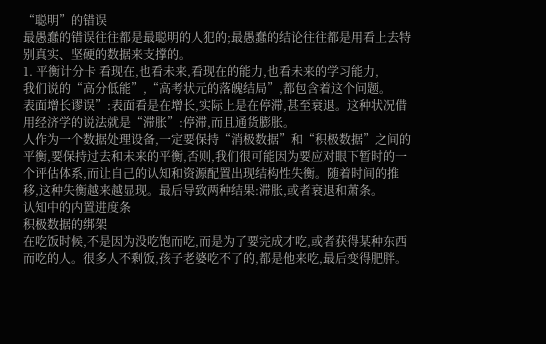“聪明”的错误
最愚蠢的错误往往都是最聪明的人犯的;最愚蠢的结论往往都是用看上去特别真实、坚硬的数据来支撑的。
1. 平衡计分卡 看现在,也看未来,看现在的能力,也看未来的学习能力,
我们说的“高分低能”,“高考状元的落魄结局”,都包含着这个问题。
表面增长谬误”:表面看是在增长,实际上是在停滞,甚至衰退。这种状况借用经济学的说法就是“滞胀”:停滞,而且通货膨胀。
人作为一个数据处理设备,一定要保持“消极数据”和“积极数据”之间的平衡,要保持过去和未来的平衡,否则,我们很可能因为要应对眼下暂时的一个评估体系,而让自己的认知和资源配置出现结构性失衡。随着时间的推移,这种失衡越来越显现。最后导致两种结果:滞胀,或者衰退和萧条。
认知中的内置进度条
积极数据的绑架
在吃饭时候,不是因为没吃饱而吃,而是为了要完成才吃,或者获得某种东西而吃的人。很多人不剩饭,孩子老婆吃不了的,都是他来吃,最后变得肥胖。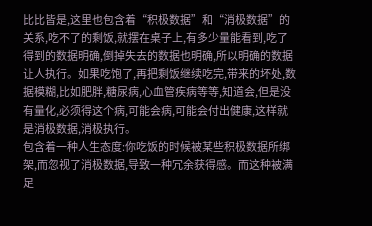比比皆是,这里也包含着“积极数据”和“消极数据”的关系,吃不了的剩饭,就摆在桌子上,有多少量能看到,吃了得到的数据明确,倒掉失去的数据也明确,所以明确的数据让人执行。如果吃饱了,再把剩饭继续吃完,带来的坏处,数据模糊,比如肥胖,糖尿病,心血管疾病等等,知道会,但是没有量化,必须得这个病,可能会病,可能会付出健康,这样就是消极数据,消极执行。
包含着一种人生态度:你吃饭的时候被某些积极数据所绑架,而忽视了消极数据,导致一种冗余获得感。而这种被满足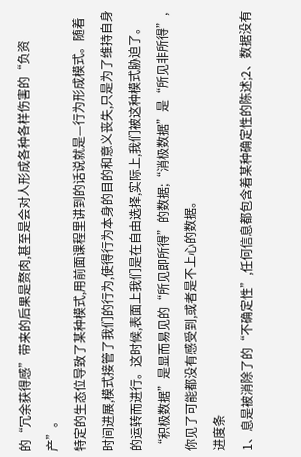的“冗余获得感”带来的后果是赘肉,甚至是会对人形成各种各样伤害的“负资产”。
特定的生态位导致了某种模式,用前面课程里讲到的话说就是—行为形成模式。随着时间进展,模式接管了我们的行为,使得行为本身的目的和意义丧失,只是为了维持自身的运转而进行。这时候,表面上我们是在自由选择,实际上,我们被这种模式胁迫了。
“积极数据”是显而易见的“所见即所得”的数据;“消极数据”是“所见非所得”,你见了可能都没有感受到,或者是不上心的数据。
进度条
1、息是被消除了的“不确定性”,任何信息都包含着某种确定性的陈述;2、数据没有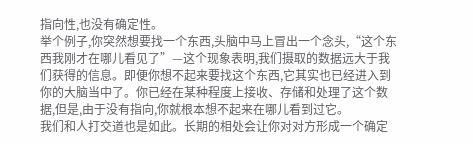指向性,也没有确定性。
举个例子,你突然想要找一个东西,头脑中马上冒出一个念头,“这个东西我刚才在哪儿看见了”—这个现象表明,我们摄取的数据远大于我们获得的信息。即便你想不起来要找这个东西,它其实也已经进入到你的大脑当中了。你已经在某种程度上接收、存储和处理了这个数据,但是,由于没有指向,你就根本想不起来在哪儿看到过它。
我们和人打交道也是如此。长期的相处会让你对对方形成一个确定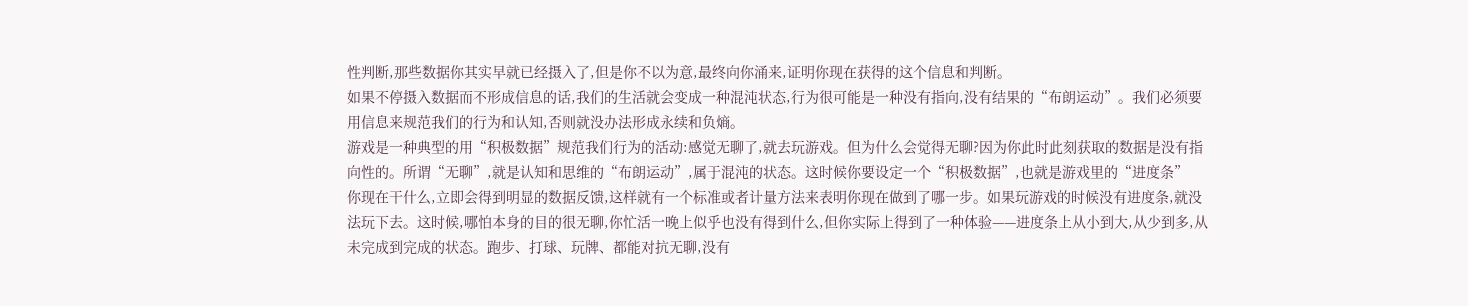性判断,那些数据你其实早就已经摄入了,但是你不以为意,最终向你涌来,证明你现在获得的这个信息和判断。
如果不停摄入数据而不形成信息的话,我们的生活就会变成一种混沌状态,行为很可能是一种没有指向,没有结果的“布朗运动”。我们必须要用信息来规范我们的行为和认知,否则就没办法形成永续和负熵。
游戏是一种典型的用“积极数据”规范我们行为的活动:感觉无聊了,就去玩游戏。但为什么会觉得无聊?因为你此时此刻获取的数据是没有指向性的。所谓“无聊”,就是认知和思维的“布朗运动”,属于混沌的状态。这时候你要设定一个“积极数据”,也就是游戏里的“进度条”
你现在干什么,立即会得到明显的数据反馈,这样就有一个标准或者计量方法来表明你现在做到了哪一步。如果玩游戏的时候没有进度条,就没法玩下去。这时候,哪怕本身的目的很无聊,你忙活一晚上似乎也没有得到什么,但你实际上得到了一种体验——进度条上从小到大,从少到多,从未完成到完成的状态。跑步、打球、玩牌、都能对抗无聊,没有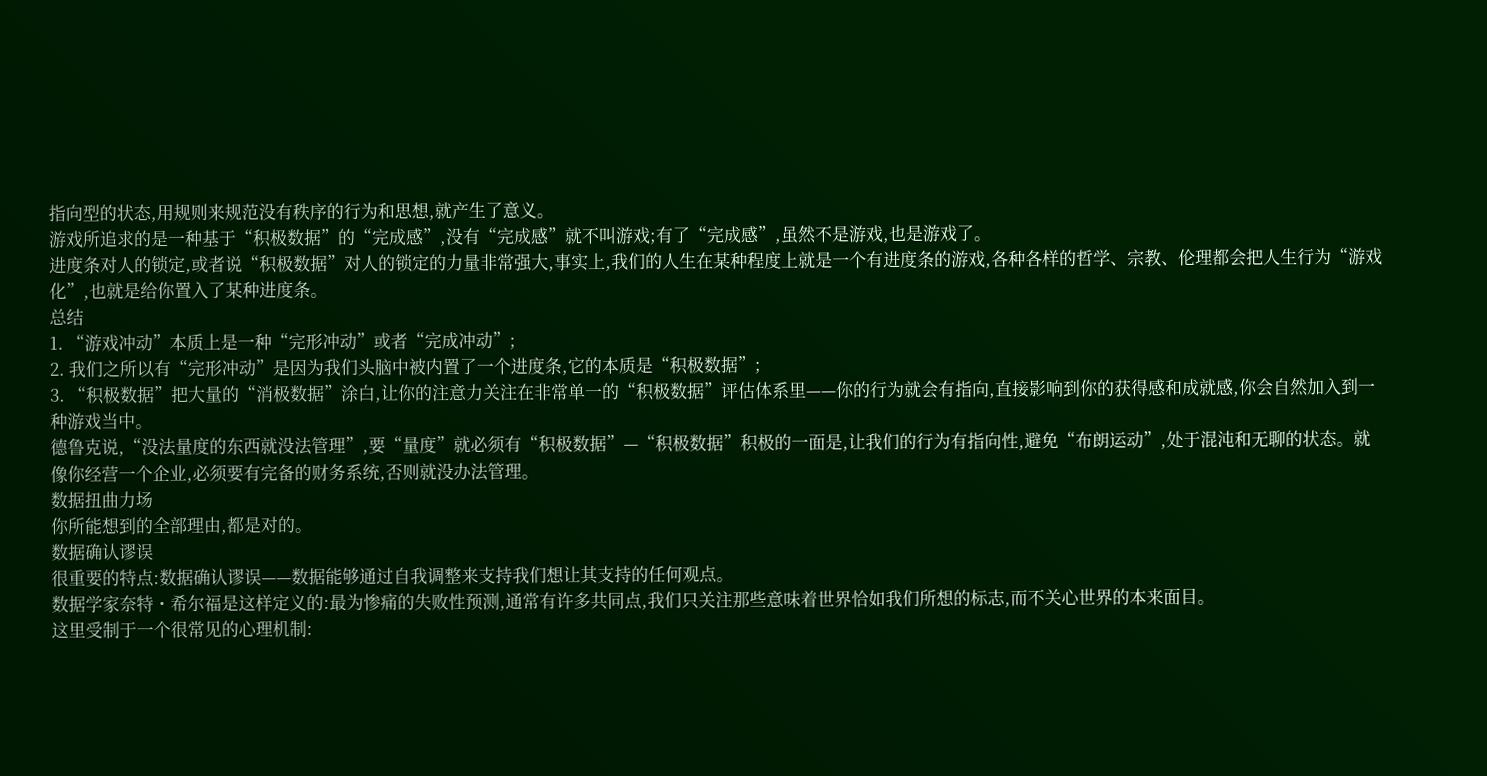指向型的状态,用规则来规范没有秩序的行为和思想,就产生了意义。
游戏所追求的是一种基于“积极数据”的“完成感”,没有“完成感”就不叫游戏;有了“完成感”,虽然不是游戏,也是游戏了。
进度条对人的锁定,或者说“积极数据”对人的锁定的力量非常强大,事实上,我们的人生在某种程度上就是一个有进度条的游戏,各种各样的哲学、宗教、伦理都会把人生行为“游戏化”,也就是给你置入了某种进度条。
总结
1. “游戏冲动”本质上是一种“完形冲动”或者“完成冲动”;
2. 我们之所以有“完形冲动”是因为我们头脑中被内置了一个进度条,它的本质是“积极数据”;
3. “积极数据”把大量的“消极数据”涂白,让你的注意力关注在非常单一的“积极数据”评估体系里——你的行为就会有指向,直接影响到你的获得感和成就感,你会自然加入到一种游戏当中。
德鲁克说,“没法量度的东西就没法管理”,要“量度”就必须有“积极数据”—“积极数据”积极的一面是,让我们的行为有指向性,避免“布朗运动”,处于混沌和无聊的状态。就像你经营一个企业,必须要有完备的财务系统,否则就没办法管理。
数据扭曲力场
你所能想到的全部理由,都是对的。
数据确认谬误
很重要的特点:数据确认谬误——数据能够通过自我调整来支持我们想让其支持的任何观点。
数据学家奈特・希尔福是这样定义的:最为惨痛的失败性预测,通常有许多共同点,我们只关注那些意味着世界恰如我们所想的标志,而不关心世界的本来面目。
这里受制于一个很常见的心理机制: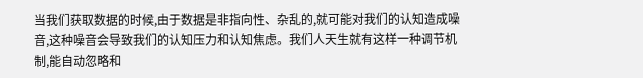当我们获取数据的时候,由于数据是非指向性、杂乱的,就可能对我们的认知造成噪音,这种噪音会导致我们的认知压力和认知焦虑。我们人天生就有这样一种调节机制,能自动忽略和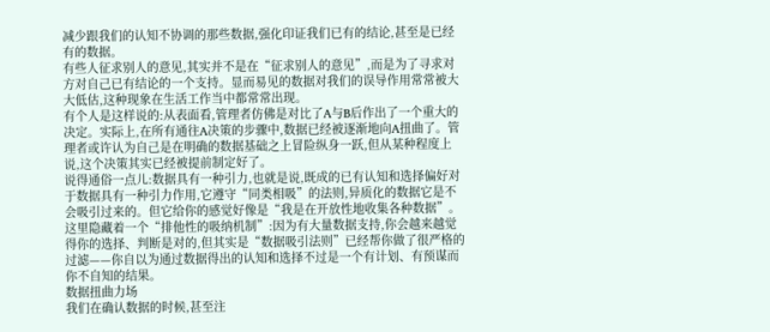减少跟我们的认知不协调的那些数据,强化印证我们已有的结论,甚至是已经有的数据。
有些人征求别人的意见,其实并不是在“征求别人的意见”,而是为了寻求对方对自己已有结论的一个支持。显而易见的数据对我们的误导作用常常被大大低估,这种现象在生活工作当中都常常出现。
有个人是这样说的:从表面看,管理者仿佛是对比了A与B后作出了一个重大的决定。实际上,在所有通往A决策的步骤中,数据已经被逐渐地向A扭曲了。管理者或许认为自己是在明确的数据基础之上冒险纵身一跃,但从某种程度上说,这个决策其实已经被提前制定好了。
说得通俗一点儿:数据具有一种引力,也就是说,既成的已有认知和选择偏好对于数据具有一种引力作用,它遵守“同类相吸”的法则,异质化的数据它是不会吸引过来的。但它给你的感觉好像是“我是在开放性地收集各种数据”。
这里隐藏着一个“排他性的吸纳机制”:因为有大量数据支持,你会越来越觉得你的选择、判断是对的,但其实是“数据吸引法则”已经帮你做了很严格的过滤——你自以为通过数据得出的认知和选择不过是一个有计划、有预谋而你不自知的结果。
数据扭曲力场
我们在确认数据的时候,甚至注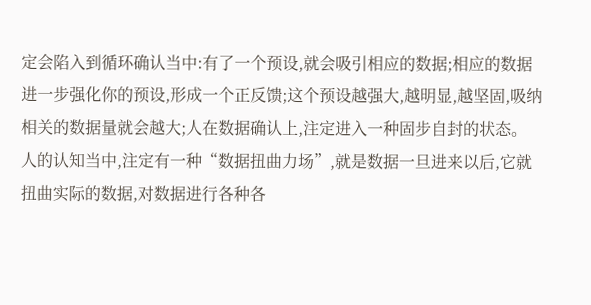定会陷入到循环确认当中:有了一个预设,就会吸引相应的数据;相应的数据进一步强化你的预设,形成一个正反馈;这个预设越强大,越明显,越坚固,吸纳相关的数据量就会越大;人在数据确认上,注定进入一种固步自封的状态。
人的认知当中,注定有一种“数据扭曲力场”,就是数据一旦进来以后,它就扭曲实际的数据,对数据进行各种各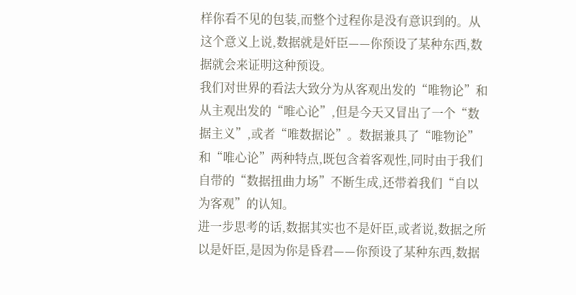样你看不见的包装,而整个过程你是没有意识到的。从这个意义上说,数据就是奸臣——你预设了某种东西,数据就会来证明这种预设。
我们对世界的看法大致分为从客观出发的“唯物论”和从主观出发的“唯心论”,但是今天又冒出了一个“数据主义”,或者“唯数据论”。数据兼具了“唯物论”和“唯心论”两种特点,既包含着客观性,同时由于我们自带的“数据扭曲力场”不断生成,还带着我们“自以为客观”的认知。
进一步思考的话,数据其实也不是奸臣,或者说,数据之所以是奸臣,是因为你是昏君——你预设了某种东西,数据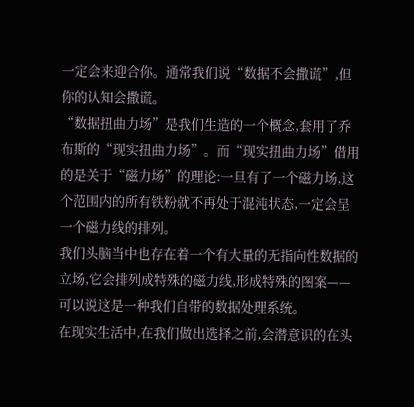一定会来迎合你。通常我们说“数据不会撒谎”,但你的认知会撒谎。
“数据扭曲力场”是我们生造的一个概念,套用了乔布斯的“现实扭曲力场”。而“现实扭曲力场”借用的是关于“磁力场”的理论:一旦有了一个磁力场,这个范围内的所有铁粉就不再处于混沌状态,一定会呈一个磁力线的排列。
我们头脑当中也存在着一个有大量的无指向性数据的立场,它会排列成特殊的磁力线,形成特殊的图案——可以说这是一种我们自带的数据处理系统。
在现实生活中,在我们做出选择之前,会潜意识的在头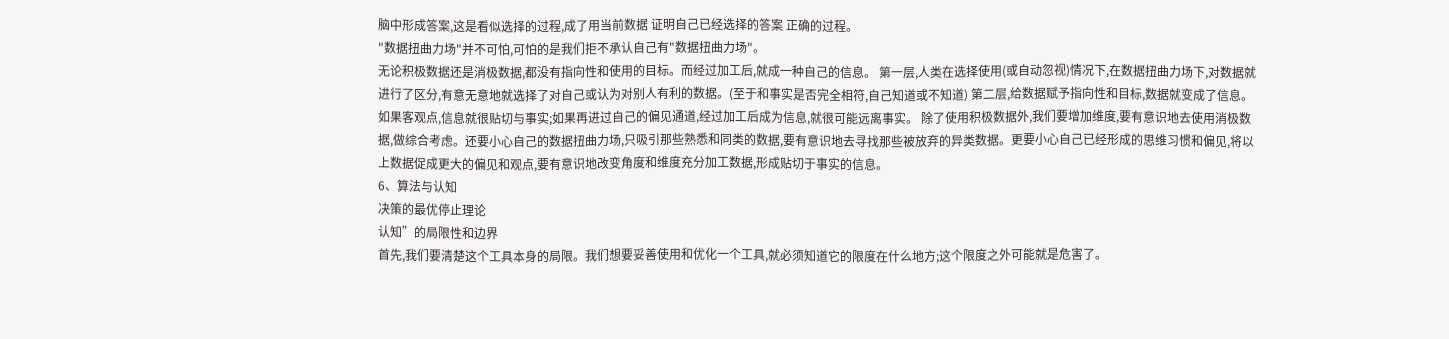脑中形成答案,这是看似选择的过程,成了用当前数据 证明自己已经选择的答案 正确的过程。
"数据扭曲力场"并不可怕,可怕的是我们拒不承认自己有"数据扭曲力场"。
无论积极数据还是消极数据,都没有指向性和使用的目标。而经过加工后,就成一种自己的信息。 第一层,人类在选择使用(或自动忽视)情况下,在数据扭曲力场下,对数据就进行了区分,有意无意地就选择了对自己或认为对别人有利的数据。(至于和事实是否完全相符,自己知道或不知道) 第二层,给数据赋予指向性和目标,数据就变成了信息。如果客观点,信息就很贴切与事实;如果再进过自己的偏见通道,经过加工后成为信息,就很可能远离事实。 除了使用积极数据外,我们要增加维度,要有意识地去使用消极数据,做综合考虑。还要小心自己的数据扭曲力场,只吸引那些熟悉和同类的数据,要有意识地去寻找那些被放弃的异类数据。更要小心自己已经形成的思维习惯和偏见,将以上数据促成更大的偏见和观点,要有意识地改变角度和维度充分加工数据,形成贴切于事实的信息。
6、算法与认知
决策的最优停止理论
认知”的局限性和边界
首先,我们要清楚这个工具本身的局限。我们想要妥善使用和优化一个工具,就必须知道它的限度在什么地方;这个限度之外可能就是危害了。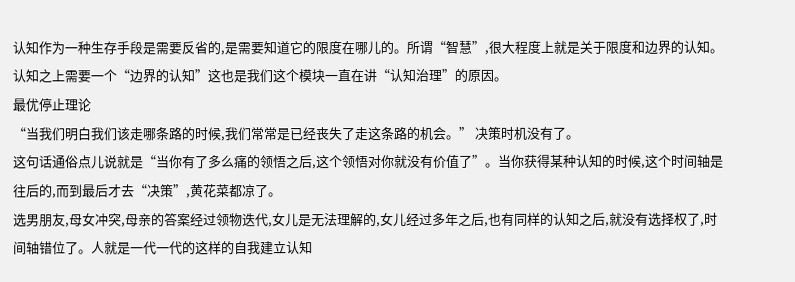认知作为一种生存手段是需要反省的,是需要知道它的限度在哪儿的。所谓“智慧”,很大程度上就是关于限度和边界的认知。认知之上需要一个“边界的认知”这也是我们这个模块一直在讲“认知治理”的原因。
最优停止理论
“当我们明白我们该走哪条路的时候,我们常常是已经丧失了走这条路的机会。” 决策时机没有了。
这句话通俗点儿说就是“当你有了多么痛的领悟之后,这个领悟对你就没有价值了”。当你获得某种认知的时候,这个时间轴是往后的,而到最后才去“决策”,黄花菜都凉了。
选男朋友,母女冲突,母亲的答案经过领物迭代,女儿是无法理解的,女儿经过多年之后,也有同样的认知之后,就没有选择权了,时间轴错位了。人就是一代一代的这样的自我建立认知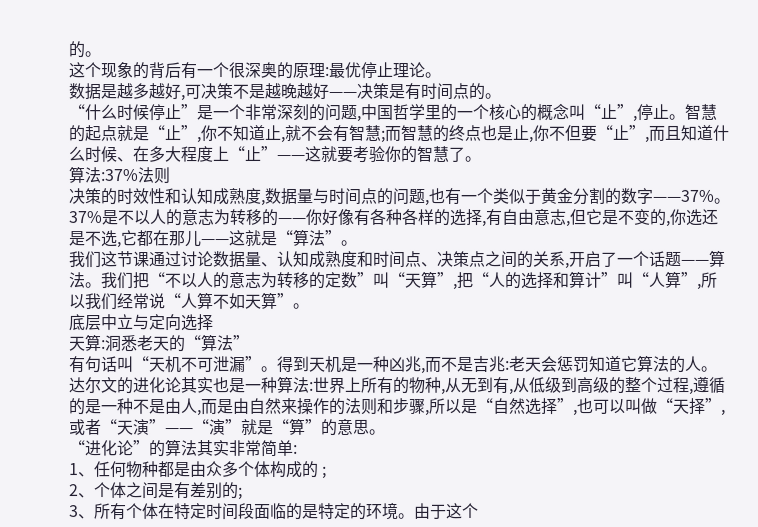的。
这个现象的背后有一个很深奥的原理:最优停止理论。
数据是越多越好,可决策不是越晚越好——决策是有时间点的。
“什么时候停止”是一个非常深刻的问题,中国哲学里的一个核心的概念叫“止”,停止。智慧的起点就是“止”,你不知道止,就不会有智慧;而智慧的终点也是止,你不但要“止”,而且知道什么时候、在多大程度上“止”——这就要考验你的智慧了。
算法:37%法则
决策的时效性和认知成熟度,数据量与时间点的问题,也有一个类似于黄金分割的数字——37%。
37%是不以人的意志为转移的——你好像有各种各样的选择,有自由意志,但它是不变的,你选还是不选,它都在那儿——这就是“算法”。
我们这节课通过讨论数据量、认知成熟度和时间点、决策点之间的关系,开启了一个话题——算法。我们把“不以人的意志为转移的定数”叫“天算”,把“人的选择和算计”叫“人算”,所以我们经常说“人算不如天算”。
底层中立与定向选择
天算:洞悉老天的“算法”
有句话叫“天机不可泄漏”。得到天机是一种凶兆,而不是吉兆:老天会惩罚知道它算法的人。
达尔文的进化论其实也是一种算法:世界上所有的物种,从无到有,从低级到高级的整个过程,遵循的是一种不是由人,而是由自然来操作的法则和步骤,所以是“自然选择”,也可以叫做“天择”,或者“天演”——“演”就是“算”的意思。
“进化论”的算法其实非常简单:
1、任何物种都是由众多个体构成的 ;
2、个体之间是有差别的;
3、所有个体在特定时间段面临的是特定的环境。由于这个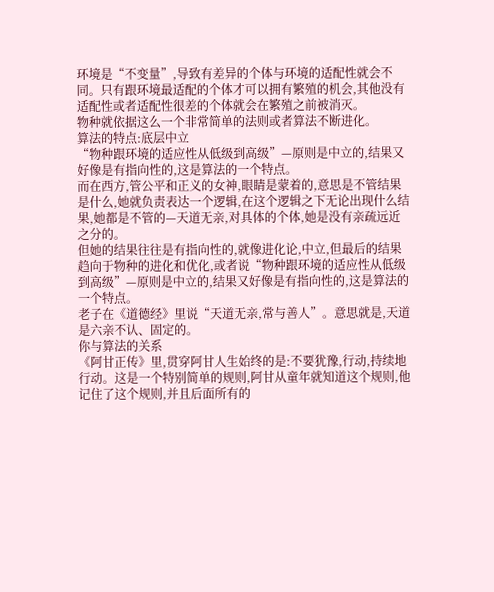环境是“不变量”,导致有差异的个体与环境的适配性就会不同。只有跟环境最适配的个体才可以拥有繁殖的机会,其他没有适配性或者适配性很差的个体就会在繁殖之前被消灭。
物种就依据这么一个非常简单的法则或者算法不断进化。
算法的特点:底层中立
“物种跟环境的适应性从低级到高级”—原则是中立的,结果又好像是有指向性的,这是算法的一个特点。
而在西方,管公平和正义的女神,眼睛是蒙着的,意思是不管结果是什么,她就负责表达一个逻辑,在这个逻辑之下无论出现什么结果,她都是不管的—天道无亲,对具体的个体,她是没有亲疏远近之分的。
但她的结果往往是有指向性的,就像进化论,中立,但最后的结果趋向于物种的进化和优化,或者说“物种跟环境的适应性从低级到高级”—原则是中立的,结果又好像是有指向性的,这是算法的一个特点。
老子在《道德经》里说“天道无亲,常与善人”。意思就是,天道是六亲不认、固定的。
你与算法的关系
《阿甘正传》里,贯穿阿甘人生始终的是:不要犹豫,行动,持续地行动。这是一个特别简单的规则,阿甘从童年就知道这个规则,他记住了这个规则,并且后面所有的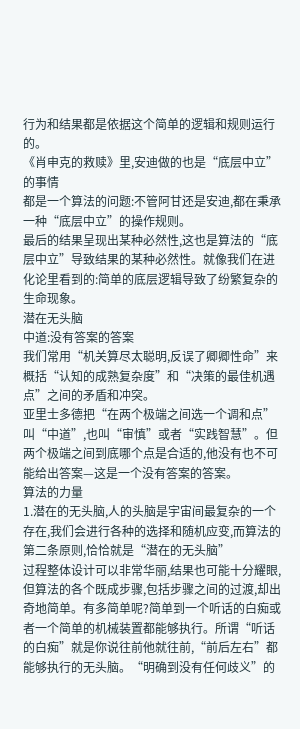行为和结果都是依据这个简单的逻辑和规则运行的。
《肖申克的救赎》里,安迪做的也是“底层中立”的事情
都是一个算法的问题:不管阿甘还是安迪,都在秉承一种“底层中立”的操作规则。
最后的结果呈现出某种必然性,这也是算法的“底层中立”导致结果的某种必然性。就像我们在进化论里看到的:简单的底层逻辑导致了纷繁复杂的生命现象。
潜在无头脑
中道:没有答案的答案
我们常用“机关算尽太聪明,反误了卿卿性命”来概括“认知的成熟复杂度”和“决策的最佳机遇点”之间的矛盾和冲突。
亚里士多德把“在两个极端之间选一个调和点”叫“中道”,也叫“审慎”或者“实践智慧”。但两个极端之间到底哪个点是合适的,他没有也不可能给出答案—这是一个没有答案的答案。
算法的力量
1.潜在的无头脑,人的头脑是宇宙间最复杂的一个存在,我们会进行各种的选择和随机应变,而算法的第二条原则,恰恰就是“潜在的无头脑”
过程整体设计可以非常华丽,结果也可能十分耀眼,但算法的各个既成步骤,包括步骤之间的过渡,却出奇地简单。有多简单呢?简单到一个听话的白痴或者一个简单的机械装置都能够执行。所谓“听话的白痴”就是你说往前他就往前,“前后左右”都能够执行的无头脑。“明确到没有任何歧义”的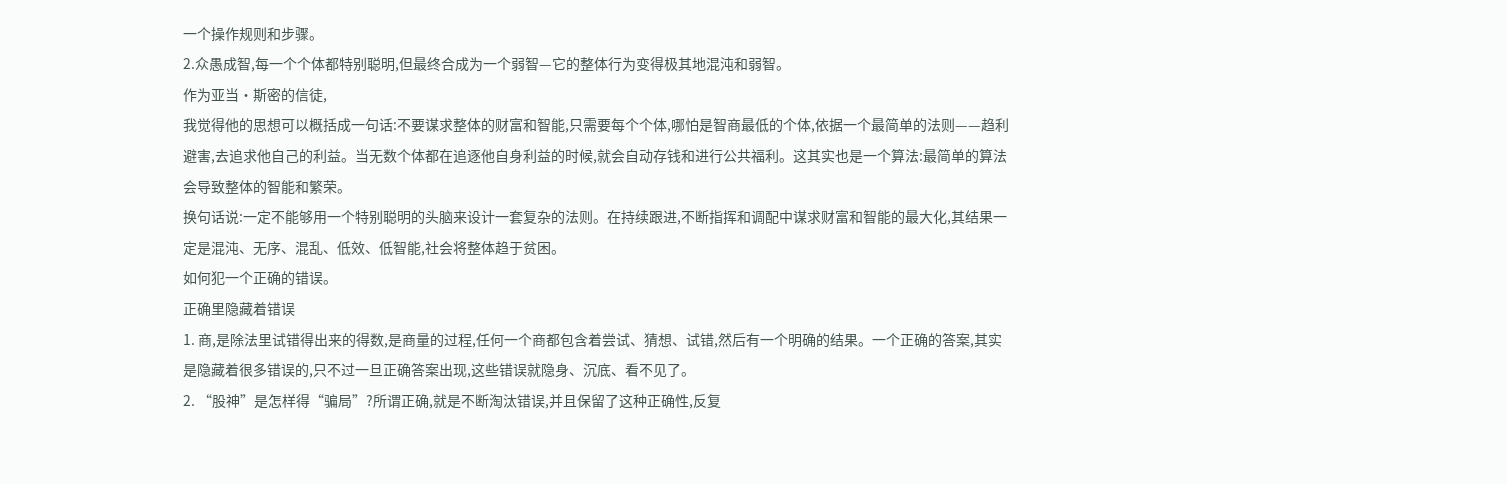一个操作规则和步骤。
2.众愚成智,每一个个体都特别聪明,但最终合成为一个弱智—它的整体行为变得极其地混沌和弱智。
作为亚当·斯密的信徒,
我觉得他的思想可以概括成一句话:不要谋求整体的财富和智能,只需要每个个体,哪怕是智商最低的个体,依据一个最简单的法则——趋利避害,去追求他自己的利益。当无数个体都在追逐他自身利益的时候,就会自动存钱和进行公共福利。这其实也是一个算法:最简单的算法会导致整体的智能和繁荣。
换句话说:一定不能够用一个特别聪明的头脑来设计一套复杂的法则。在持续跟进,不断指挥和调配中谋求财富和智能的最大化,其结果一定是混沌、无序、混乱、低效、低智能,社会将整体趋于贫困。
如何犯一个正确的错误。
正确里隐藏着错误
1. 商,是除法里试错得出来的得数,是商量的过程,任何一个商都包含着尝试、猜想、试错,然后有一个明确的结果。一个正确的答案,其实是隐藏着很多错误的,只不过一旦正确答案出现,这些错误就隐身、沉底、看不见了。
2. “股神”是怎样得“骗局”?所谓正确,就是不断淘汰错误,并且保留了这种正确性,反复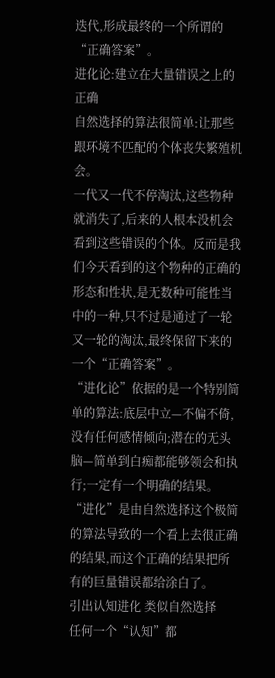迭代,形成最终的一个所谓的“正确答案”。
进化论:建立在大量错误之上的正确
自然选择的算法很简单:让那些跟环境不匹配的个体丧失繁殖机会。
一代又一代不停淘汰,这些物种就消失了,后来的人根本没机会看到这些错误的个体。反而是我们今天看到的这个物种的正确的形态和性状,是无数种可能性当中的一种,只不过是通过了一轮又一轮的淘汰,最终保留下来的一个“正确答案”。
“进化论”依据的是一个特别简单的算法:底层中立—不偏不倚,没有任何感情倾向;潜在的无头脑—简单到白痴都能够领会和执行;一定有一个明确的结果。
“进化”是由自然选择这个极简的算法导致的一个看上去很正确的结果,而这个正确的结果把所有的巨量错误都给涂白了。
引出认知进化 类似自然选择
任何一个“认知”都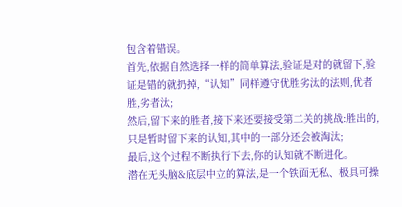包含着错误。
首先,依据自然选择一样的简单算法,验证是对的就留下,验证是错的就扔掉,“认知”同样遵守优胜劣汰的法则,优者胜,劣者汰;
然后,留下来的胜者,接下来还要接受第二关的挑战:胜出的,只是暂时留下来的认知,其中的一部分还会被淘汰;
最后,这个过程不断执行下去,你的认知就不断进化。
潜在无头脑&底层中立的算法,是一个铁面无私、极具可操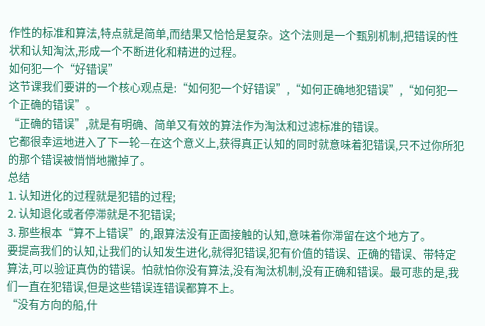作性的标准和算法,特点就是简单,而结果又恰恰是复杂。这个法则是一个甄别机制,把错误的性状和认知淘汰,形成一个不断进化和精进的过程。
如何犯一个“好错误”
这节课我们要讲的一个核心观点是:“如何犯一个好错误”,“如何正确地犯错误”,“如何犯一个正确的错误”。
“正确的错误”,就是有明确、简单又有效的算法作为淘汰和过滤标准的错误。
它都很幸运地进入了下一轮—在这个意义上,获得真正认知的同时就意味着犯错误,只不过你所犯的那个错误被悄悄地撇掉了。
总结
1. 认知进化的过程就是犯错的过程;
2. 认知退化或者停滞就是不犯错误;
3. 那些根本“算不上错误”的,跟算法没有正面接触的认知,意味着你滞留在这个地方了。
要提高我们的认知,让我们的认知发生进化,就得犯错误,犯有价值的错误、正确的错误、带特定算法,可以验证真伪的错误。怕就怕你没有算法,没有淘汰机制,没有正确和错误。最可悲的是,我们一直在犯错误,但是这些错误连错误都算不上。
“没有方向的船,什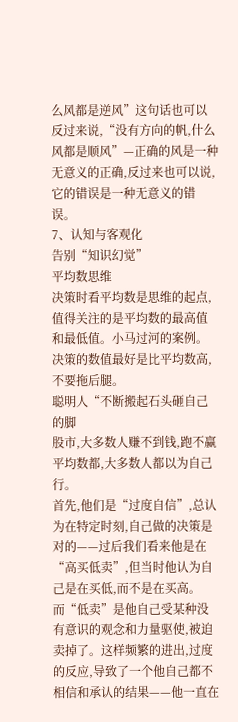么风都是逆风”这句话也可以反过来说,“没有方向的帆,什么风都是顺风”—正确的风是一种无意义的正确,反过来也可以说,它的错误是一种无意义的错误。
7、认知与客观化
告别“知识幻觉”
平均数思维
决策时看平均数是思维的起点,值得关注的是平均数的最高值和最低值。小马过河的案例。
决策的数值最好是比平均数高,不要拖后腿。
聪明人“不断搬起石头砸自己的脚
股市,大多数人赚不到钱,跑不赢平均数都,大多数人都以为自己行。
首先,他们是“过度自信”,总认为在特定时刻,自己做的决策是对的——过后我们看来他是在“高买低卖”,但当时他认为自己是在买低,而不是在买高。
而“低卖”是他自己受某种没有意识的观念和力量驱使,被迫卖掉了。这样频繁的进出,过度的反应,导致了一个他自己都不相信和承认的结果——他一直在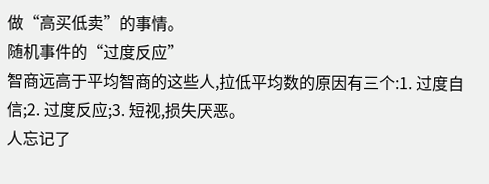做“高买低卖”的事情。
随机事件的“过度反应”
智商远高于平均智商的这些人,拉低平均数的原因有三个:1. 过度自信;2. 过度反应;3. 短视,损失厌恶。
人忘记了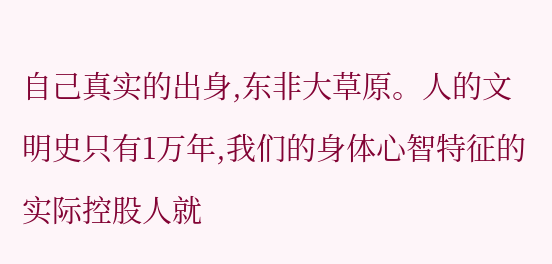自己真实的出身,东非大草原。人的文明史只有1万年,我们的身体心智特征的实际控股人就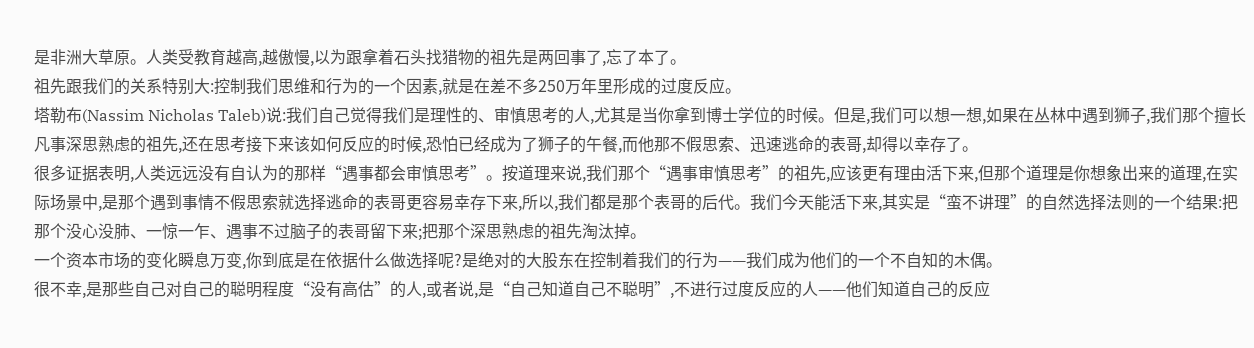是非洲大草原。人类受教育越高,越傲慢,以为跟拿着石头找猎物的祖先是两回事了,忘了本了。
祖先跟我们的关系特别大:控制我们思维和行为的一个因素,就是在差不多250万年里形成的过度反应。
塔勒布(Nassim Nicholas Taleb)说:我们自己觉得我们是理性的、审慎思考的人,尤其是当你拿到博士学位的时候。但是,我们可以想一想,如果在丛林中遇到狮子,我们那个擅长凡事深思熟虑的祖先,还在思考接下来该如何反应的时候,恐怕已经成为了狮子的午餐,而他那不假思索、迅速逃命的表哥,却得以幸存了。
很多证据表明,人类远远没有自认为的那样“遇事都会审慎思考”。按道理来说,我们那个“遇事审慎思考”的祖先,应该更有理由活下来,但那个道理是你想象出来的道理,在实际场景中,是那个遇到事情不假思索就选择逃命的表哥更容易幸存下来,所以,我们都是那个表哥的后代。我们今天能活下来,其实是“蛮不讲理”的自然选择法则的一个结果:把那个没心没肺、一惊一乍、遇事不过脑子的表哥留下来;把那个深思熟虑的祖先淘汰掉。
一个资本市场的变化瞬息万变,你到底是在依据什么做选择呢?是绝对的大股东在控制着我们的行为——我们成为他们的一个不自知的木偶。
很不幸,是那些自己对自己的聪明程度“没有高估”的人,或者说,是“自己知道自己不聪明”,不进行过度反应的人——他们知道自己的反应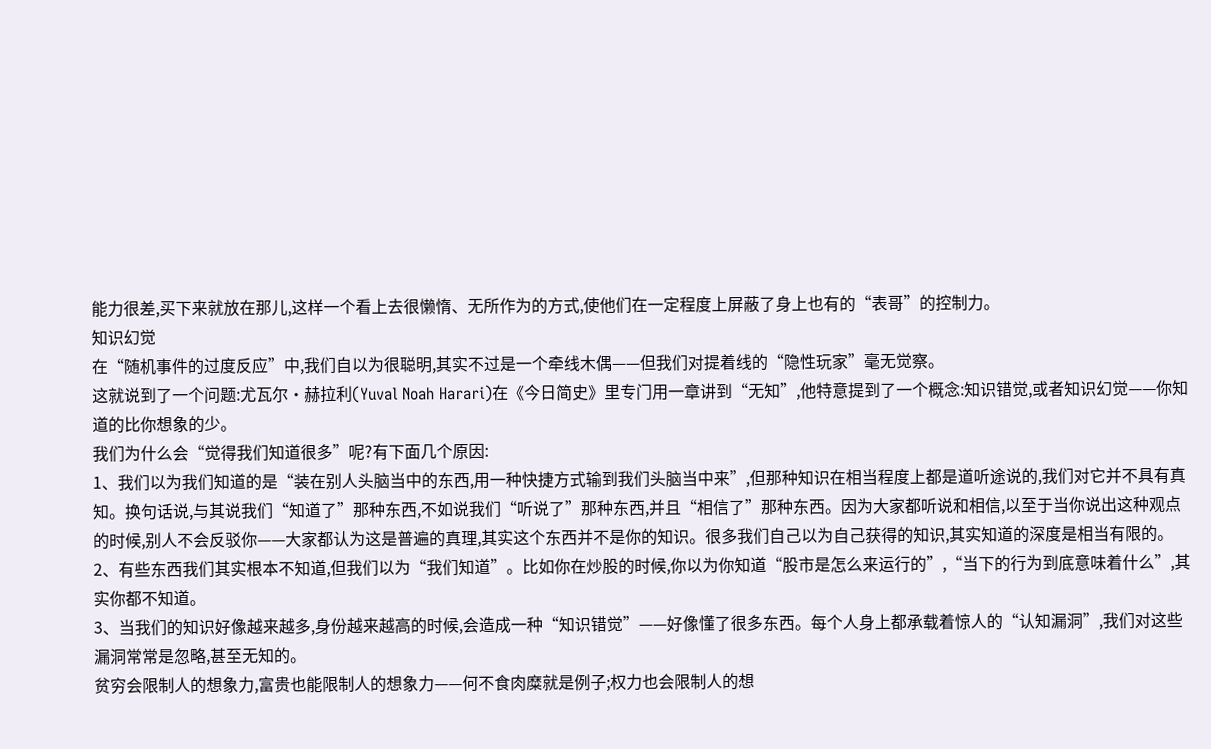能力很差,买下来就放在那儿,这样一个看上去很懒惰、无所作为的方式,使他们在一定程度上屏蔽了身上也有的“表哥”的控制力。
知识幻觉
在“随机事件的过度反应”中,我们自以为很聪明,其实不过是一个牵线木偶——但我们对提着线的“隐性玩家”毫无觉察。
这就说到了一个问题:尤瓦尔·赫拉利(Yuval Noah Harari)在《今日简史》里专门用一章讲到“无知”,他特意提到了一个概念:知识错觉,或者知识幻觉——你知道的比你想象的少。
我们为什么会“觉得我们知道很多”呢?有下面几个原因:
1、我们以为我们知道的是“装在别人头脑当中的东西,用一种快捷方式输到我们头脑当中来”,但那种知识在相当程度上都是道听途说的,我们对它并不具有真知。换句话说,与其说我们“知道了”那种东西,不如说我们“听说了”那种东西,并且“相信了”那种东西。因为大家都听说和相信,以至于当你说出这种观点的时候,别人不会反驳你——大家都认为这是普遍的真理,其实这个东西并不是你的知识。很多我们自己以为自己获得的知识,其实知道的深度是相当有限的。
2、有些东西我们其实根本不知道,但我们以为“我们知道”。比如你在炒股的时候,你以为你知道“股市是怎么来运行的”,“当下的行为到底意味着什么”,其实你都不知道。
3、当我们的知识好像越来越多,身份越来越高的时候,会造成一种“知识错觉”——好像懂了很多东西。每个人身上都承载着惊人的“认知漏洞”,我们对这些漏洞常常是忽略,甚至无知的。
贫穷会限制人的想象力,富贵也能限制人的想象力——何不食肉糜就是例子;权力也会限制人的想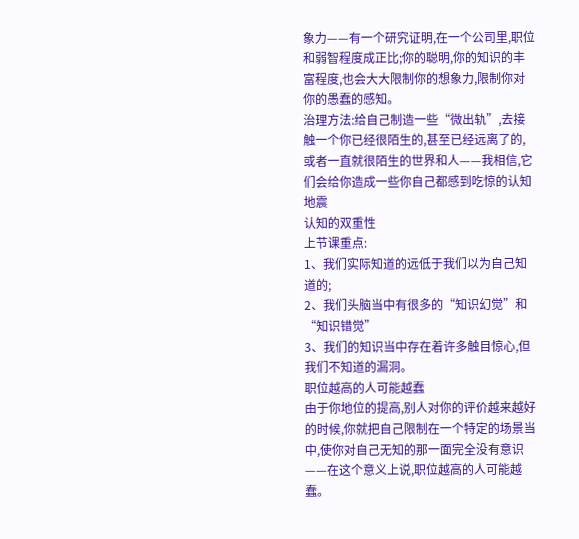象力——有一个研究证明,在一个公司里,职位和弱智程度成正比;你的聪明,你的知识的丰富程度,也会大大限制你的想象力,限制你对你的愚蠢的感知。
治理方法:给自己制造一些“微出轨”,去接触一个你已经很陌生的,甚至已经远离了的,或者一直就很陌生的世界和人——我相信,它们会给你造成一些你自己都感到吃惊的认知地震
认知的双重性
上节课重点:
1、我们实际知道的远低于我们以为自己知道的;
2、我们头脑当中有很多的“知识幻觉”和“知识错觉”
3、我们的知识当中存在着许多触目惊心,但我们不知道的漏洞。
职位越高的人可能越蠢
由于你地位的提高,别人对你的评价越来越好的时候,你就把自己限制在一个特定的场景当中,使你对自己无知的那一面完全没有意识——在这个意义上说,职位越高的人可能越蠢。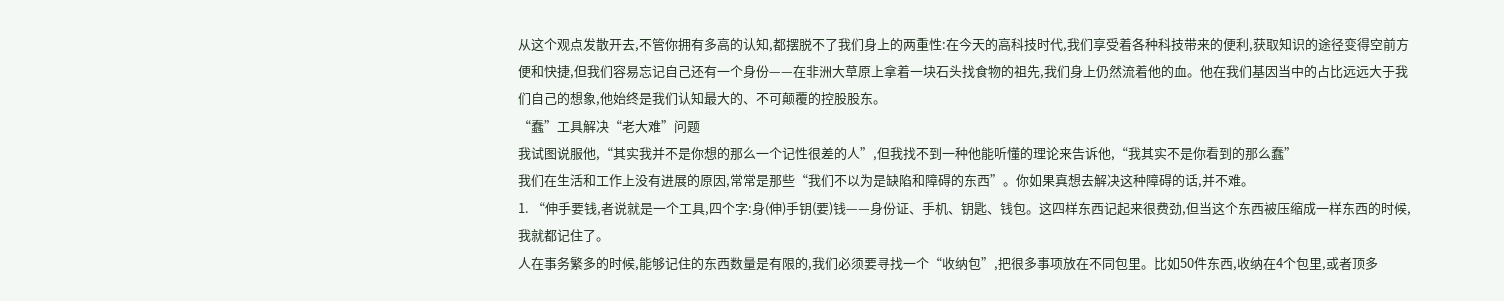从这个观点发散开去,不管你拥有多高的认知,都摆脱不了我们身上的两重性:在今天的高科技时代,我们享受着各种科技带来的便利,获取知识的途径变得空前方便和快捷,但我们容易忘记自己还有一个身份——在非洲大草原上拿着一块石头找食物的祖先,我们身上仍然流着他的血。他在我们基因当中的占比远远大于我们自己的想象,他始终是我们认知最大的、不可颠覆的控股股东。
“蠢”工具解决“老大难”问题
我试图说服他,“其实我并不是你想的那么一个记性很差的人”,但我找不到一种他能听懂的理论来告诉他,“我其实不是你看到的那么蠢”
我们在生活和工作上没有进展的原因,常常是那些“我们不以为是缺陷和障碍的东西”。你如果真想去解决这种障碍的话,并不难。
1. “伸手要钱,者说就是一个工具,四个字:身(伸)手钥(要)钱——身份证、手机、钥匙、钱包。这四样东西记起来很费劲,但当这个东西被压缩成一样东西的时候,我就都记住了。
人在事务繁多的时候,能够记住的东西数量是有限的,我们必须要寻找一个“收纳包”,把很多事项放在不同包里。比如50件东西,收纳在4个包里,或者顶多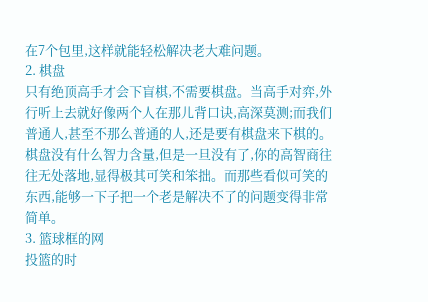在7个包里,这样就能轻松解决老大难问题。
2. 棋盘
只有绝顶高手才会下盲棋,不需要棋盘。当高手对弈,外行听上去就好像两个人在那儿背口诀,高深莫测;而我们普通人,甚至不那么普通的人,还是要有棋盘来下棋的。
棋盘没有什么智力含量,但是一旦没有了,你的高智商往往无处落地,显得极其可笑和笨拙。而那些看似可笑的东西,能够一下子把一个老是解决不了的问题变得非常简单。
3. 篮球框的网
投篮的时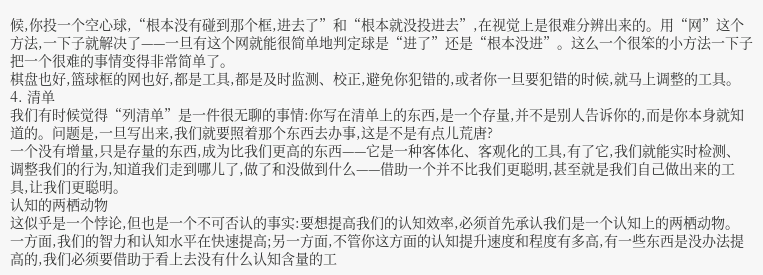候,你投一个空心球,“根本没有碰到那个框,进去了”和“根本就没投进去”,在视觉上是很难分辨出来的。用“网”这个方法,一下子就解决了——一旦有这个网就能很简单地判定球是“进了”还是“根本没进”。这么一个很笨的小方法一下子把一个很难的事情变得非常简单了。
棋盘也好,篮球框的网也好,都是工具,都是及时监测、校正,避免你犯错的,或者你一旦要犯错的时候,就马上调整的工具。
4. 清单
我们有时候觉得“列清单”是一件很无聊的事情:你写在清单上的东西,是一个存量,并不是别人告诉你的,而是你本身就知道的。问题是,一旦写出来,我们就要照着那个东西去办事,这是不是有点儿荒唐?
一个没有增量,只是存量的东西,成为比我们更高的东西——它是一种客体化、客观化的工具,有了它,我们就能实时检测、调整我们的行为,知道我们走到哪儿了,做了和没做到什么——借助一个并不比我们更聪明,甚至就是我们自己做出来的工具,让我们更聪明。
认知的两栖动物
这似乎是一个悖论,但也是一个不可否认的事实:要想提高我们的认知效率,必须首先承认我们是一个认知上的两栖动物。
一方面,我们的智力和认知水平在快速提高;另一方面,不管你这方面的认知提升速度和程度有多高,有一些东西是没办法提高的,我们必须要借助于看上去没有什么认知含量的工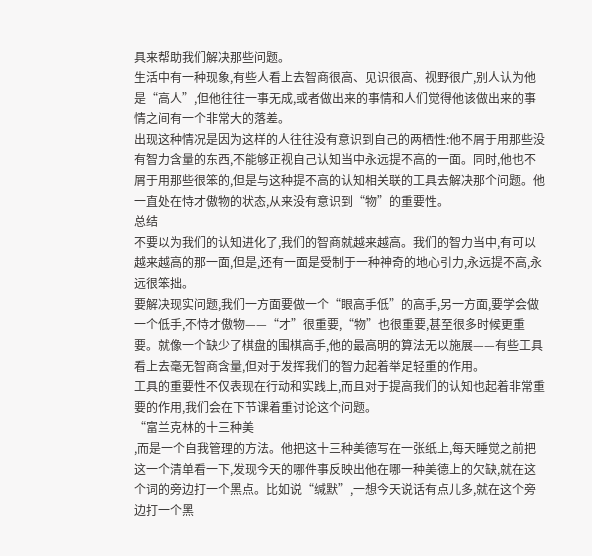具来帮助我们解决那些问题。
生活中有一种现象,有些人看上去智商很高、见识很高、视野很广,别人认为他是“高人”,但他往往一事无成,或者做出来的事情和人们觉得他该做出来的事情之间有一个非常大的落差。
出现这种情况是因为这样的人往往没有意识到自己的两栖性:他不屑于用那些没有智力含量的东西,不能够正视自己认知当中永远提不高的一面。同时,他也不屑于用那些很笨的,但是与这种提不高的认知相关联的工具去解决那个问题。他一直处在恃才傲物的状态,从来没有意识到“物”的重要性。
总结
不要以为我们的认知进化了,我们的智商就越来越高。我们的智力当中,有可以越来越高的那一面,但是,还有一面是受制于一种神奇的地心引力,永远提不高,永远很笨拙。
要解决现实问题,我们一方面要做一个“眼高手低”的高手,另一方面,要学会做一个低手,不恃才傲物——“才”很重要,“物”也很重要,甚至很多时候更重要。就像一个缺少了棋盘的围棋高手,他的最高明的算法无以施展——有些工具看上去毫无智商含量,但对于发挥我们的智力起着举足轻重的作用。
工具的重要性不仅表现在行动和实践上,而且对于提高我们的认知也起着非常重要的作用,我们会在下节课着重讨论这个问题。
“富兰克林的十三种美
,而是一个自我管理的方法。他把这十三种美德写在一张纸上,每天睡觉之前把这一个清单看一下,发现今天的哪件事反映出他在哪一种美德上的欠缺,就在这个词的旁边打一个黑点。比如说“缄默”,一想今天说话有点儿多,就在这个旁边打一个黑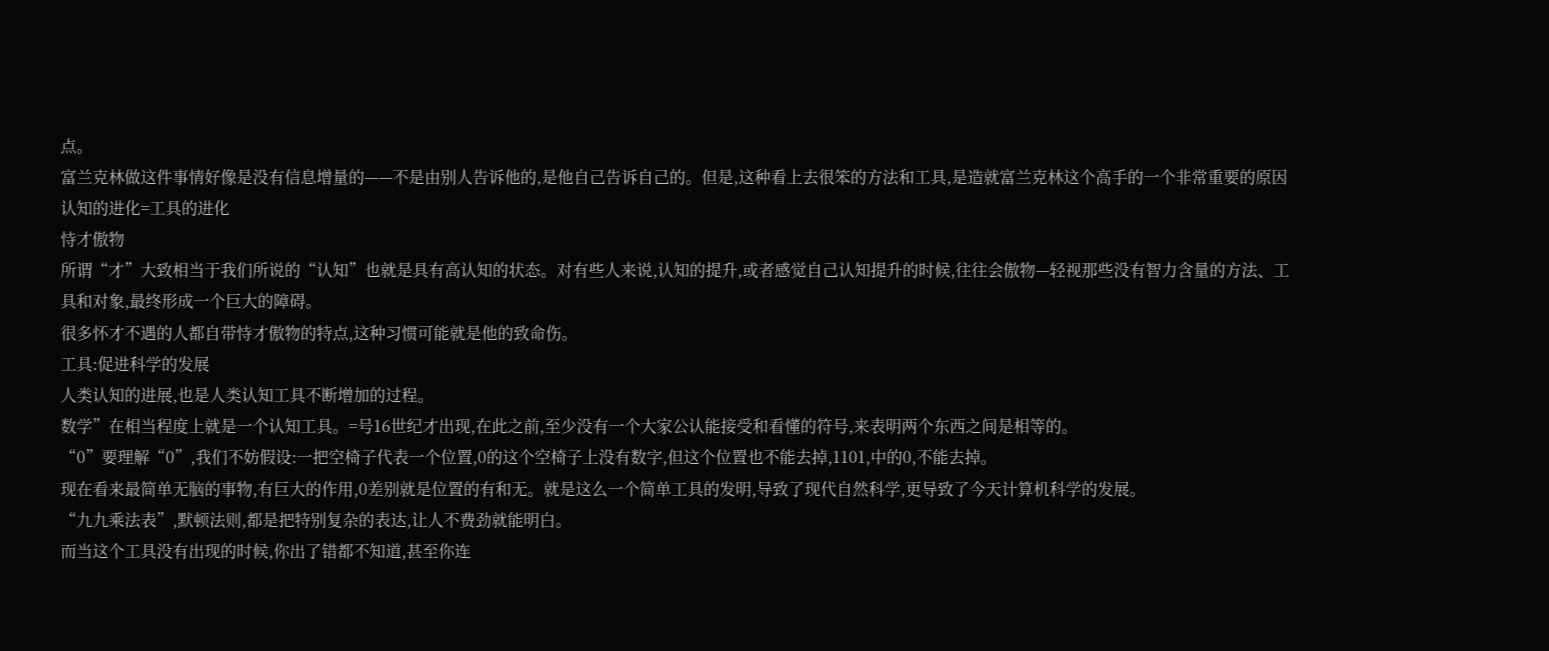点。
富兰克林做这件事情好像是没有信息增量的——不是由别人告诉他的,是他自己告诉自己的。但是,这种看上去很笨的方法和工具,是造就富兰克林这个高手的一个非常重要的原因
认知的进化=工具的进化
恃才傲物
所谓“才”大致相当于我们所说的“认知”也就是具有高认知的状态。对有些人来说,认知的提升,或者感觉自己认知提升的时候,往往会傲物—轻视那些没有智力含量的方法、工具和对象,最终形成一个巨大的障碍。
很多怀才不遇的人都自带恃才傲物的特点,这种习惯可能就是他的致命伤。
工具:促进科学的发展
人类认知的进展,也是人类认知工具不断增加的过程。
数学”在相当程度上就是一个认知工具。=号16世纪才出现,在此之前,至少没有一个大家公认能接受和看懂的符号,来表明两个东西之间是相等的。
“0”要理解“0”,我们不妨假设:一把空椅子代表一个位置,0的这个空椅子上没有数字,但这个位置也不能去掉,1101,中的0,不能去掉。
现在看来最简单无脑的事物,有巨大的作用,0差别就是位置的有和无。就是这么一个简单工具的发明,导致了现代自然科学,更导致了今天计算机科学的发展。
“九九乘法表”,默顿法则,都是把特别复杂的表达,让人不费劲就能明白。
而当这个工具没有出现的时候,你出了错都不知道,甚至你连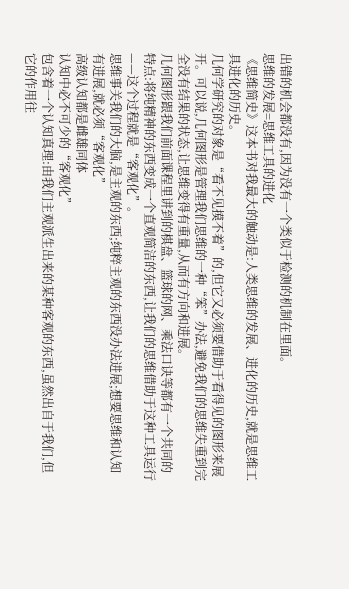出错的机会都没有,因为没有一个类似于检测的机制在里面。
思维的发展=思维工具的进化
《思维简史》这本书对我最大的触动是:人类思维的发展、进化的历史,就是思维工具进化的历史。
几何学研究的对象是“看不见摸不着”的,但它又必须要借助于看得见的图形来展开。可以说,几何图形是管理我们思维的一种“笨”办法,避免我们的思维失重到完全没有结果的状态,让思维变得有重量,从而有方向和进展。
几何图形跟我们前面课程里讲到的棋盘、篮球的网、乘法口诀等都有一个共同的特点:将纯精神的东西变成一个直观简洁的东西,让我们的思维借助于这种工具运行——这个过程就是“客观化”。
思维事关我们的大脑,是主观的东西;纯粹主观的东西没办法进展;想要思维和认知有进展,就必须“客观化”
高级认知都是雌雄同体
认知中必不可少的“客观化”
包含着一个认知真理:由我们主观派生出来的某种客观的东西,虽然出自于我们,但它的作用往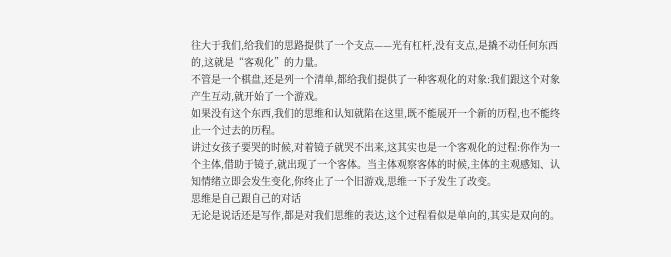往大于我们,给我们的思路提供了一个支点——光有杠杆,没有支点,是撬不动任何东西的,这就是“客观化”的力量。
不管是一个棋盘,还是列一个清单,都给我们提供了一种客观化的对象:我们跟这个对象产生互动,就开始了一个游戏。
如果没有这个东西,我们的思维和认知就陷在这里,既不能展开一个新的历程,也不能终止一个过去的历程。
讲过女孩子要哭的时候,对着镜子就哭不出来,这其实也是一个客观化的过程:你作为一个主体,借助于镜子,就出现了一个客体。当主体观察客体的时候,主体的主观感知、认知情绪立即会发生变化,你终止了一个旧游戏,思维一下子发生了改变。
思维是自己跟自己的对话
无论是说话还是写作,都是对我们思维的表达,这个过程看似是单向的,其实是双向的。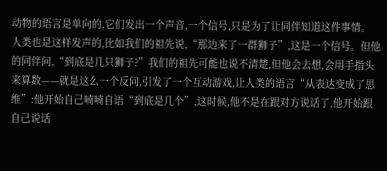动物的语言是单向的,它们发出一个声音,一个信号,只是为了让同伴知道这件事情。
人类也是这样发声的,比如我们的祖先说,“那边来了一群狮子”,这是一个信号。但他的同伴问,“到底是几只狮子?”我们的祖先可能也说不清楚,但他会去想,会用手指头来算数——就是这么一个反问,引发了一个互动游戏,让人类的语言“从表达变成了思维”:他开始自己喃喃自语“到底是几个”,这时候,他不是在跟对方说话了,他开始跟自己说话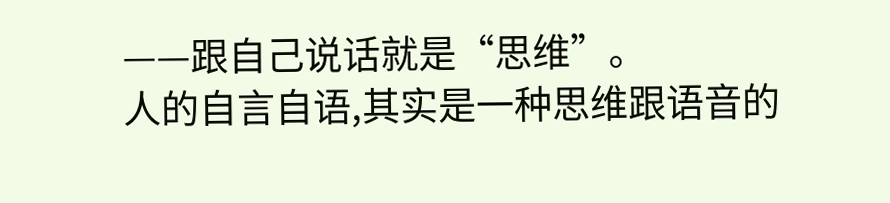——跟自己说话就是“思维”。
人的自言自语,其实是一种思维跟语音的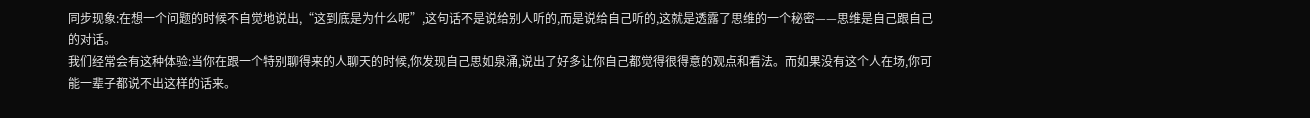同步现象:在想一个问题的时候不自觉地说出,“这到底是为什么呢”,这句话不是说给别人听的,而是说给自己听的,这就是透露了思维的一个秘密——思维是自己跟自己的对话。
我们经常会有这种体验:当你在跟一个特别聊得来的人聊天的时候,你发现自己思如泉涌,说出了好多让你自己都觉得很得意的观点和看法。而如果没有这个人在场,你可能一辈子都说不出这样的话来。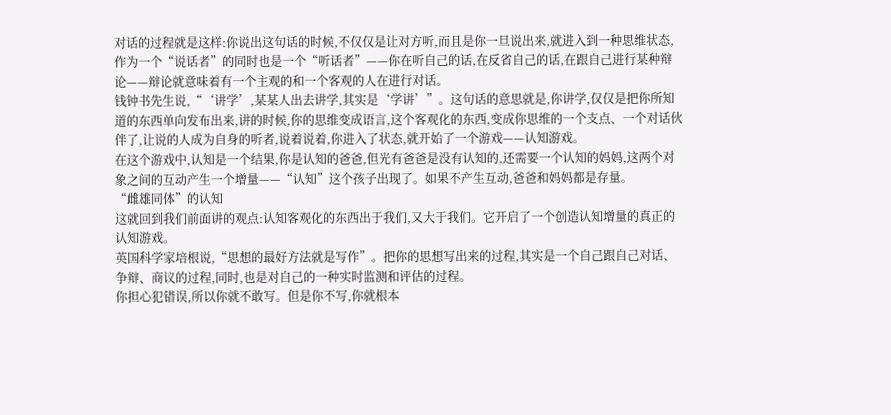对话的过程就是这样:你说出这句话的时候,不仅仅是让对方听,而且是你一旦说出来,就进入到一种思维状态,作为一个“说话者”的同时也是一个“听话者”——你在听自己的话,在反省自己的话,在跟自己进行某种辩论——辩论就意味着有一个主观的和一个客观的人在进行对话。
钱钟书先生说,“‘讲学’,某某人出去讲学,其实是‘学讲’”。这句话的意思就是,你讲学,仅仅是把你所知道的东西单向发布出来,讲的时候,你的思维变成语言,这个客观化的东西,变成你思维的一个支点、一个对话伙伴了,让说的人成为自身的听者,说着说着,你进入了状态,就开始了一个游戏——认知游戏。
在这个游戏中,认知是一个结果,你是认知的爸爸,但光有爸爸是没有认知的,还需要一个认知的妈妈,这两个对象之间的互动产生一个增量——“认知”这个孩子出现了。如果不产生互动,爸爸和妈妈都是存量。
“雌雄同体”的认知
这就回到我们前面讲的观点:认知客观化的东西出于我们,又大于我们。它开启了一个创造认知增量的真正的认知游戏。
英国科学家培根说,“思想的最好方法就是写作”。把你的思想写出来的过程,其实是一个自己跟自己对话、争辩、商议的过程,同时,也是对自己的一种实时监测和评估的过程。
你担心犯错误,所以你就不敢写。但是你不写,你就根本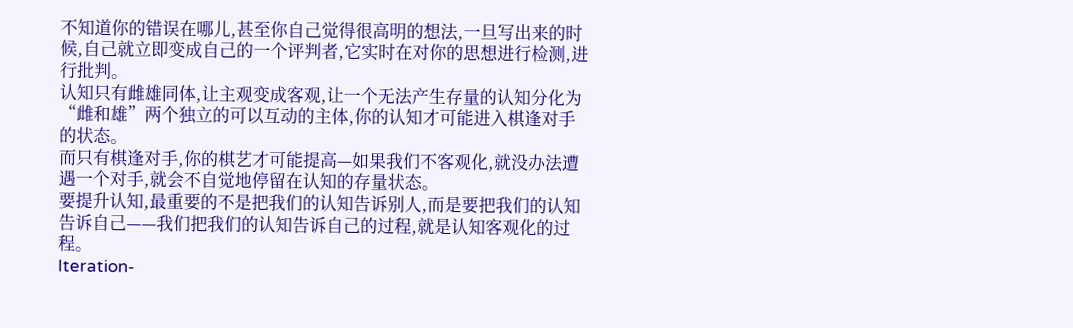不知道你的错误在哪儿,甚至你自己觉得很高明的想法,一旦写出来的时候,自己就立即变成自己的一个评判者,它实时在对你的思想进行检测,进行批判。
认知只有雌雄同体,让主观变成客观,让一个无法产生存量的认知分化为“雌和雄”两个独立的可以互动的主体,你的认知才可能进入棋逢对手的状态。
而只有棋逢对手,你的棋艺才可能提高—如果我们不客观化,就没办法遭遇一个对手,就会不自觉地停留在认知的存量状态。
要提升认知,最重要的不是把我们的认知告诉别人,而是要把我们的认知告诉自己——我们把我们的认知告诉自己的过程,就是认知客观化的过程。
Iteration-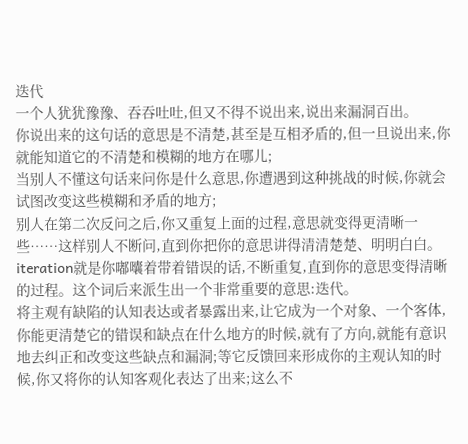迭代
一个人犹犹豫豫、吞吞吐吐,但又不得不说出来,说出来漏洞百出。
你说出来的这句话的意思是不清楚,甚至是互相矛盾的,但一旦说出来,你就能知道它的不清楚和模糊的地方在哪儿;
当别人不懂这句话来问你是什么意思,你遭遇到这种挑战的时候,你就会试图改变这些模糊和矛盾的地方;
别人在第二次反问之后,你又重复上面的过程,意思就变得更清晰一些……这样别人不断问,直到你把你的意思讲得清清楚楚、明明白白。
iteration就是你嘟囔着带着错误的话,不断重复,直到你的意思变得清晰的过程。这个词后来派生出一个非常重要的意思:迭代。
将主观有缺陷的认知表达或者暴露出来,让它成为一个对象、一个客体,你能更清楚它的错误和缺点在什么地方的时候,就有了方向,就能有意识地去纠正和改变这些缺点和漏洞;等它反馈回来形成你的主观认知的时候,你又将你的认知客观化表达了出来;这么不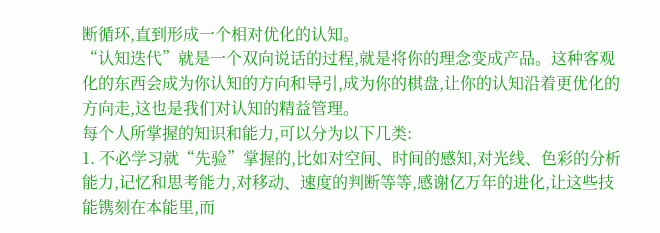断循环,直到形成一个相对优化的认知。
“认知迭代”就是一个双向说话的过程,就是将你的理念变成产品。这种客观化的东西会成为你认知的方向和导引,成为你的棋盘,让你的认知沿着更优化的方向走,这也是我们对认知的精益管理。
每个人所掌握的知识和能力,可以分为以下几类:
1. 不必学习就“先验”掌握的,比如对空间、时间的感知,对光线、色彩的分析能力,记忆和思考能力,对移动、速度的判断等等,感谢亿万年的进化,让这些技能镌刻在本能里,而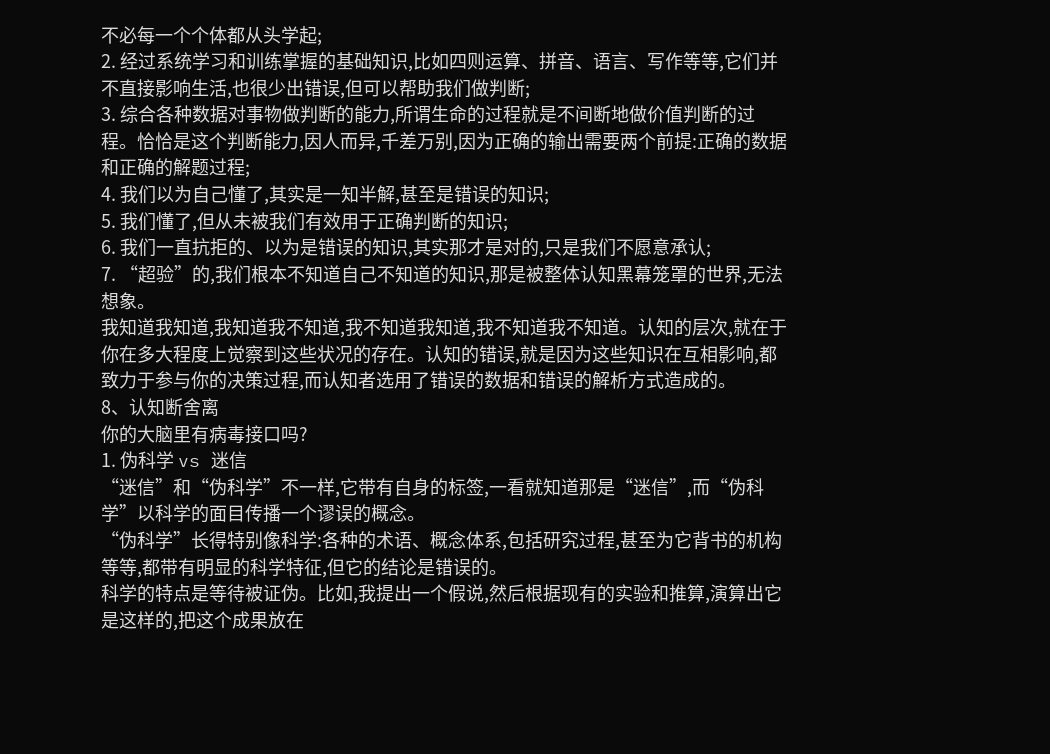不必每一个个体都从头学起;
2. 经过系统学习和训练掌握的基础知识,比如四则运算、拼音、语言、写作等等,它们并不直接影响生活,也很少出错误,但可以帮助我们做判断;
3. 综合各种数据对事物做判断的能力,所谓生命的过程就是不间断地做价值判断的过程。恰恰是这个判断能力,因人而异,千差万别,因为正确的输出需要两个前提:正确的数据和正确的解题过程;
4. 我们以为自己懂了,其实是一知半解,甚至是错误的知识;
5. 我们懂了,但从未被我们有效用于正确判断的知识;
6. 我们一直抗拒的、以为是错误的知识,其实那才是对的,只是我们不愿意承认;
7. “超验”的,我们根本不知道自己不知道的知识,那是被整体认知黑幕笼罩的世界,无法想象。
我知道我知道,我知道我不知道,我不知道我知道,我不知道我不知道。认知的层次,就在于你在多大程度上觉察到这些状况的存在。认知的错误,就是因为这些知识在互相影响,都致力于参与你的决策过程,而认知者选用了错误的数据和错误的解析方式造成的。
8、认知断舍离
你的大脑里有病毒接口吗?
1. 伪科学 vs 迷信
“迷信”和“伪科学”不一样,它带有自身的标签,一看就知道那是“迷信”,而“伪科学”以科学的面目传播一个谬误的概念。
“伪科学”长得特别像科学:各种的术语、概念体系,包括研究过程,甚至为它背书的机构等等,都带有明显的科学特征,但它的结论是错误的。
科学的特点是等待被证伪。比如,我提出一个假说,然后根据现有的实验和推算,演算出它是这样的,把这个成果放在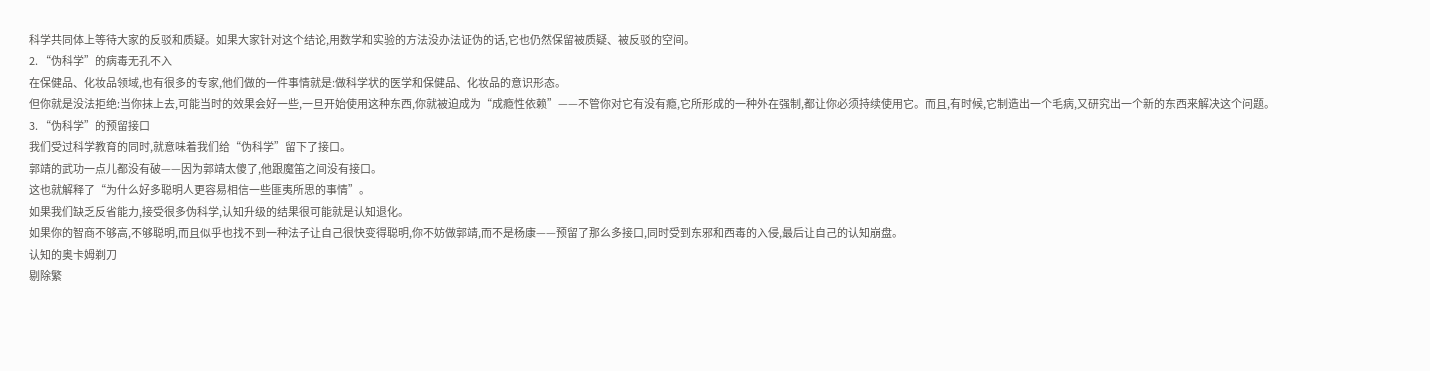科学共同体上等待大家的反驳和质疑。如果大家针对这个结论,用数学和实验的方法没办法证伪的话,它也仍然保留被质疑、被反驳的空间。
2. “伪科学”的病毒无孔不入
在保健品、化妆品领域,也有很多的专家,他们做的一件事情就是:做科学状的医学和保健品、化妆品的意识形态。
但你就是没法拒绝:当你抹上去,可能当时的效果会好一些,一旦开始使用这种东西,你就被迫成为“成瘾性依赖”——不管你对它有没有瘾,它所形成的一种外在强制,都让你必须持续使用它。而且,有时候,它制造出一个毛病,又研究出一个新的东西来解决这个问题。
3. “伪科学”的预留接口
我们受过科学教育的同时,就意味着我们给“伪科学”留下了接口。
郭靖的武功一点儿都没有破——因为郭靖太傻了,他跟魔笛之间没有接口。
这也就解释了“为什么好多聪明人更容易相信一些匪夷所思的事情”。
如果我们缺乏反省能力,接受很多伪科学,认知升级的结果很可能就是认知退化。
如果你的智商不够高,不够聪明,而且似乎也找不到一种法子让自己很快变得聪明,你不妨做郭靖,而不是杨康——预留了那么多接口,同时受到东邪和西毒的入侵,最后让自己的认知崩盘。
认知的奥卡姆剃刀
剔除繁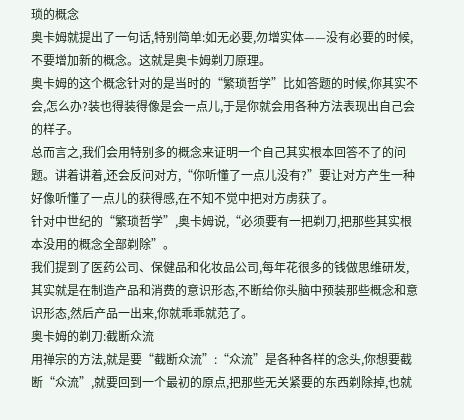琐的概念
奥卡姆就提出了一句话,特别简单:如无必要,勿增实体——没有必要的时候,不要增加新的概念。这就是奥卡姆剃刀原理。
奥卡姆的这个概念针对的是当时的“繁琐哲学”比如答题的时候,你其实不会,怎么办?装也得装得像是会一点儿,于是你就会用各种方法表现出自己会的样子。
总而言之,我们会用特别多的概念来证明一个自己其实根本回答不了的问题。讲着讲着,还会反问对方,“你听懂了一点儿没有?”要让对方产生一种好像听懂了一点儿的获得感,在不知不觉中把对方虏获了。
针对中世纪的“繁琐哲学”,奥卡姆说,“必须要有一把剃刀,把那些其实根本没用的概念全部剃除”。
我们提到了医药公司、保健品和化妆品公司,每年花很多的钱做思维研发,其实就是在制造产品和消费的意识形态,不断给你头脑中预装那些概念和意识形态,然后产品一出来,你就乖乖就范了。
奥卡姆的剃刀:截断众流
用禅宗的方法,就是要“截断众流”:“众流”是各种各样的念头,你想要截断“众流”,就要回到一个最初的原点,把那些无关紧要的东西剃除掉,也就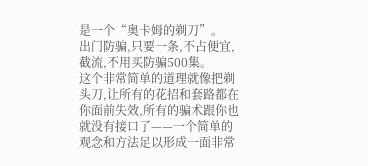是一个“奥卡姆的剃刀”。
出门防骗,只要一条,不占便宜,截流,不用买防骗500集。
这个非常简单的道理就像把剃头刀,让所有的花招和套路都在你面前失效,所有的骗术跟你也就没有接口了——一个简单的观念和方法足以形成一面非常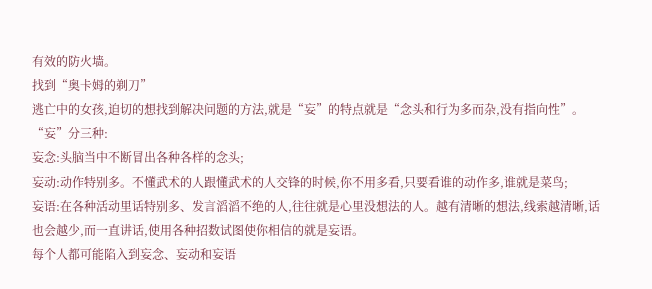有效的防火墙。
找到“奥卡姆的剃刀”
逃亡中的女孩,迫切的想找到解决问题的方法,就是“妄”的特点就是“念头和行为多而杂,没有指向性”。
“妄”分三种:
妄念:头脑当中不断冒出各种各样的念头;
妄动:动作特别多。不懂武术的人跟懂武术的人交锋的时候,你不用多看,只要看谁的动作多,谁就是菜鸟;
妄语:在各种活动里话特别多、发言滔滔不绝的人,往往就是心里没想法的人。越有清晰的想法,线索越清晰,话也会越少,而一直讲话,使用各种招数试图使你相信的就是妄语。
每个人都可能陷入到妄念、妄动和妄语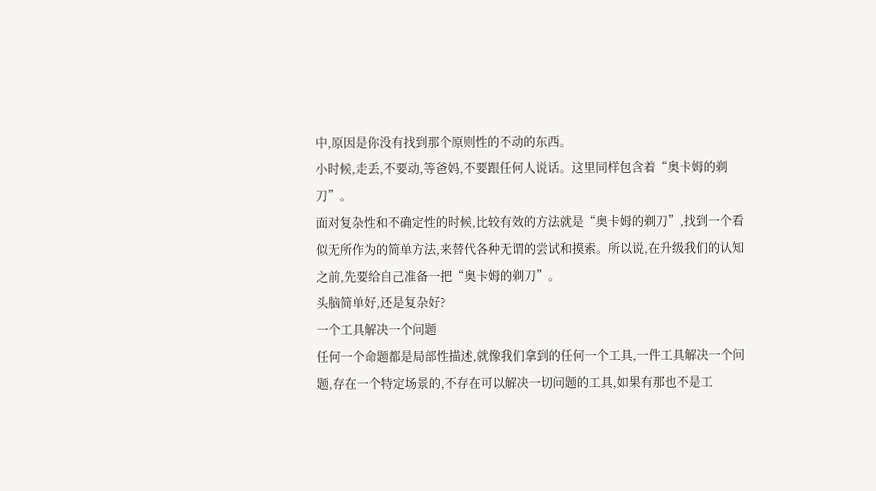中,原因是你没有找到那个原则性的不动的东西。
小时候,走丢,不要动,等爸妈,不要跟任何人说话。这里同样包含着“奥卡姆的剃刀”。
面对复杂性和不确定性的时候,比较有效的方法就是“奥卡姆的剃刀”,找到一个看似无所作为的简单方法,来替代各种无谓的尝试和摸索。所以说,在升级我们的认知之前,先要给自己准备一把“奥卡姆的剃刀”。
头脑简单好,还是复杂好?
一个工具解决一个问题
任何一个命题都是局部性描述,就像我们拿到的任何一个工具,一件工具解决一个问题,存在一个特定场景的,不存在可以解决一切问题的工具,如果有那也不是工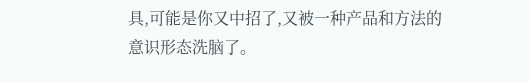具,可能是你又中招了,又被一种产品和方法的意识形态洗脑了。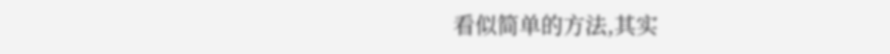看似简单的方法,其实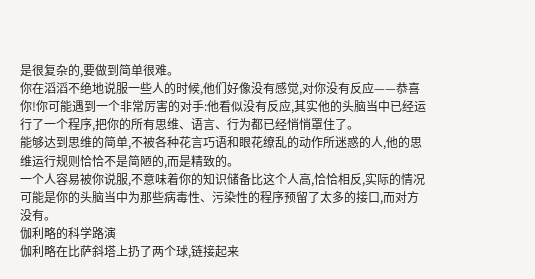是很复杂的,要做到简单很难。
你在滔滔不绝地说服一些人的时候,他们好像没有感觉,对你没有反应——恭喜你!你可能遇到一个非常厉害的对手:他看似没有反应,其实他的头脑当中已经运行了一个程序,把你的所有思维、语言、行为都已经悄悄罩住了。
能够达到思维的简单,不被各种花言巧语和眼花缭乱的动作所迷惑的人,他的思维运行规则恰恰不是简陋的,而是精致的。
一个人容易被你说服,不意味着你的知识储备比这个人高,恰恰相反,实际的情况可能是你的头脑当中为那些病毒性、污染性的程序预留了太多的接口,而对方没有。
伽利略的科学路演
伽利略在比萨斜塔上扔了两个球,链接起来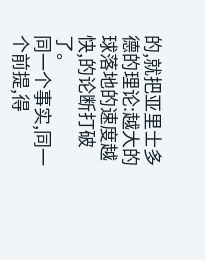的,就把亚里士多德的理论:越大的球落地的速度越快,的论断打破了。
同一个事实,同一个前提,得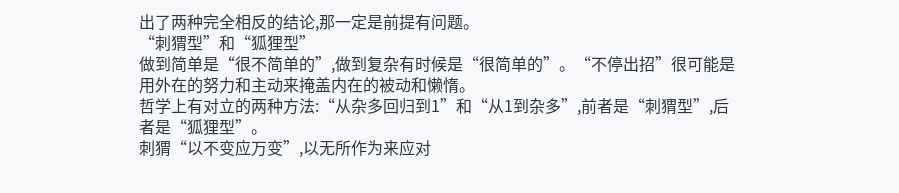出了两种完全相反的结论,那一定是前提有问题。
“刺猬型”和“狐狸型”
做到简单是“很不简单的”,做到复杂有时候是“很简单的”。“不停出招”很可能是用外在的努力和主动来掩盖内在的被动和懒惰。
哲学上有对立的两种方法:“从杂多回归到1”和“从1到杂多”,前者是“刺猬型”,后者是“狐狸型”。
刺猬“以不变应万变”,以无所作为来应对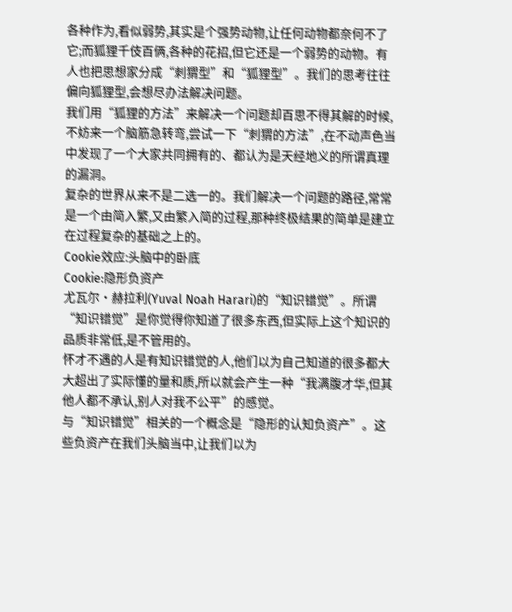各种作为,看似弱势,其实是个强势动物,让任何动物都奈何不了它;而狐狸千伎百俩,各种的花招,但它还是一个弱势的动物。有人也把思想家分成“刺猬型”和“狐狸型”。我们的思考往往偏向狐狸型,会想尽办法解决问题。
我们用“狐狸的方法”来解决一个问题却百思不得其解的时候,不妨来一个脑筋急转弯,尝试一下“刺猬的方法”,在不动声色当中发现了一个大家共同拥有的、都认为是天经地义的所谓真理的漏洞。
复杂的世界从来不是二选一的。我们解决一个问题的路径,常常是一个由简入繁,又由繁入简的过程,那种终极结果的简单是建立在过程复杂的基础之上的。
Cookie效应:头脑中的卧底
Cookie:隐形负资产
尤瓦尔·赫拉利(Yuval Noah Harari)的“知识错觉”。所谓“知识错觉”是你觉得你知道了很多东西,但实际上这个知识的品质非常低,是不管用的。
怀才不遇的人是有知识错觉的人,他们以为自己知道的很多都大大超出了实际懂的量和质,所以就会产生一种“我满腹才华,但其他人都不承认,别人对我不公平”的感觉。
与“知识错觉”相关的一个概念是“隐形的认知负资产”。这些负资产在我们头脑当中,让我们以为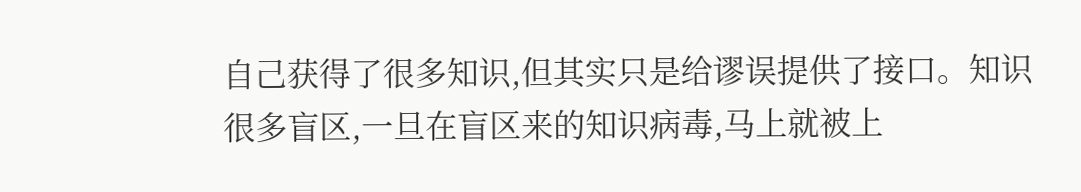自己获得了很多知识,但其实只是给谬误提供了接口。知识很多盲区,一旦在盲区来的知识病毒,马上就被上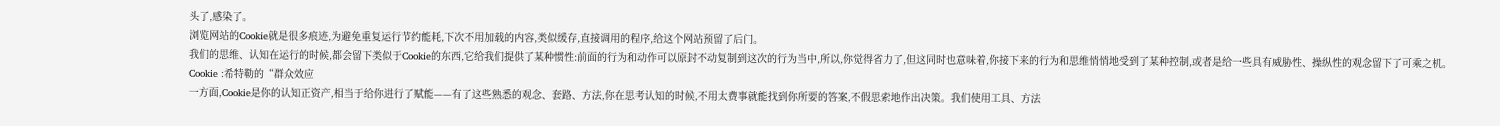头了,感染了。
浏览网站的Cookie就是很多痕迹,为避免重复运行节约能耗,下次不用加载的内容,类似缓存,直接调用的程序,给这个网站预留了后门。
我们的思维、认知在运行的时候,都会留下类似于Cookie的东西,它给我们提供了某种惯性:前面的行为和动作可以原封不动复制到这次的行为当中,所以,你觉得省力了,但这同时也意味着,你接下来的行为和思维悄悄地受到了某种控制,或者是给一些具有威胁性、操纵性的观念留下了可乘之机。
Cookie :希特勒的“群众效应
一方面,Cookie是你的认知正资产,相当于给你进行了赋能——有了这些熟悉的观念、套路、方法,你在思考认知的时候,不用太费事就能找到你所要的答案,不假思索地作出决策。我们使用工具、方法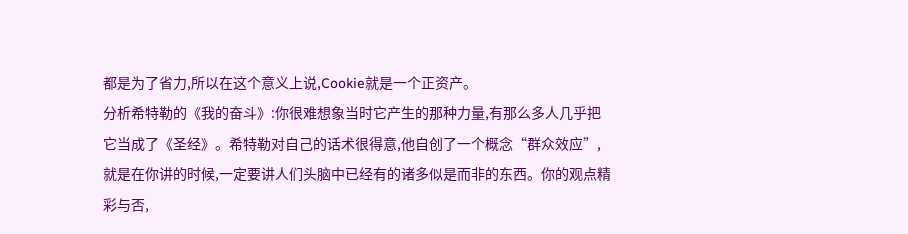都是为了省力,所以在这个意义上说,Cookie就是一个正资产。
分析希特勒的《我的奋斗》:你很难想象当时它产生的那种力量,有那么多人几乎把它当成了《圣经》。希特勒对自己的话术很得意,他自创了一个概念“群众效应”,就是在你讲的时候,一定要讲人们头脑中已经有的诸多似是而非的东西。你的观点精彩与否,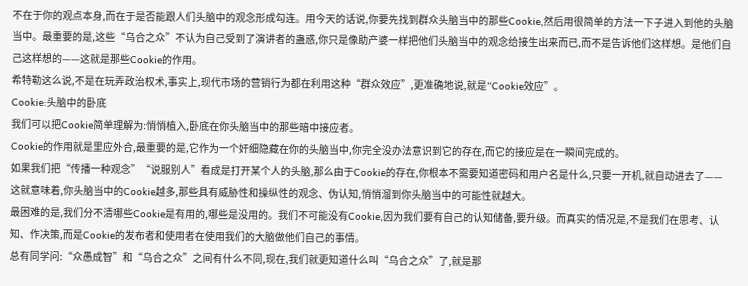不在于你的观点本身,而在于是否能跟人们头脑中的观念形成勾连。用今天的话说,你要先找到群众头脑当中的那些Cookie,然后用很简单的方法一下子进入到他的头脑当中。最重要的是,这些“乌合之众”不认为自己受到了演讲者的蛊惑,你只是像助产婆一样把他们头脑当中的观念给接生出来而已,而不是告诉他们这样想。是他们自己这样想的——这就是那些Cookie的作用。
希特勒这么说,不是在玩弄政治权术,事实上,现代市场的营销行为都在利用这种“群众效应”,更准确地说,就是“Cookie效应”。
Cookie:头脑中的卧底
我们可以把Cookie简单理解为:悄悄植入,卧底在你头脑当中的那些暗中接应者。
Cookie的作用就是里应外合,最重要的是,它作为一个奸细隐藏在你的头脑当中,你完全没办法意识到它的存在,而它的接应是在一瞬间完成的。
如果我们把“传播一种观念”“说服别人”看成是打开某个人的头脑,那么由于Cookie的存在,你根本不需要知道密码和用户名是什么,只要一开机,就自动进去了——这就意味着,你头脑当中的Cookie越多,那些具有威胁性和操纵性的观念、伪认知,悄悄溜到你头脑当中的可能性就越大。
最困难的是,我们分不清哪些Cookie是有用的,哪些是没用的。我们不可能没有Cookie,因为我们要有自己的认知储备,要升级。而真实的情况是,不是我们在思考、认知、作决策,而是Cookie的发布者和使用者在使用我们的大脑做他们自己的事情。
总有同学问:“众愚成智”和“乌合之众”之间有什么不同,现在,我们就更知道什么叫“乌合之众”了,就是那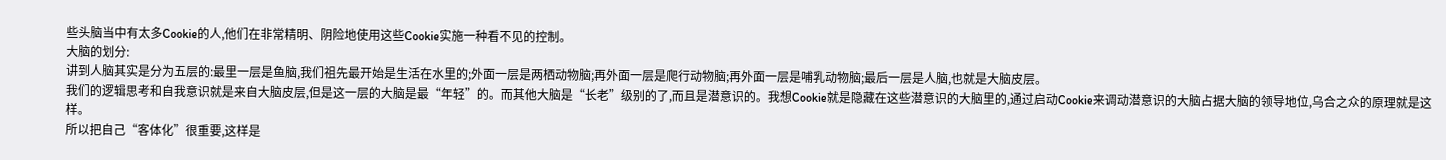些头脑当中有太多Cookie的人,他们在非常精明、阴险地使用这些Cookie实施一种看不见的控制。
大脑的划分:
讲到人脑其实是分为五层的:最里一层是鱼脑,我们祖先最开始是生活在水里的;外面一层是两栖动物脑;再外面一层是爬行动物脑;再外面一层是哺乳动物脑;最后一层是人脑,也就是大脑皮层。
我们的逻辑思考和自我意识就是来自大脑皮层,但是这一层的大脑是最“年轻”的。而其他大脑是“长老”级别的了,而且是潜意识的。我想Cookie就是隐藏在这些潜意识的大脑里的,通过启动Cookie来调动潜意识的大脑占据大脑的领导地位,乌合之众的原理就是这样。
所以把自己“客体化”很重要,这样是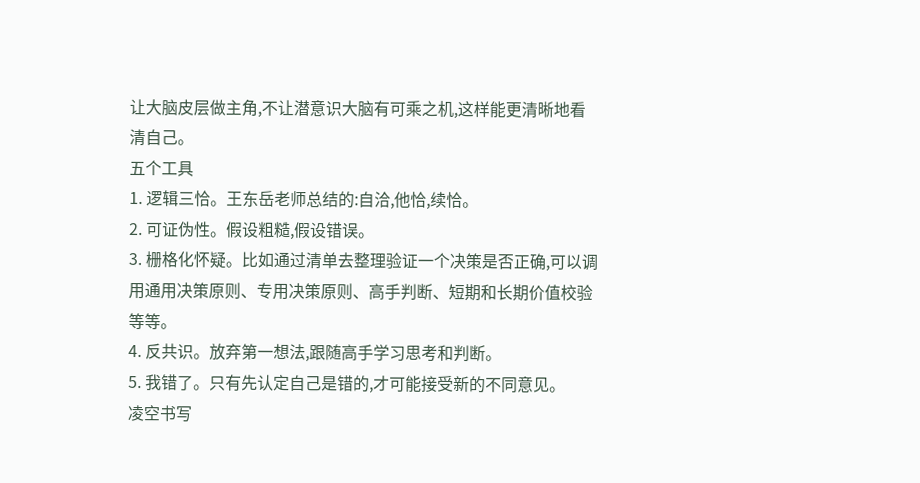让大脑皮层做主角,不让潜意识大脑有可乘之机,这样能更清晰地看清自己。
五个工具
1. 逻辑三恰。王东岳老师总结的:自洽,他恰,续恰。
2. 可证伪性。假设粗糙,假设错误。
3. 栅格化怀疑。比如通过清单去整理验证一个决策是否正确,可以调用通用决策原则、专用决策原则、高手判断、短期和长期价值校验等等。
4. 反共识。放弃第一想法,跟随高手学习思考和判断。
5. 我错了。只有先认定自己是错的,才可能接受新的不同意见。
凌空书写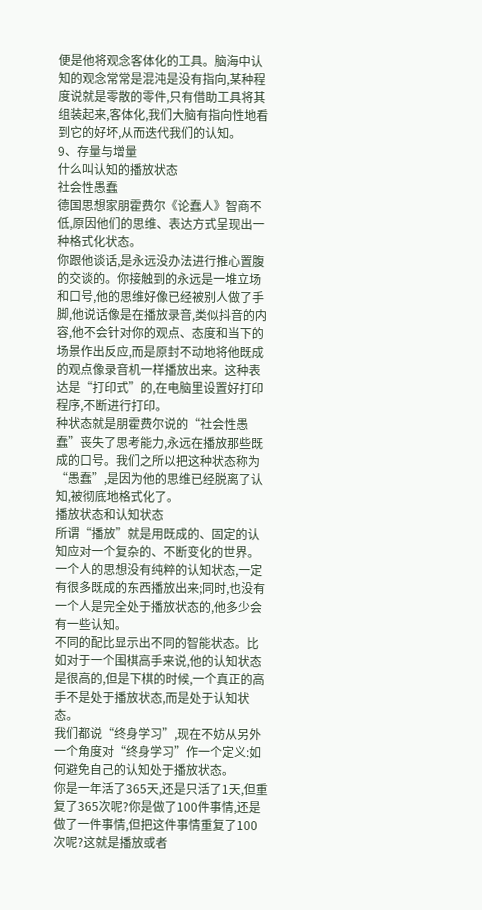便是他将观念客体化的工具。脑海中认知的观念常常是混沌是没有指向,某种程度说就是零散的零件,只有借助工具将其组装起来,客体化,我们大脑有指向性地看到它的好坏,从而迭代我们的认知。
9、存量与增量
什么叫认知的播放状态
社会性愚蠢
德国思想家朋霍费尔《论蠢人》智商不低,原因他们的思维、表达方式呈现出一种格式化状态。
你跟他谈话,是永远没办法进行推心置腹的交谈的。你接触到的永远是一堆立场和口号,他的思维好像已经被别人做了手脚,他说话像是在播放录音,类似抖音的内容,他不会针对你的观点、态度和当下的场景作出反应,而是原封不动地将他既成的观点像录音机一样播放出来。这种表达是“打印式”的,在电脑里设置好打印程序,不断进行打印。
种状态就是朋霍费尔说的“社会性愚蠢”丧失了思考能力,永远在播放那些既成的口号。我们之所以把这种状态称为“愚蠢”,是因为他的思维已经脱离了认知,被彻底地格式化了。
播放状态和认知状态
所谓“播放”就是用既成的、固定的认知应对一个复杂的、不断变化的世界。
一个人的思想没有纯粹的认知状态,一定有很多既成的东西播放出来;同时,也没有一个人是完全处于播放状态的,他多少会有一些认知。
不同的配比显示出不同的智能状态。比如对于一个围棋高手来说,他的认知状态是很高的,但是下棋的时候,一个真正的高手不是处于播放状态,而是处于认知状态。
我们都说“终身学习”,现在不妨从另外一个角度对“终身学习”作一个定义:如何避免自己的认知处于播放状态。
你是一年活了365天,还是只活了1天,但重复了365次呢?你是做了100件事情,还是做了一件事情,但把这件事情重复了100次呢?这就是播放或者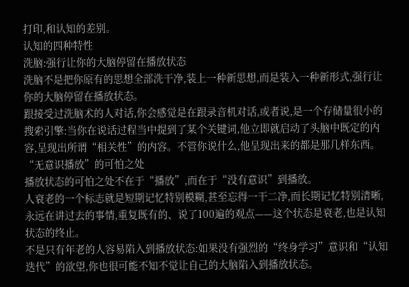打印,和认知的差别。
认知的四种特性
洗脑:强行让你的大脑停留在播放状态
洗脑不是把你原有的思想全部洗干净,装上一种新思想,而是装入一种新形式,强行让你的大脑停留在播放状态。
跟接受过洗脑术的人对话,你会感觉是在跟录音机对话,或者说,是一个存储量很小的搜索引擎:当你在说话过程当中提到了某个关键词,他立即就启动了头脑中既定的内容,呈现出所谓“相关性”的内容。不管你说什么,他呈现出来的都是那几样东西。
“无意识播放”的可怕之处
播放状态的可怕之处不在于“播放”,而在于“没有意识”到播放。
人衰老的一个标志就是短期记忆特别模糊,甚至忘得一干二净,而长期记忆特别清晰,永远在讲过去的事情,重复既有的、说了100遍的观点——这个状态是衰老,也是认知状态的终止。
不是只有年老的人容易陷入到播放状态:如果没有强烈的“终身学习”意识和“认知迭代”的欲望,你也很可能不知不觉让自己的大脑陷入到播放状态。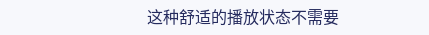这种舒适的播放状态不需要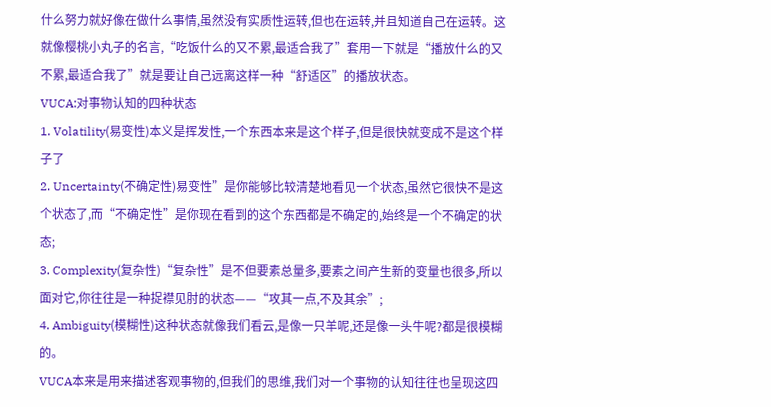什么努力就好像在做什么事情,虽然没有实质性运转,但也在运转,并且知道自己在运转。这就像樱桃小丸子的名言,“吃饭什么的又不累,最适合我了”套用一下就是“播放什么的又不累,最适合我了”就是要让自己远离这样一种“舒适区”的播放状态。
VUCA:对事物认知的四种状态
1. Volatility(易变性)本义是挥发性,一个东西本来是这个样子,但是很快就变成不是这个样子了
2. Uncertainty(不确定性)易变性”是你能够比较清楚地看见一个状态,虽然它很快不是这个状态了,而“不确定性”是你现在看到的这个东西都是不确定的,始终是一个不确定的状态;
3. Complexity(复杂性)“复杂性”是不但要素总量多,要素之间产生新的变量也很多,所以面对它,你往往是一种捉襟见肘的状态——“攻其一点,不及其余”;
4. Ambiguity(模糊性)这种状态就像我们看云,是像一只羊呢,还是像一头牛呢?都是很模糊的。
VUCA本来是用来描述客观事物的,但我们的思维,我们对一个事物的认知往往也呈现这四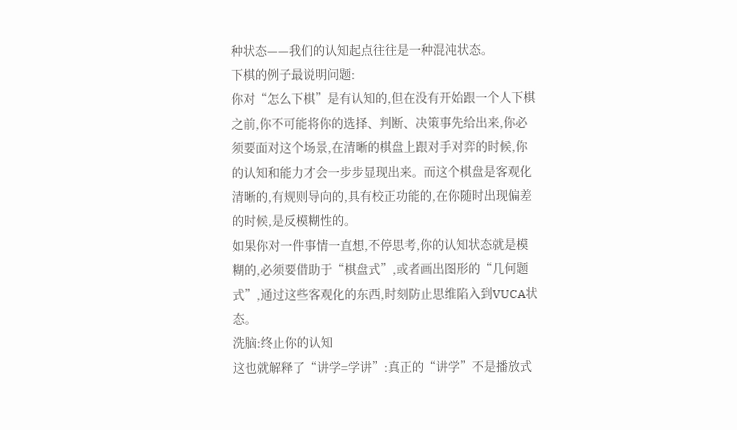种状态——我们的认知起点往往是一种混沌状态。
下棋的例子最说明问题:
你对“怎么下棋”是有认知的,但在没有开始跟一个人下棋之前,你不可能将你的选择、判断、决策事先给出来,你必须要面对这个场景,在清晰的棋盘上跟对手对弈的时候,你的认知和能力才会一步步显现出来。而这个棋盘是客观化清晰的,有规则导向的,具有校正功能的,在你随时出现偏差的时候,是反模糊性的。
如果你对一件事情一直想,不停思考,你的认知状态就是模糊的,必须要借助于“棋盘式”,或者画出图形的“几何题式”,通过这些客观化的东西,时刻防止思维陷入到VUCA状态。
洗脑:终止你的认知
这也就解释了“讲学=学讲”:真正的“讲学”不是播放式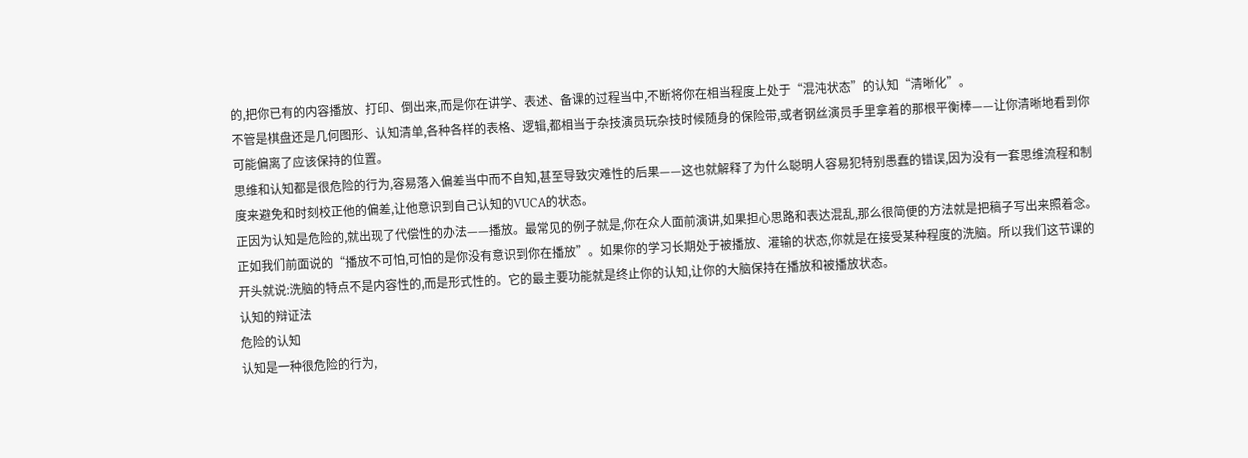的,把你已有的内容播放、打印、倒出来,而是你在讲学、表述、备课的过程当中,不断将你在相当程度上处于“混沌状态”的认知“清晰化”。
不管是棋盘还是几何图形、认知清单,各种各样的表格、逻辑,都相当于杂技演员玩杂技时候随身的保险带,或者钢丝演员手里拿着的那根平衡棒——让你清晰地看到你可能偏离了应该保持的位置。
思维和认知都是很危险的行为,容易落入偏差当中而不自知,甚至导致灾难性的后果——这也就解释了为什么聪明人容易犯特别愚蠢的错误,因为没有一套思维流程和制度来避免和时刻校正他的偏差,让他意识到自己认知的VUCA的状态。
正因为认知是危险的,就出现了代偿性的办法——播放。最常见的例子就是,你在众人面前演讲,如果担心思路和表达混乱,那么很简便的方法就是把稿子写出来照着念。
正如我们前面说的“播放不可怕,可怕的是你没有意识到你在播放”。如果你的学习长期处于被播放、灌输的状态,你就是在接受某种程度的洗脑。所以我们这节课的开头就说:洗脑的特点不是内容性的,而是形式性的。它的最主要功能就是终止你的认知,让你的大脑保持在播放和被播放状态。
认知的辩证法
危险的认知
认知是一种很危险的行为,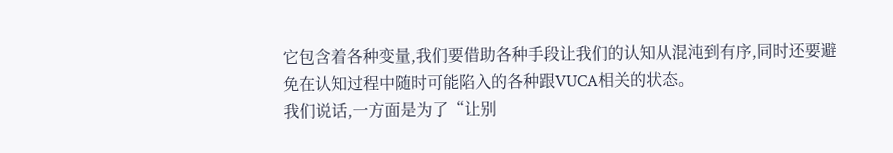它包含着各种变量,我们要借助各种手段让我们的认知从混沌到有序,同时还要避免在认知过程中随时可能陷入的各种跟VUCA相关的状态。
我们说话,一方面是为了“让别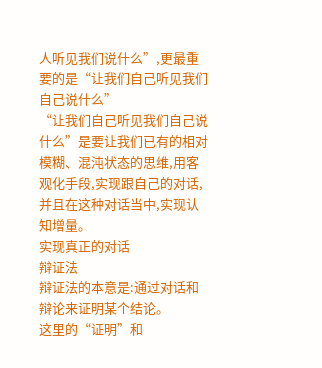人听见我们说什么”,更最重要的是“让我们自己听见我们自己说什么”
“让我们自己听见我们自己说什么”是要让我们已有的相对模糊、混沌状态的思维,用客观化手段,实现跟自己的对话,并且在这种对话当中,实现认知增量。
实现真正的对话
辩证法
辩证法的本意是:通过对话和辩论来证明某个结论。
这里的“证明”和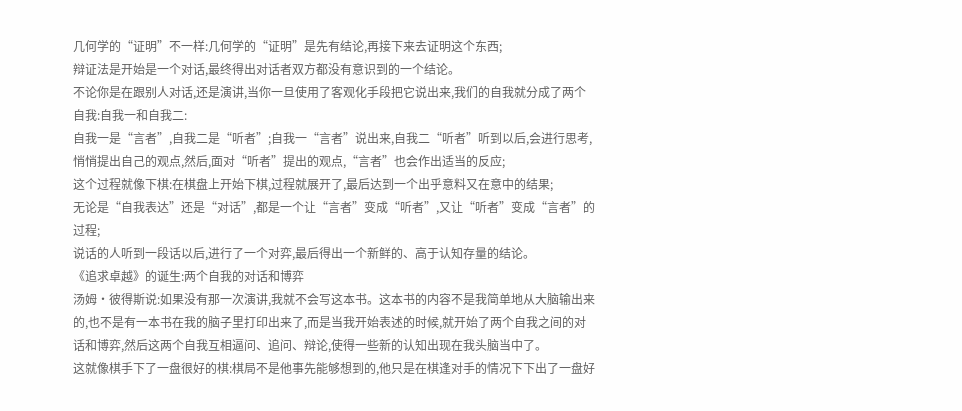几何学的“证明”不一样:几何学的“证明”是先有结论,再接下来去证明这个东西;
辩证法是开始是一个对话,最终得出对话者双方都没有意识到的一个结论。
不论你是在跟别人对话,还是演讲,当你一旦使用了客观化手段把它说出来,我们的自我就分成了两个自我:自我一和自我二:
自我一是“言者”,自我二是“听者”;自我一“言者”说出来,自我二“听者”听到以后,会进行思考,悄悄提出自己的观点,然后,面对“听者”提出的观点,“言者”也会作出适当的反应;
这个过程就像下棋:在棋盘上开始下棋,过程就展开了,最后达到一个出乎意料又在意中的结果;
无论是“自我表达”还是“对话”,都是一个让“言者”变成“听者”,又让“听者”变成“言者”的过程;
说话的人听到一段话以后,进行了一个对弈,最后得出一个新鲜的、高于认知存量的结论。
《追求卓越》的诞生:两个自我的对话和博弈
汤姆·彼得斯说:如果没有那一次演讲,我就不会写这本书。这本书的内容不是我简单地从大脑输出来的,也不是有一本书在我的脑子里打印出来了,而是当我开始表述的时候,就开始了两个自我之间的对话和博弈,然后这两个自我互相逼问、追问、辩论,使得一些新的认知出现在我头脑当中了。
这就像棋手下了一盘很好的棋:棋局不是他事先能够想到的,他只是在棋逢对手的情况下下出了一盘好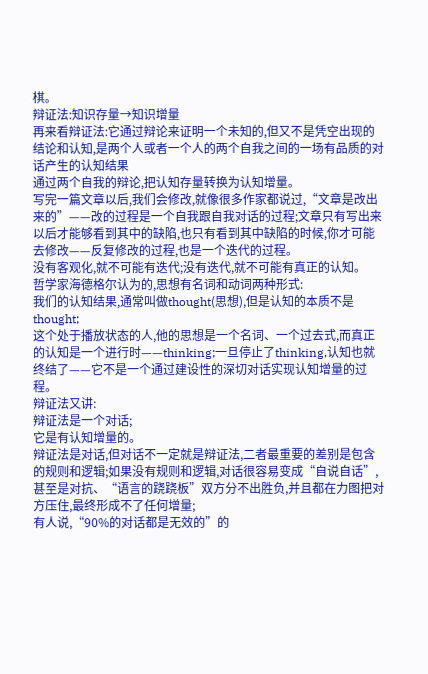棋。
辩证法:知识存量→知识增量
再来看辩证法:它通过辩论来证明一个未知的,但又不是凭空出现的结论和认知,是两个人或者一个人的两个自我之间的一场有品质的对话产生的认知结果
通过两个自我的辩论,把认知存量转换为认知增量。
写完一篇文章以后,我们会修改,就像很多作家都说过,“文章是改出来的”——改的过程是一个自我跟自我对话的过程;文章只有写出来以后才能够看到其中的缺陷,也只有看到其中缺陷的时候,你才可能去修改——反复修改的过程,也是一个迭代的过程。
没有客观化,就不可能有迭代;没有迭代,就不可能有真正的认知。
哲学家海德格尔认为的,思想有名词和动词两种形式:
我们的认知结果,通常叫做thought(思想),但是认知的本质不是thought;
这个处于播放状态的人,他的思想是一个名词、一个过去式,而真正的认知是一个进行时——thinking;一旦停止了thinking,认知也就终结了——它不是一个通过建设性的深切对话实现认知增量的过程。
辩证法又讲:
辩证法是一个对话;
它是有认知增量的。
辩证法是对话,但对话不一定就是辩证法,二者最重要的差别是包含的规则和逻辑;如果没有规则和逻辑,对话很容易变成“自说自话”,甚至是对抗、“语言的跷跷板”双方分不出胜负,并且都在力图把对方压住,最终形成不了任何增量;
有人说,“90%的对话都是无效的”的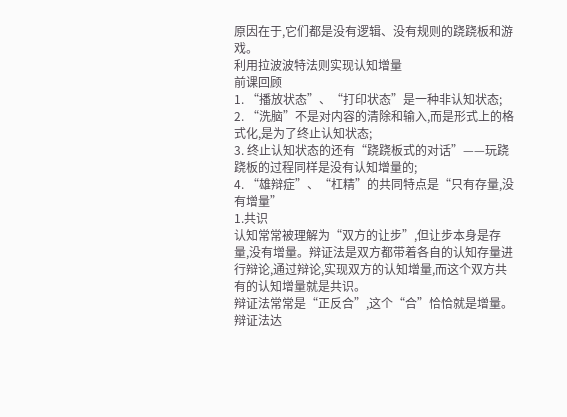原因在于,它们都是没有逻辑、没有规则的跷跷板和游戏。
利用拉波波特法则实现认知增量
前课回顾
1. “播放状态”、“打印状态”是一种非认知状态;
2. “洗脑”不是对内容的清除和输入,而是形式上的格式化,是为了终止认知状态;
3. 终止认知状态的还有“跷跷板式的对话”——玩跷跷板的过程同样是没有认知增量的;
4. “雄辩症”、“杠精”的共同特点是“只有存量,没有增量”
1.共识
认知常常被理解为“双方的让步”,但让步本身是存量,没有增量。辩证法是双方都带着各自的认知存量进行辩论,通过辩论,实现双方的认知增量,而这个双方共有的认知增量就是共识。
辩证法常常是“正反合”,这个“合”恰恰就是增量。辩证法达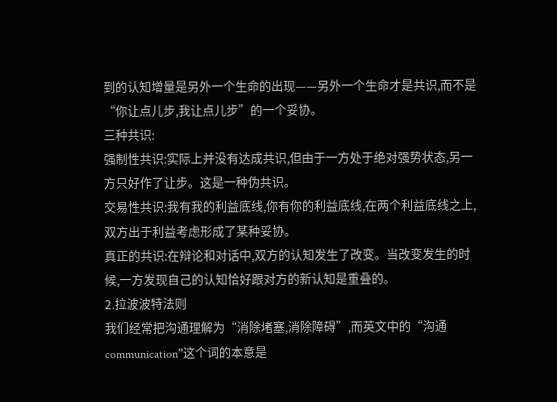到的认知增量是另外一个生命的出现——另外一个生命才是共识,而不是“你让点儿步,我让点儿步”的一个妥协。
三种共识:
强制性共识:实际上并没有达成共识,但由于一方处于绝对强势状态,另一方只好作了让步。这是一种伪共识。
交易性共识:我有我的利益底线,你有你的利益底线,在两个利益底线之上,双方出于利益考虑形成了某种妥协。
真正的共识:在辩论和对话中,双方的认知发生了改变。当改变发生的时候,一方发现自己的认知恰好跟对方的新认知是重叠的。
2.拉波波特法则
我们经常把沟通理解为“消除堵塞,消除障碍”,而英文中的“沟通communication”这个词的本意是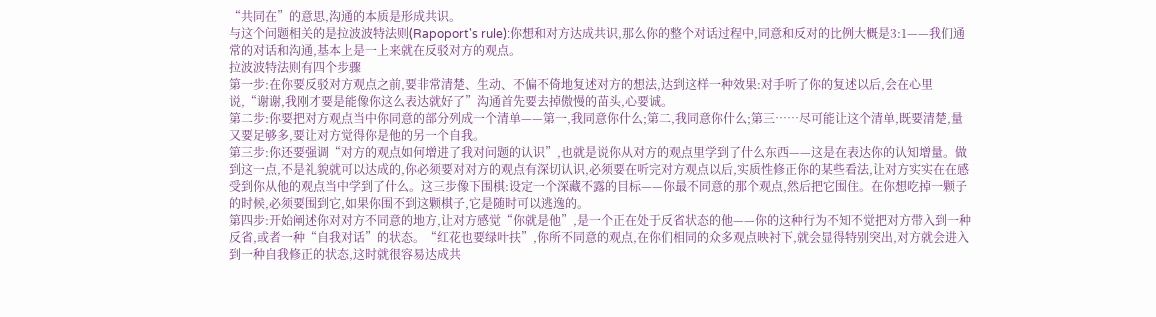“共同在”的意思,沟通的本质是形成共识。
与这个问题相关的是拉波波特法则(Rapoport's rule):你想和对方达成共识,那么你的整个对话过程中,同意和反对的比例大概是3:1——我们通常的对话和沟通,基本上是一上来就在反驳对方的观点。
拉波波特法则有四个步骤
第一步:在你要反驳对方观点之前,要非常清楚、生动、不偏不倚地复述对方的想法,达到这样一种效果:对手听了你的复述以后,会在心里说,“谢谢,我刚才要是能像你这么表达就好了”沟通首先要去掉傲慢的苗头,心要诚。
第二步:你要把对方观点当中你同意的部分列成一个清单——第一,我同意你什么;第二,我同意你什么;第三……尽可能让这个清单,既要清楚,量又要足够多,要让对方觉得你是他的另一个自我。
第三步:你还要强调“对方的观点如何增进了我对问题的认识”,也就是说你从对方的观点里学到了什么东西——这是在表达你的认知增量。做到这一点,不是礼貌就可以达成的,你必须要对对方的观点有深切认识,必须要在听完对方观点以后,实质性修正你的某些看法,让对方实实在在感受到你从他的观点当中学到了什么。这三步像下围棋:设定一个深藏不露的目标——你最不同意的那个观点,然后把它围住。在你想吃掉一颗子的时候,必须要围到它,如果你围不到这颗棋子,它是随时可以逃逸的。
第四步:开始阐述你对对方不同意的地方,让对方感觉“你就是他”,是一个正在处于反省状态的他——你的这种行为不知不觉把对方带入到一种反省,或者一种“自我对话”的状态。“红花也要绿叶扶”,你所不同意的观点,在你们相同的众多观点映衬下,就会显得特别突出,对方就会进入到一种自我修正的状态,这时就很容易达成共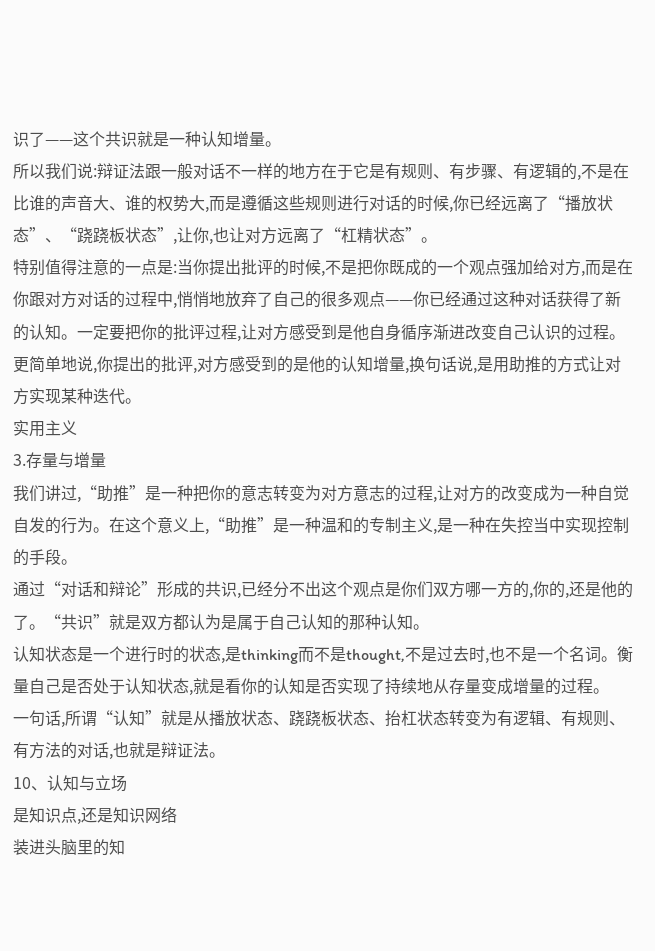识了——这个共识就是一种认知增量。
所以我们说:辩证法跟一般对话不一样的地方在于它是有规则、有步骤、有逻辑的,不是在比谁的声音大、谁的权势大,而是遵循这些规则进行对话的时候,你已经远离了“播放状态”、“跷跷板状态”,让你,也让对方远离了“杠精状态”。
特别值得注意的一点是:当你提出批评的时候,不是把你既成的一个观点强加给对方,而是在你跟对方对话的过程中,悄悄地放弃了自己的很多观点——你已经通过这种对话获得了新的认知。一定要把你的批评过程,让对方感受到是他自身循序渐进改变自己认识的过程。更简单地说,你提出的批评,对方感受到的是他的认知增量,换句话说,是用助推的方式让对方实现某种迭代。
实用主义
3.存量与增量
我们讲过,“助推”是一种把你的意志转变为对方意志的过程,让对方的改变成为一种自觉自发的行为。在这个意义上,“助推”是一种温和的专制主义,是一种在失控当中实现控制的手段。
通过“对话和辩论”形成的共识,已经分不出这个观点是你们双方哪一方的,你的,还是他的了。“共识”就是双方都认为是属于自己认知的那种认知。
认知状态是一个进行时的状态,是thinking而不是thought,不是过去时,也不是一个名词。衡量自己是否处于认知状态,就是看你的认知是否实现了持续地从存量变成增量的过程。
一句话,所谓“认知”就是从播放状态、跷跷板状态、抬杠状态转变为有逻辑、有规则、有方法的对话,也就是辩证法。
10、认知与立场
是知识点,还是知识网络
装进头脑里的知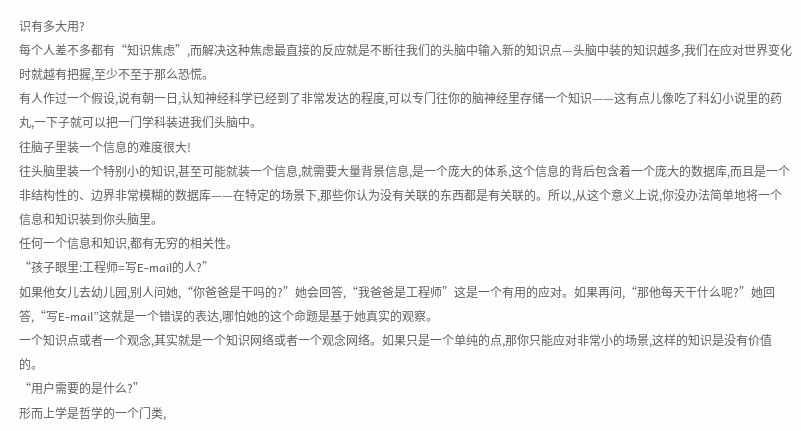识有多大用?
每个人差不多都有“知识焦虑”,而解决这种焦虑最直接的反应就是不断往我们的头脑中输入新的知识点—头脑中装的知识越多,我们在应对世界变化时就越有把握,至少不至于那么恐慌。
有人作过一个假设,说有朝一日,认知神经科学已经到了非常发达的程度,可以专门往你的脑神经里存储一个知识——这有点儿像吃了科幻小说里的药丸,一下子就可以把一门学科装进我们头脑中。
往脑子里装一个信息的难度很大!
往头脑里装一个特别小的知识,甚至可能就装一个信息,就需要大量背景信息,是一个庞大的体系,这个信息的背后包含着一个庞大的数据库,而且是一个非结构性的、边界非常模糊的数据库——在特定的场景下,那些你认为没有关联的东西都是有关联的。所以,从这个意义上说,你没办法简单地将一个信息和知识装到你头脑里。
任何一个信息和知识,都有无穷的相关性。
“孩子眼里:工程师=写E-mail的人?”
如果他女儿去幼儿园,别人问她,“你爸爸是干吗的?”她会回答,“我爸爸是工程师”这是一个有用的应对。如果再问,“那他每天干什么呢?”她回答,“写E-mail”这就是一个错误的表达,哪怕她的这个命题是基于她真实的观察。
一个知识点或者一个观念,其实就是一个知识网络或者一个观念网络。如果只是一个单纯的点,那你只能应对非常小的场景,这样的知识是没有价值的。
“用户需要的是什么?”
形而上学是哲学的一个门类,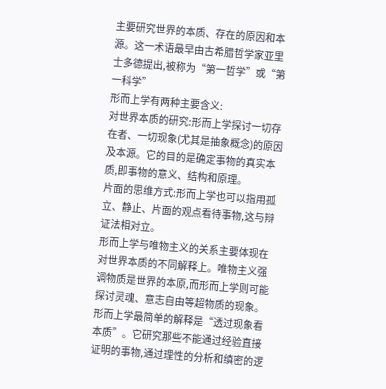主要研究世界的本质、存在的原因和本源。这一术语最早由古希腊哲学家亚里士多德提出,被称为“第一哲学”或“第一科学”
形而上学有两种主要含义:
对世界本质的研究:形而上学探讨一切存在者、一切现象(尤其是抽象概念)的原因及本源。它的目的是确定事物的真实本质,即事物的意义、结构和原理。
片面的思维方式:形而上学也可以指用孤立、静止、片面的观点看待事物,这与辩证法相对立。
形而上学与唯物主义的关系主要体现在对世界本质的不同解释上。唯物主义强调物质是世界的本原,而形而上学则可能探讨灵魂、意志自由等超物质的现象。
形而上学最简单的解释是“透过现象看本质”。它研究那些不能通过经验直接证明的事物,通过理性的分析和缜密的逻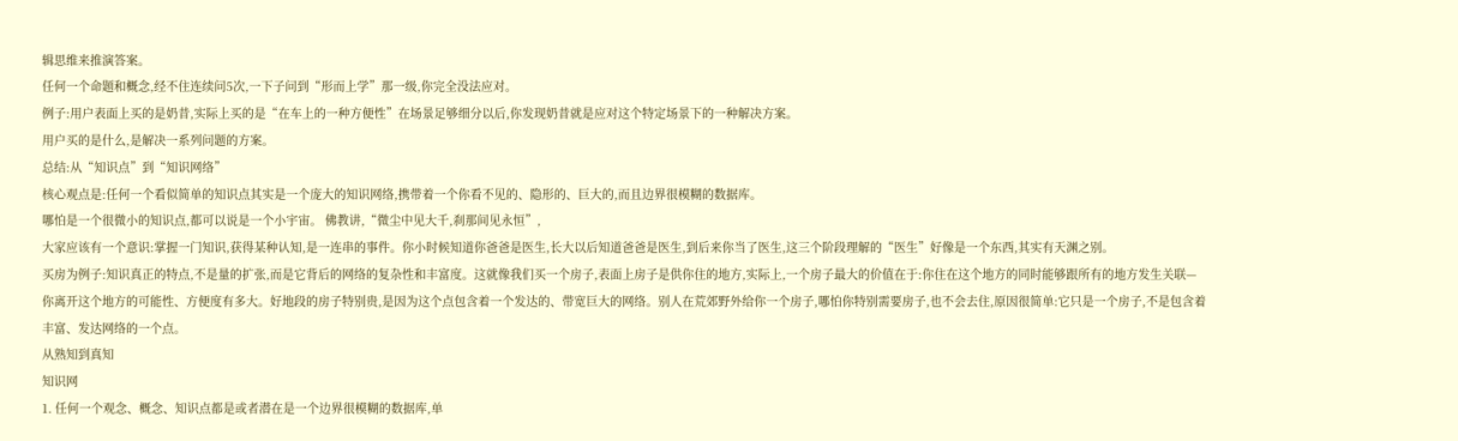辑思维来推演答案。
任何一个命题和概念,经不住连续问5次,一下子问到“形而上学”那一级,你完全没法应对。
例子:用户表面上买的是奶昔,实际上买的是“在车上的一种方便性”在场景足够细分以后,你发现奶昔就是应对这个特定场景下的一种解决方案。
用户买的是什么,是解决一系列问题的方案。
总结:从“知识点”到“知识网络”
核心观点是:任何一个看似简单的知识点其实是一个庞大的知识网络,携带着一个你看不见的、隐形的、巨大的,而且边界很模糊的数据库。
哪怕是一个很微小的知识点,都可以说是一个小宇宙。 佛教讲,“微尘中见大千,刹那间见永恒”,
大家应该有一个意识:掌握一门知识,获得某种认知,是一连串的事件。你小时候知道你爸爸是医生,长大以后知道爸爸是医生,到后来你当了医生,这三个阶段理解的“医生”好像是一个东西,其实有天渊之别。
买房为例子:知识真正的特点,不是量的扩张,而是它背后的网络的复杂性和丰富度。这就像我们买一个房子,表面上房子是供你住的地方,实际上,一个房子最大的价值在于:你住在这个地方的同时能够跟所有的地方发生关联—你离开这个地方的可能性、方便度有多大。好地段的房子特别贵,是因为这个点包含着一个发达的、带宽巨大的网络。别人在荒郊野外给你一个房子,哪怕你特别需要房子,也不会去住,原因很简单:它只是一个房子,不是包含着丰富、发达网络的一个点。
从熟知到真知
知识网
1. 任何一个观念、概念、知识点都是或者潜在是一个边界很模糊的数据库,单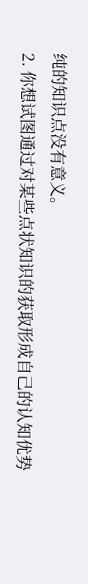纯的知识点没有意义。
2. 你想试图通过对某些点状知识的获取形成自己的认知优势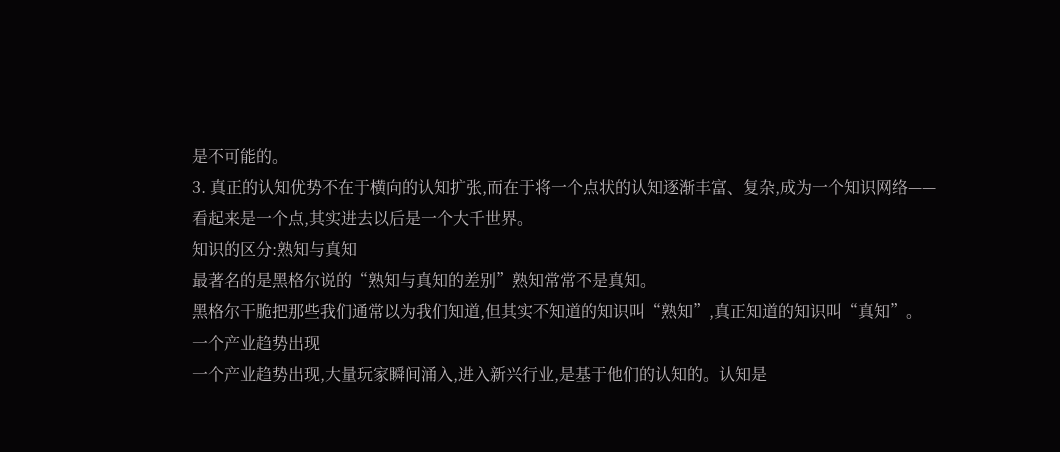是不可能的。
3. 真正的认知优势不在于横向的认知扩张,而在于将一个点状的认知逐渐丰富、复杂,成为一个知识网络——看起来是一个点,其实进去以后是一个大千世界。
知识的区分:熟知与真知
最著名的是黑格尔说的“熟知与真知的差别”熟知常常不是真知。
黑格尔干脆把那些我们通常以为我们知道,但其实不知道的知识叫“熟知”,真正知道的知识叫“真知”。
一个产业趋势出现
一个产业趋势出现,大量玩家瞬间涌入,进入新兴行业,是基于他们的认知的。认知是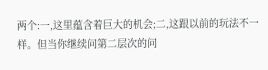两个:一,这里蕴含着巨大的机会;二,这跟以前的玩法不一样。但当你继续问第二层次的问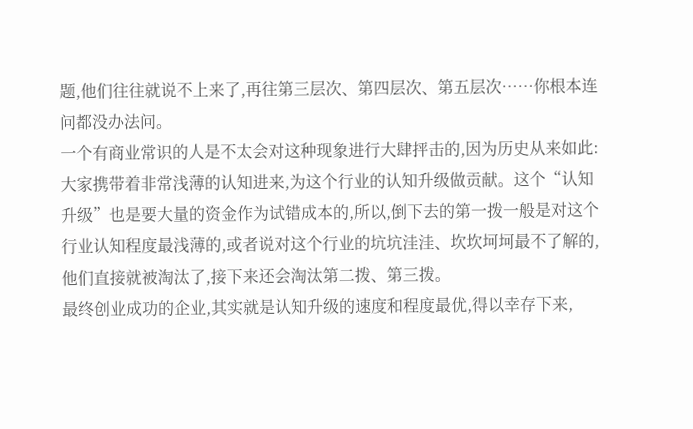题,他们往往就说不上来了,再往第三层次、第四层次、第五层次……你根本连问都没办法问。
一个有商业常识的人是不太会对这种现象进行大肆抨击的,因为历史从来如此:大家携带着非常浅薄的认知进来,为这个行业的认知升级做贡献。这个“认知升级”也是要大量的资金作为试错成本的,所以,倒下去的第一拨一般是对这个行业认知程度最浅薄的,或者说对这个行业的坑坑洼洼、坎坎坷坷最不了解的,他们直接就被淘汰了,接下来还会淘汰第二拨、第三拨。
最终创业成功的企业,其实就是认知升级的速度和程度最优,得以幸存下来,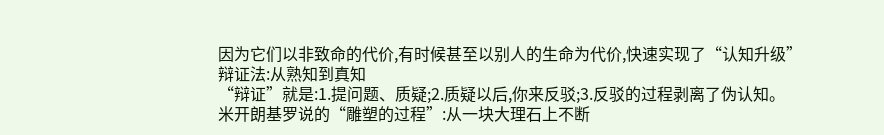因为它们以非致命的代价,有时候甚至以别人的生命为代价,快速实现了“认知升级”
辩证法:从熟知到真知
“辩证”就是:1.提问题、质疑;2.质疑以后,你来反驳;3.反驳的过程剥离了伪认知。
米开朗基罗说的“雕塑的过程”:从一块大理石上不断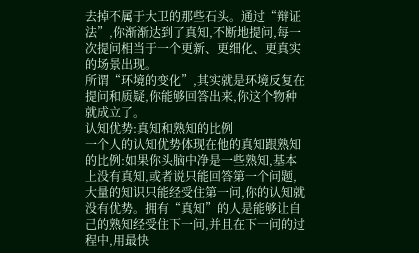去掉不属于大卫的那些石头。通过“辩证法”,你渐渐达到了真知,不断地提问,每一次提问相当于一个更新、更细化、更真实的场景出现。
所谓“环境的变化”,其实就是环境反复在提问和质疑,你能够回答出来,你这个物种就成立了。
认知优势:真知和熟知的比例
一个人的认知优势体现在他的真知跟熟知的比例:如果你头脑中净是一些熟知,基本上没有真知,或者说只能回答第一个问题,大量的知识只能经受住第一问,你的认知就没有优势。拥有“真知”的人是能够让自己的熟知经受住下一问,并且在下一问的过程中,用最快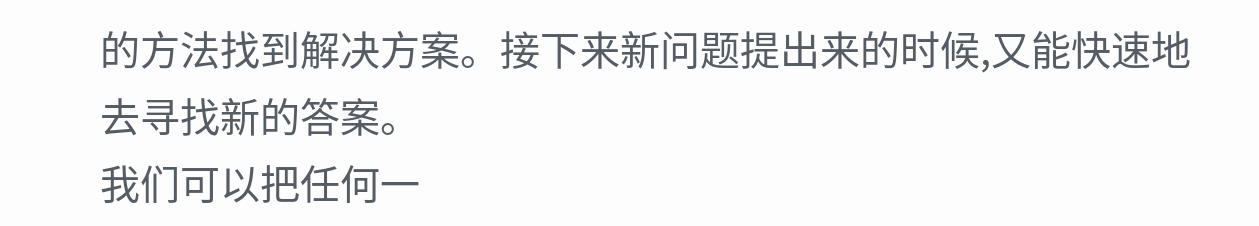的方法找到解决方案。接下来新问题提出来的时候,又能快速地去寻找新的答案。
我们可以把任何一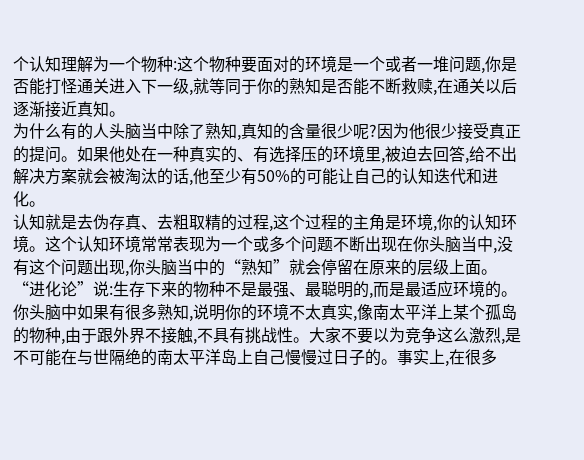个认知理解为一个物种:这个物种要面对的环境是一个或者一堆问题,你是否能打怪通关进入下一级,就等同于你的熟知是否能不断救赎,在通关以后逐渐接近真知。
为什么有的人头脑当中除了熟知,真知的含量很少呢?因为他很少接受真正的提问。如果他处在一种真实的、有选择压的环境里,被迫去回答,给不出解决方案就会被淘汰的话,他至少有50%的可能让自己的认知迭代和进化。
认知就是去伪存真、去粗取精的过程,这个过程的主角是环境,你的认知环境。这个认知环境常常表现为一个或多个问题不断出现在你头脑当中,没有这个问题出现,你头脑当中的“熟知”就会停留在原来的层级上面。
“进化论”说:生存下来的物种不是最强、最聪明的,而是最适应环境的。你头脑中如果有很多熟知,说明你的环境不太真实,像南太平洋上某个孤岛的物种,由于跟外界不接触,不具有挑战性。大家不要以为竞争这么激烈,是不可能在与世隔绝的南太平洋岛上自己慢慢过日子的。事实上,在很多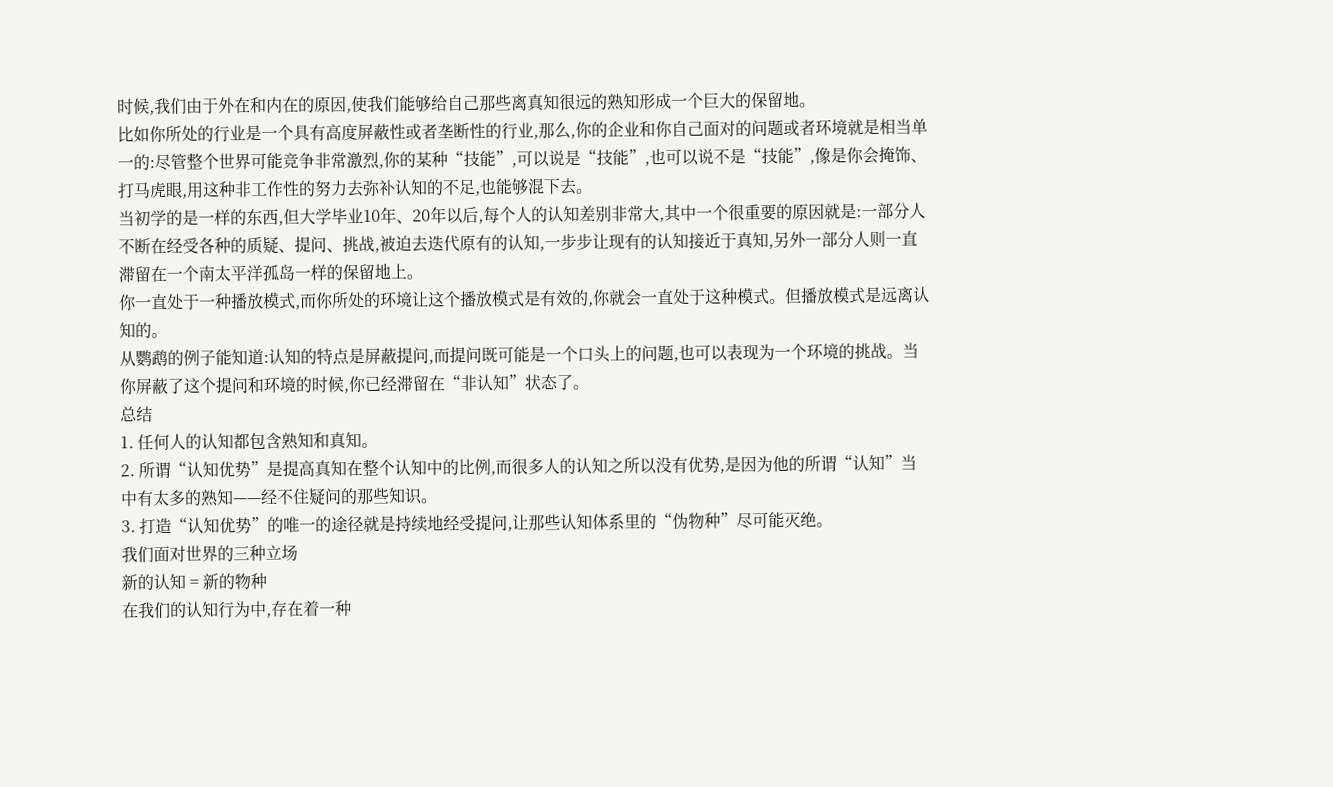时候,我们由于外在和内在的原因,使我们能够给自己那些离真知很远的熟知形成一个巨大的保留地。
比如你所处的行业是一个具有高度屏蔽性或者垄断性的行业,那么,你的企业和你自己面对的问题或者环境就是相当单一的:尽管整个世界可能竞争非常激烈,你的某种“技能”,可以说是“技能”,也可以说不是“技能”,像是你会掩饰、打马虎眼,用这种非工作性的努力去弥补认知的不足,也能够混下去。
当初学的是一样的东西,但大学毕业10年、20年以后,每个人的认知差别非常大,其中一个很重要的原因就是:一部分人不断在经受各种的质疑、提问、挑战,被迫去迭代原有的认知,一步步让现有的认知接近于真知,另外一部分人则一直滞留在一个南太平洋孤岛一样的保留地上。
你一直处于一种播放模式,而你所处的环境让这个播放模式是有效的,你就会一直处于这种模式。但播放模式是远离认知的。
从鹦鹉的例子能知道:认知的特点是屏蔽提问,而提问既可能是一个口头上的问题,也可以表现为一个环境的挑战。当你屏蔽了这个提问和环境的时候,你已经滞留在“非认知”状态了。
总结
1. 任何人的认知都包含熟知和真知。
2. 所谓“认知优势”是提高真知在整个认知中的比例,而很多人的认知之所以没有优势,是因为他的所谓“认知”当中有太多的熟知——经不住疑问的那些知识。
3. 打造“认知优势”的唯一的途径就是持续地经受提问,让那些认知体系里的“伪物种”尽可能灭绝。
我们面对世界的三种立场
新的认知 = 新的物种
在我们的认知行为中,存在着一种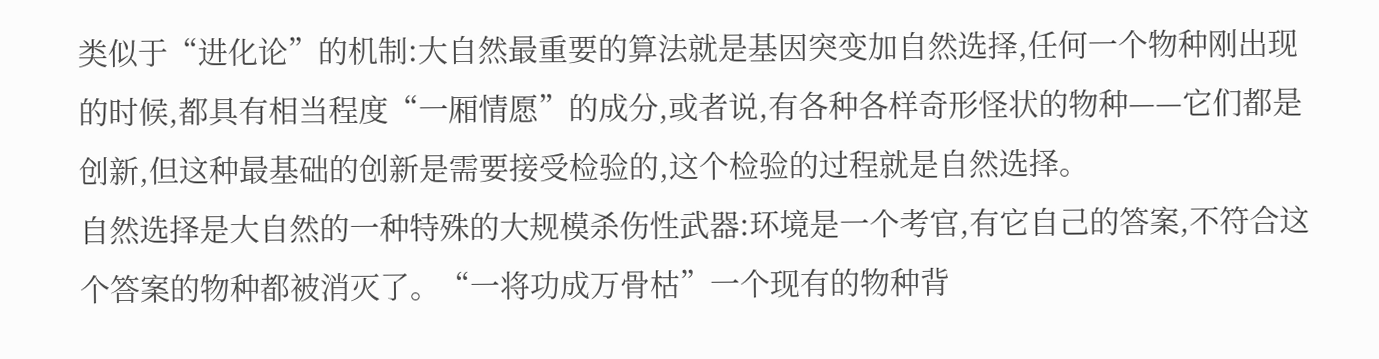类似于“进化论”的机制:大自然最重要的算法就是基因突变加自然选择,任何一个物种刚出现的时候,都具有相当程度“一厢情愿”的成分,或者说,有各种各样奇形怪状的物种——它们都是创新,但这种最基础的创新是需要接受检验的,这个检验的过程就是自然选择。
自然选择是大自然的一种特殊的大规模杀伤性武器:环境是一个考官,有它自己的答案,不符合这个答案的物种都被消灭了。“一将功成万骨枯”一个现有的物种背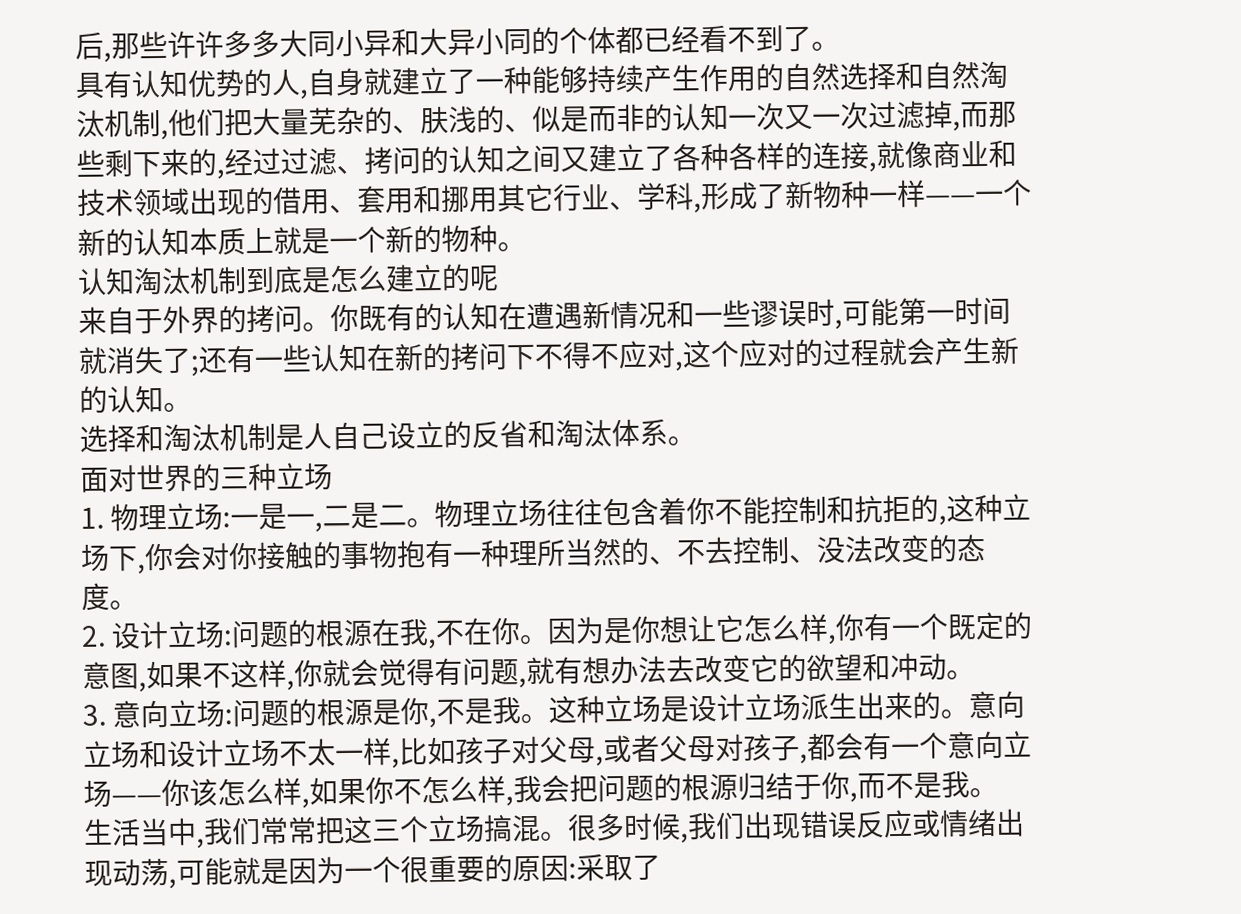后,那些许许多多大同小异和大异小同的个体都已经看不到了。
具有认知优势的人,自身就建立了一种能够持续产生作用的自然选择和自然淘汰机制,他们把大量芜杂的、肤浅的、似是而非的认知一次又一次过滤掉,而那些剩下来的,经过过滤、拷问的认知之间又建立了各种各样的连接,就像商业和技术领域出现的借用、套用和挪用其它行业、学科,形成了新物种一样——一个新的认知本质上就是一个新的物种。
认知淘汰机制到底是怎么建立的呢
来自于外界的拷问。你既有的认知在遭遇新情况和一些谬误时,可能第一时间就消失了;还有一些认知在新的拷问下不得不应对,这个应对的过程就会产生新的认知。
选择和淘汰机制是人自己设立的反省和淘汰体系。
面对世界的三种立场
1. 物理立场:一是一,二是二。物理立场往往包含着你不能控制和抗拒的,这种立场下,你会对你接触的事物抱有一种理所当然的、不去控制、没法改变的态度。
2. 设计立场:问题的根源在我,不在你。因为是你想让它怎么样,你有一个既定的意图,如果不这样,你就会觉得有问题,就有想办法去改变它的欲望和冲动。
3. 意向立场:问题的根源是你,不是我。这种立场是设计立场派生出来的。意向立场和设计立场不太一样,比如孩子对父母,或者父母对孩子,都会有一个意向立场——你该怎么样,如果你不怎么样,我会把问题的根源归结于你,而不是我。
生活当中,我们常常把这三个立场搞混。很多时候,我们出现错误反应或情绪出现动荡,可能就是因为一个很重要的原因:采取了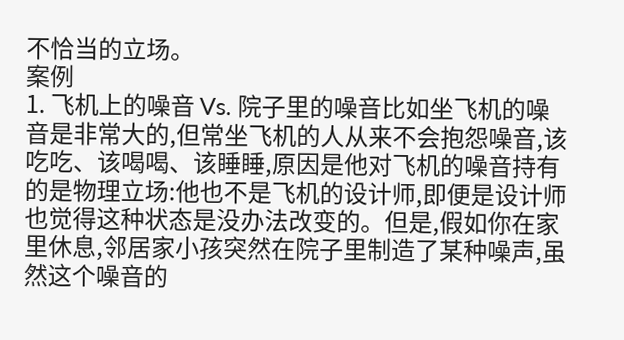不恰当的立场。
案例
1. 飞机上的噪音 Vs. 院子里的噪音比如坐飞机的噪音是非常大的,但常坐飞机的人从来不会抱怨噪音,该吃吃、该喝喝、该睡睡,原因是他对飞机的噪音持有的是物理立场:他也不是飞机的设计师,即便是设计师也觉得这种状态是没办法改变的。但是,假如你在家里休息,邻居家小孩突然在院子里制造了某种噪声,虽然这个噪音的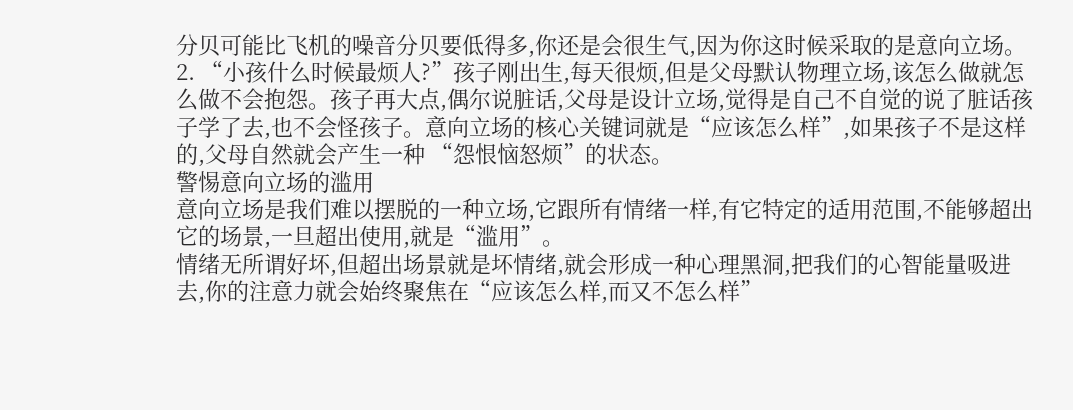分贝可能比飞机的噪音分贝要低得多,你还是会很生气,因为你这时候采取的是意向立场。
2. “小孩什么时候最烦人?”孩子刚出生,每天很烦,但是父母默认物理立场,该怎么做就怎么做不会抱怨。孩子再大点,偶尔说脏话,父母是设计立场,觉得是自己不自觉的说了脏话孩子学了去,也不会怪孩子。意向立场的核心关键词就是“应该怎么样”,如果孩子不是这样的,父母自然就会产生一种 “怨恨恼怒烦”的状态。
警惕意向立场的滥用
意向立场是我们难以摆脱的一种立场,它跟所有情绪一样,有它特定的适用范围,不能够超出它的场景,一旦超出使用,就是“滥用”。
情绪无所谓好坏,但超出场景就是坏情绪,就会形成一种心理黑洞,把我们的心智能量吸进去,你的注意力就会始终聚焦在“应该怎么样,而又不怎么样”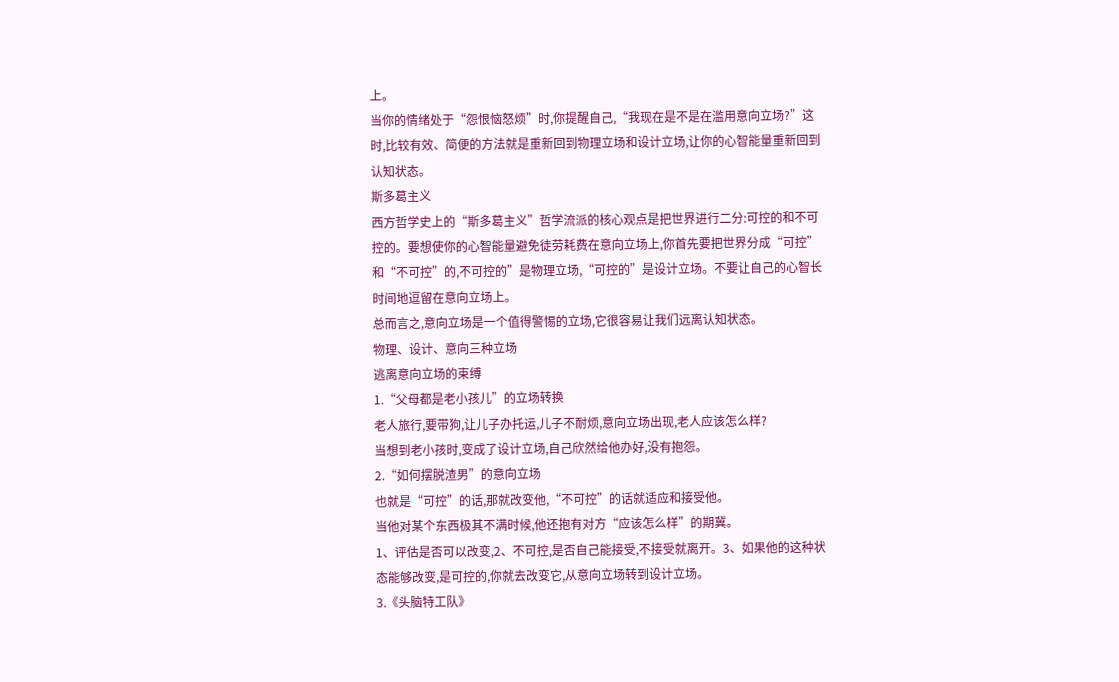上。
当你的情绪处于“怨恨恼怒烦”时,你提醒自己,“我现在是不是在滥用意向立场?”这时,比较有效、简便的方法就是重新回到物理立场和设计立场,让你的心智能量重新回到认知状态。
斯多葛主义
西方哲学史上的“斯多葛主义”哲学流派的核心观点是把世界进行二分:可控的和不可控的。要想使你的心智能量避免徒劳耗费在意向立场上,你首先要把世界分成“可控”和“不可控”的,不可控的”是物理立场,“可控的”是设计立场。不要让自己的心智长时间地逗留在意向立场上。
总而言之,意向立场是一个值得警惕的立场,它很容易让我们远离认知状态。
物理、设计、意向三种立场
逃离意向立场的束缚
1.“父母都是老小孩儿”的立场转换
老人旅行,要带狗,让儿子办托运,儿子不耐烦,意向立场出现,老人应该怎么样?
当想到老小孩时,变成了设计立场,自己欣然给他办好,没有抱怨。
2.“如何摆脱渣男”的意向立场
也就是“可控”的话,那就改变他,“不可控”的话就适应和接受他。
当他对某个东西极其不满时候,他还抱有对方“应该怎么样”的期冀。
1、评估是否可以改变,2、不可控,是否自己能接受,不接受就离开。3、如果他的这种状态能够改变,是可控的,你就去改变它,从意向立场转到设计立场。
3.《头脑特工队》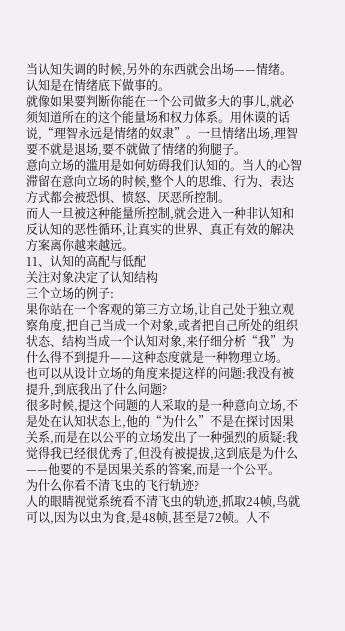当认知失调的时候,另外的东西就会出场——情绪。认知是在情绪底下做事的。
就像如果要判断你能在一个公司做多大的事儿,就必须知道所在的这个能量场和权力体系。用休谟的话说,“理智永远是情绪的奴隶”。一旦情绪出场,理智要不就是退场,要不就做了情绪的狗腿子。
意向立场的滥用是如何妨碍我们认知的。当人的心智滞留在意向立场的时候,整个人的思维、行为、表达方式都会被恐惧、愤怒、厌恶所控制。
而人一旦被这种能量所控制,就会进入一种非认知和反认知的恶性循环,让真实的世界、真正有效的解决方案离你越来越远。
11、认知的高配与低配
关注对象决定了认知结构
三个立场的例子:
果你站在一个客观的第三方立场,让自己处于独立观察角度,把自己当成一个对象,或者把自己所处的组织状态、结构当成一个认知对象,来仔细分析“我”为什么得不到提升——这种态度就是一种物理立场。
也可以从设计立场的角度来提这样的问题:我没有被提升,到底我出了什么问题?
很多时候,提这个问题的人采取的是一种意向立场,不是处在认知状态上,他的“为什么”不是在探讨因果关系,而是在以公平的立场发出了一种强烈的质疑:我觉得我已经很优秀了,但没有被提拔,这到底是为什么——他要的不是因果关系的答案,而是一个公平。
为什么你看不清飞虫的飞行轨迹?
人的眼睛视觉系统看不清飞虫的轨迹,抓取24帧,鸟就可以,因为以虫为食,是48帧,甚至是72帧。人不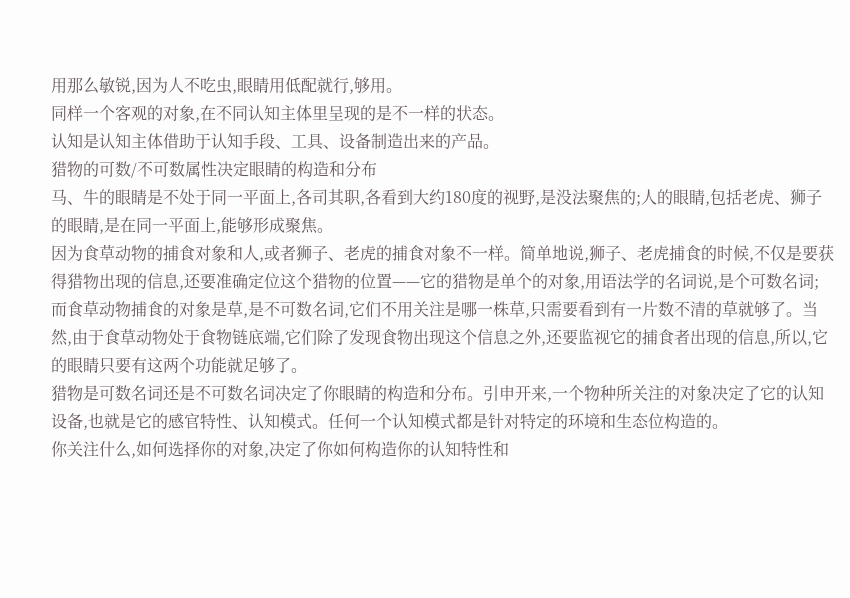用那么敏锐,因为人不吃虫,眼睛用低配就行,够用。
同样一个客观的对象,在不同认知主体里呈现的是不一样的状态。
认知是认知主体借助于认知手段、工具、设备制造出来的产品。
猎物的可数/不可数属性决定眼睛的构造和分布
马、牛的眼睛是不处于同一平面上,各司其职,各看到大约180度的视野,是没法聚焦的;人的眼睛,包括老虎、狮子的眼睛,是在同一平面上,能够形成聚焦。
因为食草动物的捕食对象和人,或者狮子、老虎的捕食对象不一样。简单地说,狮子、老虎捕食的时候,不仅是要获得猎物出现的信息,还要准确定位这个猎物的位置——它的猎物是单个的对象,用语法学的名词说,是个可数名词;而食草动物捕食的对象是草,是不可数名词,它们不用关注是哪一株草,只需要看到有一片数不清的草就够了。当然,由于食草动物处于食物链底端,它们除了发现食物出现这个信息之外,还要监视它的捕食者出现的信息,所以,它的眼睛只要有这两个功能就足够了。
猎物是可数名词还是不可数名词决定了你眼睛的构造和分布。引申开来,一个物种所关注的对象决定了它的认知设备,也就是它的感官特性、认知模式。任何一个认知模式都是针对特定的环境和生态位构造的。
你关注什么,如何选择你的对象,决定了你如何构造你的认知特性和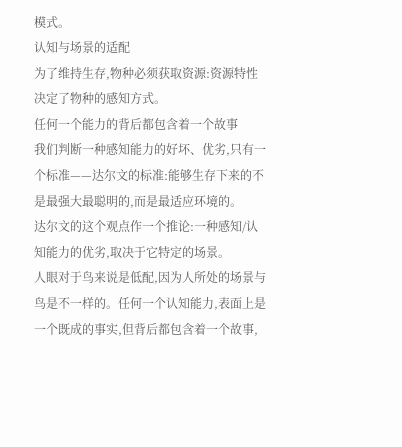模式。
认知与场景的适配
为了维持生存,物种必须获取资源:资源特性决定了物种的感知方式。
任何一个能力的背后都包含着一个故事
我们判断一种感知能力的好坏、优劣,只有一个标准——达尔文的标准:能够生存下来的不是最强大最聪明的,而是最适应环境的。
达尔文的这个观点作一个推论:一种感知/认知能力的优劣,取决于它特定的场景。
人眼对于鸟来说是低配,因为人所处的场景与鸟是不一样的。任何一个认知能力,表面上是一个既成的事实,但背后都包含着一个故事,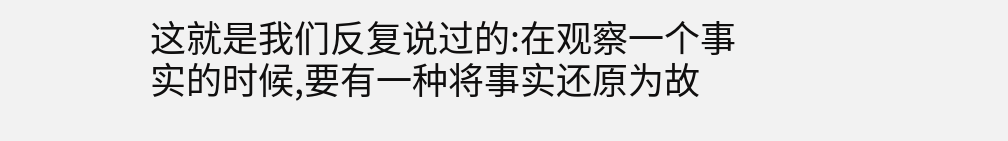这就是我们反复说过的:在观察一个事实的时候,要有一种将事实还原为故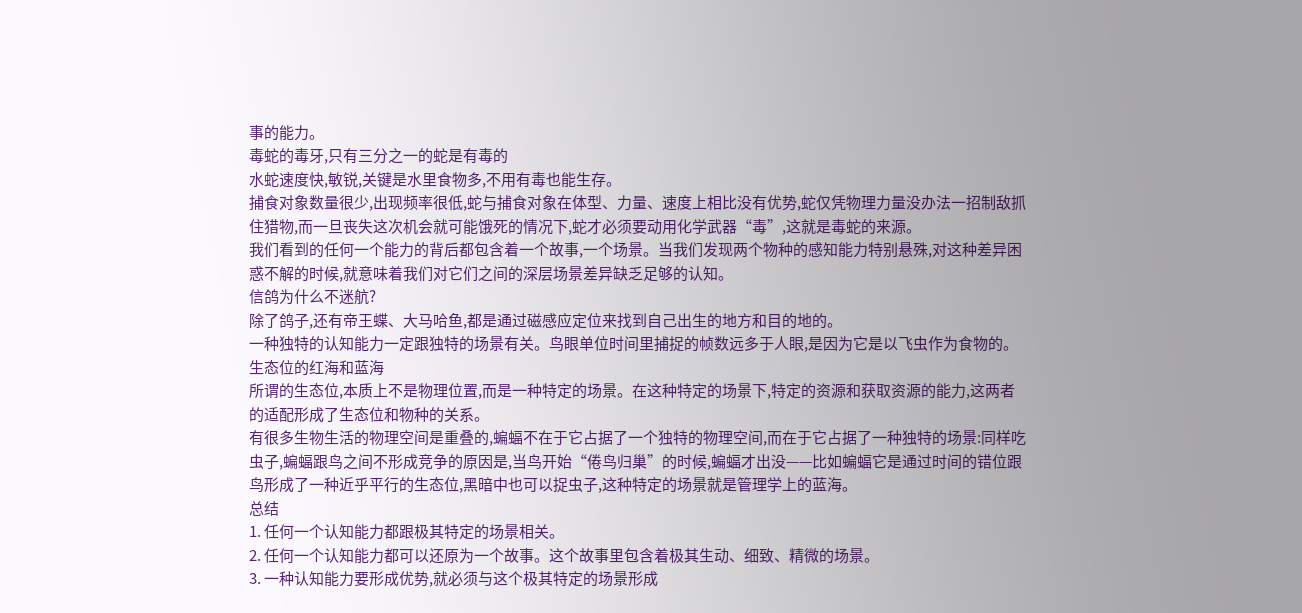事的能力。
毒蛇的毒牙,只有三分之一的蛇是有毒的
水蛇速度快,敏锐,关键是水里食物多,不用有毒也能生存。
捕食对象数量很少,出现频率很低,蛇与捕食对象在体型、力量、速度上相比没有优势,蛇仅凭物理力量没办法一招制敌抓住猎物,而一旦丧失这次机会就可能饿死的情况下,蛇才必须要动用化学武器“毒”,这就是毒蛇的来源。
我们看到的任何一个能力的背后都包含着一个故事,一个场景。当我们发现两个物种的感知能力特别悬殊,对这种差异困惑不解的时候,就意味着我们对它们之间的深层场景差异缺乏足够的认知。
信鸽为什么不迷航?
除了鸽子,还有帝王蝶、大马哈鱼,都是通过磁感应定位来找到自己出生的地方和目的地的。
一种独特的认知能力一定跟独特的场景有关。鸟眼单位时间里捕捉的帧数远多于人眼,是因为它是以飞虫作为食物的。
生态位的红海和蓝海
所谓的生态位,本质上不是物理位置,而是一种特定的场景。在这种特定的场景下,特定的资源和获取资源的能力,这两者的适配形成了生态位和物种的关系。
有很多生物生活的物理空间是重叠的,蝙蝠不在于它占据了一个独特的物理空间,而在于它占据了一种独特的场景:同样吃虫子,蝙蝠跟鸟之间不形成竞争的原因是,当鸟开始“倦鸟归巢”的时候,蝙蝠才出没——比如蝙蝠它是通过时间的错位跟鸟形成了一种近乎平行的生态位,黑暗中也可以捉虫子,这种特定的场景就是管理学上的蓝海。
总结
1. 任何一个认知能力都跟极其特定的场景相关。
2. 任何一个认知能力都可以还原为一个故事。这个故事里包含着极其生动、细致、精微的场景。
3. 一种认知能力要形成优势,就必须与这个极其特定的场景形成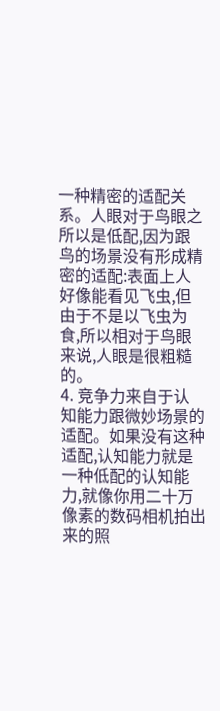一种精密的适配关系。人眼对于鸟眼之所以是低配,因为跟鸟的场景没有形成精密的适配:表面上人好像能看见飞虫,但由于不是以飞虫为食,所以相对于鸟眼来说,人眼是很粗糙的。
4. 竞争力来自于认知能力跟微妙场景的适配。如果没有这种适配,认知能力就是一种低配的认知能力,就像你用二十万像素的数码相机拍出来的照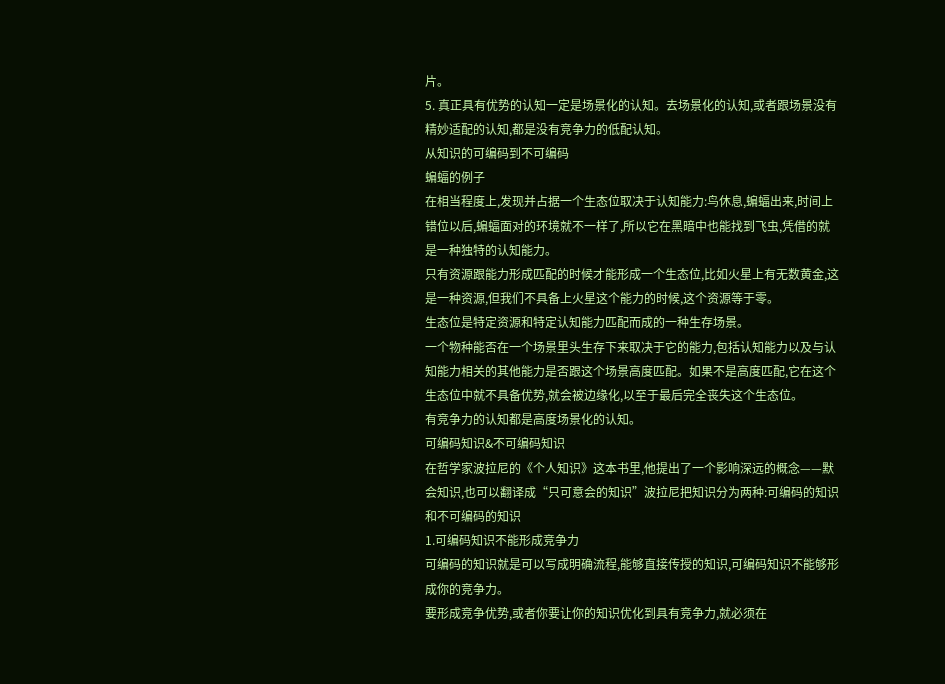片。
5. 真正具有优势的认知一定是场景化的认知。去场景化的认知,或者跟场景没有精妙适配的认知,都是没有竞争力的低配认知。
从知识的可编码到不可编码
蝙蝠的例子
在相当程度上,发现并占据一个生态位取决于认知能力:鸟休息,蝙蝠出来,时间上错位以后,蝙蝠面对的环境就不一样了,所以它在黑暗中也能找到飞虫,凭借的就是一种独特的认知能力。
只有资源跟能力形成匹配的时候才能形成一个生态位,比如火星上有无数黄金,这是一种资源,但我们不具备上火星这个能力的时候,这个资源等于零。
生态位是特定资源和特定认知能力匹配而成的一种生存场景。
一个物种能否在一个场景里头生存下来取决于它的能力,包括认知能力以及与认知能力相关的其他能力是否跟这个场景高度匹配。如果不是高度匹配,它在这个生态位中就不具备优势,就会被边缘化,以至于最后完全丧失这个生态位。
有竞争力的认知都是高度场景化的认知。
可编码知识&不可编码知识
在哲学家波拉尼的《个人知识》这本书里,他提出了一个影响深远的概念——默会知识,也可以翻译成“只可意会的知识”波拉尼把知识分为两种:可编码的知识和不可编码的知识
1.可编码知识不能形成竞争力
可编码的知识就是可以写成明确流程,能够直接传授的知识,可编码知识不能够形成你的竞争力。
要形成竞争优势,或者你要让你的知识优化到具有竞争力,就必须在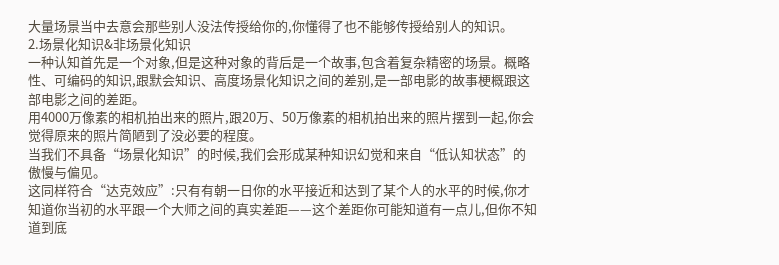大量场景当中去意会那些别人没法传授给你的,你懂得了也不能够传授给别人的知识。
2.场景化知识&非场景化知识
一种认知首先是一个对象,但是这种对象的背后是一个故事,包含着复杂精密的场景。概略性、可编码的知识,跟默会知识、高度场景化知识之间的差别,是一部电影的故事梗概跟这部电影之间的差距。
用4000万像素的相机拍出来的照片,跟20万、50万像素的相机拍出来的照片摆到一起,你会觉得原来的照片简陋到了没必要的程度。
当我们不具备“场景化知识”的时候,我们会形成某种知识幻觉和来自“低认知状态”的傲慢与偏见。
这同样符合“达克效应”:只有有朝一日你的水平接近和达到了某个人的水平的时候,你才知道你当初的水平跟一个大师之间的真实差距——这个差距你可能知道有一点儿,但你不知道到底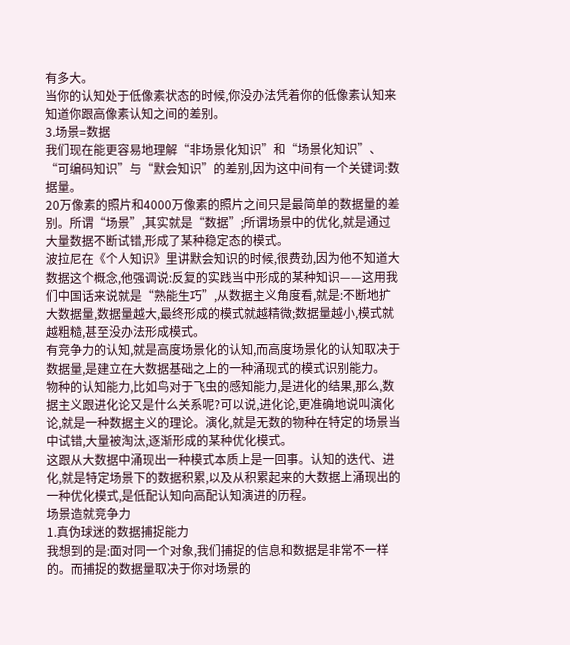有多大。
当你的认知处于低像素状态的时候,你没办法凭着你的低像素认知来知道你跟高像素认知之间的差别。
3.场景=数据
我们现在能更容易地理解“非场景化知识”和“场景化知识”、“可编码知识”与“默会知识”的差别,因为这中间有一个关键词:数据量。
20万像素的照片和4000万像素的照片之间只是最简单的数据量的差别。所谓“场景”,其实就是“数据”;所谓场景中的优化,就是通过大量数据不断试错,形成了某种稳定态的模式。
波拉尼在《个人知识》里讲默会知识的时候,很费劲,因为他不知道大数据这个概念,他强调说:反复的实践当中形成的某种知识——这用我们中国话来说就是“熟能生巧”,从数据主义角度看,就是:不断地扩大数据量,数据量越大,最终形成的模式就越精微;数据量越小,模式就越粗糙,甚至没办法形成模式。
有竞争力的认知,就是高度场景化的认知,而高度场景化的认知取决于数据量,是建立在大数据基础之上的一种涌现式的模式识别能力。
物种的认知能力,比如鸟对于飞虫的感知能力,是进化的结果,那么,数据主义跟进化论又是什么关系呢?可以说,进化论,更准确地说叫演化论,就是一种数据主义的理论。演化,就是无数的物种在特定的场景当中试错,大量被淘汰,逐渐形成的某种优化模式。
这跟从大数据中涌现出一种模式本质上是一回事。认知的迭代、进化,就是特定场景下的数据积累,以及从积累起来的大数据上涌现出的一种优化模式,是低配认知向高配认知演进的历程。
场景造就竞争力
1.真伪球迷的数据捕捉能力
我想到的是:面对同一个对象,我们捕捉的信息和数据是非常不一样的。而捕捉的数据量取决于你对场景的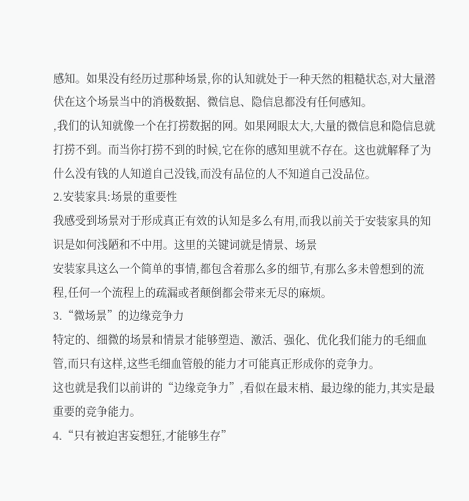感知。如果没有经历过那种场景,你的认知就处于一种天然的粗糙状态,对大量潜伏在这个场景当中的消极数据、微信息、隐信息都没有任何感知。
,我们的认知就像一个在打捞数据的网。如果网眼太大,大量的微信息和隐信息就打捞不到。而当你打捞不到的时候,它在你的感知里就不存在。这也就解释了为什么没有钱的人知道自己没钱,而没有品位的人不知道自己没品位。
2.安装家具:场景的重要性
我感受到场景对于形成真正有效的认知是多么有用,而我以前关于安装家具的知识是如何浅陋和不中用。这里的关键词就是情景、场景
安装家具这么一个简单的事情,都包含着那么多的细节,有那么多未曾想到的流程,任何一个流程上的疏漏或者颠倒都会带来无尽的麻烦。
3.“微场景”的边缘竞争力
特定的、细微的场景和情景才能够塑造、激活、强化、优化我们能力的毛细血管,而只有这样,这些毛细血管般的能力才可能真正形成你的竞争力。
这也就是我们以前讲的“边缘竞争力”,看似在最末梢、最边缘的能力,其实是最重要的竞争能力。
4.“只有被迫害妄想狂,才能够生存”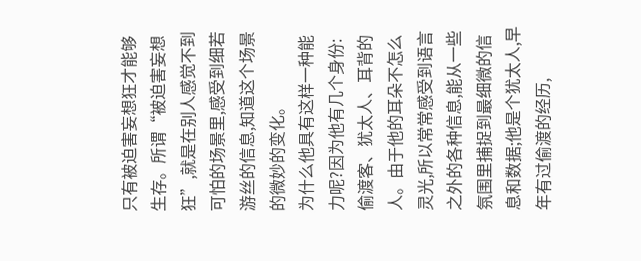只有被迫害妄想狂才能够生存。所谓“被迫害妄想狂”,就是在别人感觉不到可怕的场景里,感受到细若游丝的信息,知道这个场景的微妙的变化。
为什么他具有这样一种能力呢?因为他有几个身份:偷渡客、犹太人、耳背的人。由于他的耳朵不怎么灵光,所以常常感受到语言之外的各种信息,能从一些氛围里捕捉到最细微的信息和数据;他是个犹太人,早年有过偷渡的经历,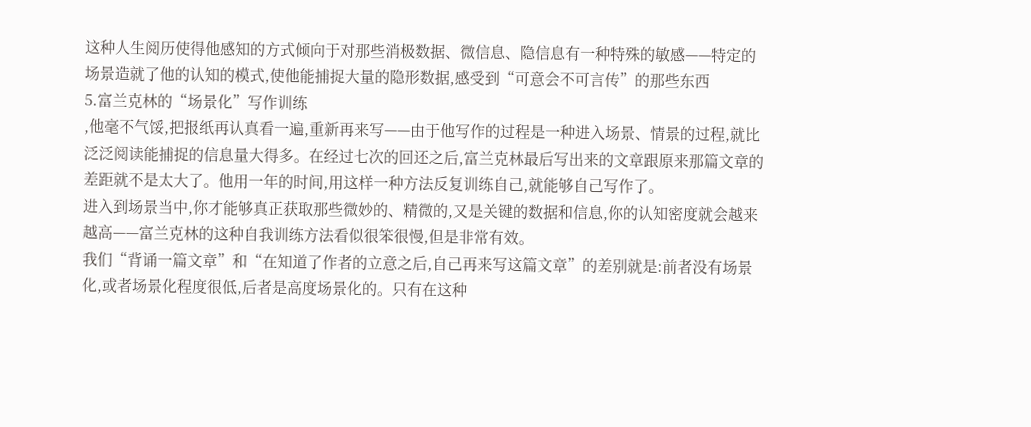这种人生阅历使得他感知的方式倾向于对那些消极数据、微信息、隐信息有一种特殊的敏感——特定的场景造就了他的认知的模式,使他能捕捉大量的隐形数据,感受到“可意会不可言传”的那些东西
5.富兰克林的“场景化”写作训练
,他毫不气馁,把报纸再认真看一遍,重新再来写——由于他写作的过程是一种进入场景、情景的过程,就比泛泛阅读能捕捉的信息量大得多。在经过七次的回还之后,富兰克林最后写出来的文章跟原来那篇文章的差距就不是太大了。他用一年的时间,用这样一种方法反复训练自己,就能够自己写作了。
进入到场景当中,你才能够真正获取那些微妙的、精微的,又是关键的数据和信息,你的认知密度就会越来越高——富兰克林的这种自我训练方法看似很笨很慢,但是非常有效。
我们“背诵一篇文章”和“在知道了作者的立意之后,自己再来写这篇文章”的差别就是:前者没有场景化,或者场景化程度很低,后者是高度场景化的。只有在这种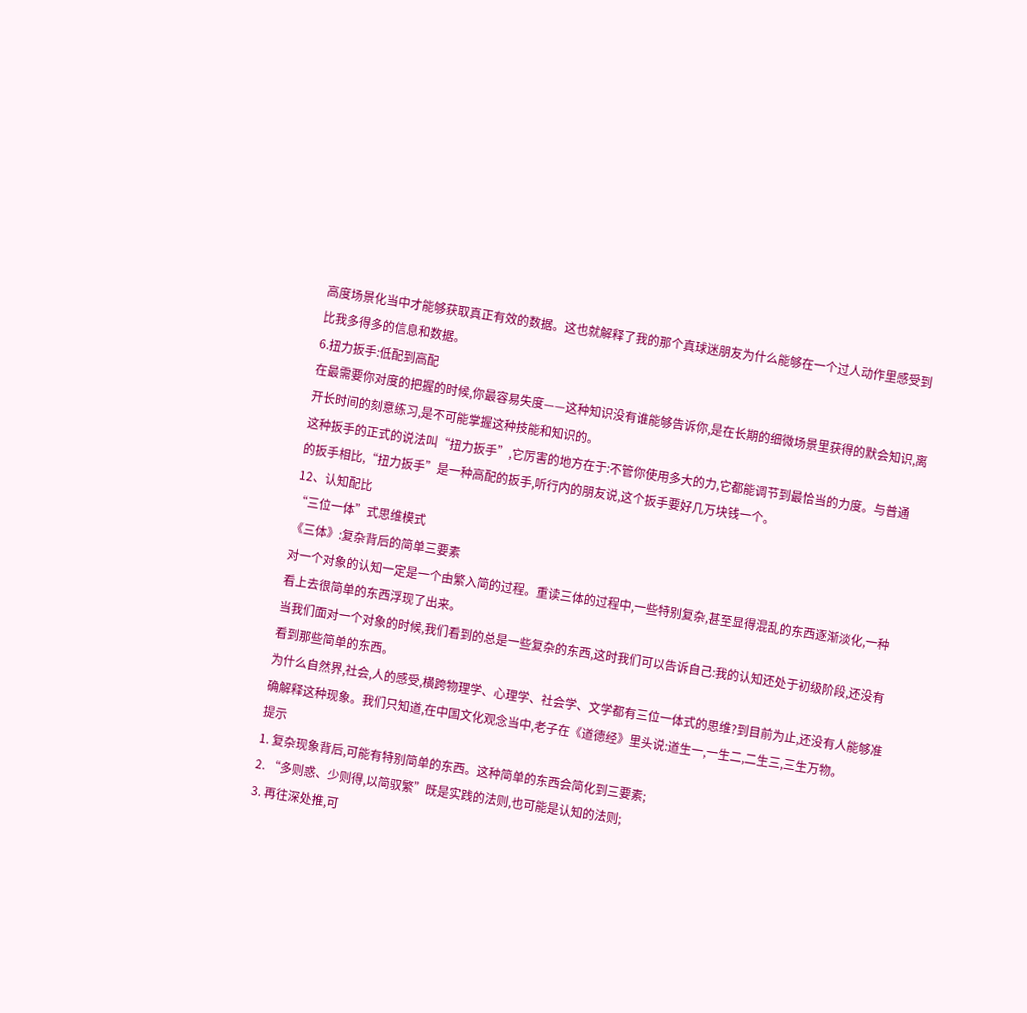高度场景化当中才能够获取真正有效的数据。这也就解释了我的那个真球迷朋友为什么能够在一个过人动作里感受到比我多得多的信息和数据。
6.扭力扳手:低配到高配
在最需要你对度的把握的时候,你最容易失度——这种知识没有谁能够告诉你,是在长期的细微场景里获得的默会知识,离开长时间的刻意练习,是不可能掌握这种技能和知识的。
这种扳手的正式的说法叫“扭力扳手”,它厉害的地方在于:不管你使用多大的力,它都能调节到最恰当的力度。与普通的扳手相比,“扭力扳手”是一种高配的扳手,听行内的朋友说,这个扳手要好几万块钱一个。
12、认知配比
“三位一体”式思维模式
《三体》:复杂背后的简单三要素
对一个对象的认知一定是一个由繁入简的过程。重读三体的过程中,一些特别复杂,甚至显得混乱的东西逐渐淡化,一种看上去很简单的东西浮现了出来。
当我们面对一个对象的时候,我们看到的总是一些复杂的东西,这时我们可以告诉自己:我的认知还处于初级阶段,还没有看到那些简单的东西。
为什么自然界,社会,人的感受,横跨物理学、心理学、社会学、文学都有三位一体式的思维?到目前为止,还没有人能够准确解释这种现象。我们只知道,在中国文化观念当中,老子在《道德经》里头说:道生一,一生二,二生三,三生万物。
提示
1. 复杂现象背后,可能有特别简单的东西。这种简单的东西会简化到三要素;
2. “多则惑、少则得,以简驭繁”既是实践的法则,也可能是认知的法则;
3. 再往深处推,可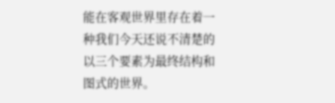能在客观世界里存在着一种我们今天还说不清楚的以三个要素为最终结构和图式的世界。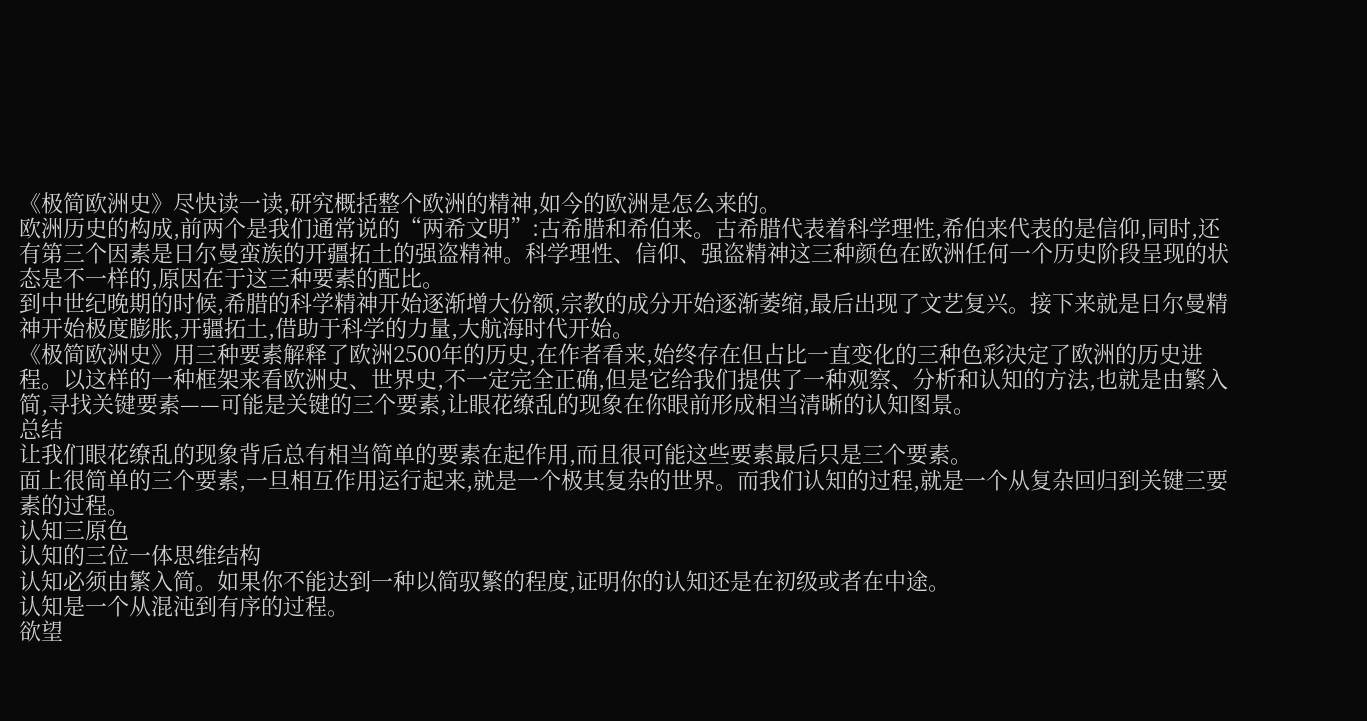《极简欧洲史》尽快读一读,研究概括整个欧洲的精神,如今的欧洲是怎么来的。
欧洲历史的构成,前两个是我们通常说的“两希文明”:古希腊和希伯来。古希腊代表着科学理性,希伯来代表的是信仰,同时,还有第三个因素是日尔曼蛮族的开疆拓土的强盗精神。科学理性、信仰、强盗精神这三种颜色在欧洲任何一个历史阶段呈现的状态是不一样的,原因在于这三种要素的配比。
到中世纪晚期的时候,希腊的科学精神开始逐渐增大份额,宗教的成分开始逐渐萎缩,最后出现了文艺复兴。接下来就是日尔曼精神开始极度膨胀,开疆拓土,借助于科学的力量,大航海时代开始。
《极简欧洲史》用三种要素解释了欧洲2500年的历史,在作者看来,始终存在但占比一直变化的三种色彩决定了欧洲的历史进程。以这样的一种框架来看欧洲史、世界史,不一定完全正确,但是它给我们提供了一种观察、分析和认知的方法,也就是由繁入简,寻找关键要素——可能是关键的三个要素,让眼花缭乱的现象在你眼前形成相当清晰的认知图景。
总结
让我们眼花缭乱的现象背后总有相当简单的要素在起作用,而且很可能这些要素最后只是三个要素。
面上很简单的三个要素,一旦相互作用运行起来,就是一个极其复杂的世界。而我们认知的过程,就是一个从复杂回归到关键三要素的过程。
认知三原色
认知的三位一体思维结构
认知必须由繁入简。如果你不能达到一种以简驭繁的程度,证明你的认知还是在初级或者在中途。
认知是一个从混沌到有序的过程。
欲望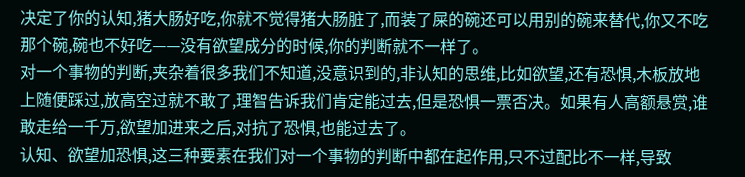决定了你的认知,猪大肠好吃,你就不觉得猪大肠脏了,而装了屎的碗还可以用别的碗来替代,你又不吃那个碗,碗也不好吃——没有欲望成分的时候,你的判断就不一样了。
对一个事物的判断,夹杂着很多我们不知道,没意识到的,非认知的思维,比如欲望,还有恐惧,木板放地上随便踩过,放高空过就不敢了,理智告诉我们肯定能过去,但是恐惧一票否决。如果有人高额悬赏,谁敢走给一千万,欲望加进来之后,对抗了恐惧,也能过去了。
认知、欲望加恐惧,这三种要素在我们对一个事物的判断中都在起作用,只不过配比不一样,导致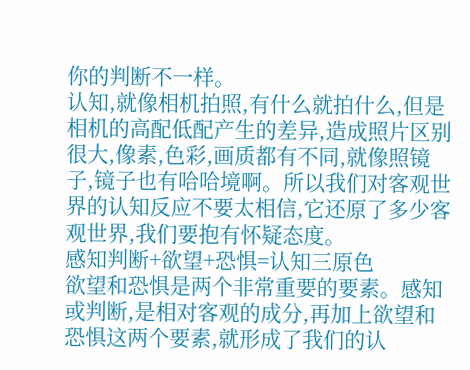你的判断不一样。
认知,就像相机拍照,有什么就拍什么,但是相机的高配低配产生的差异,造成照片区别很大,像素,色彩,画质都有不同,就像照镜子,镜子也有哈哈境啊。所以我们对客观世界的认知反应不要太相信,它还原了多少客观世界,我们要抱有怀疑态度。
感知判断+欲望+恐惧=认知三原色
欲望和恐惧是两个非常重要的要素。感知或判断,是相对客观的成分,再加上欲望和恐惧这两个要素,就形成了我们的认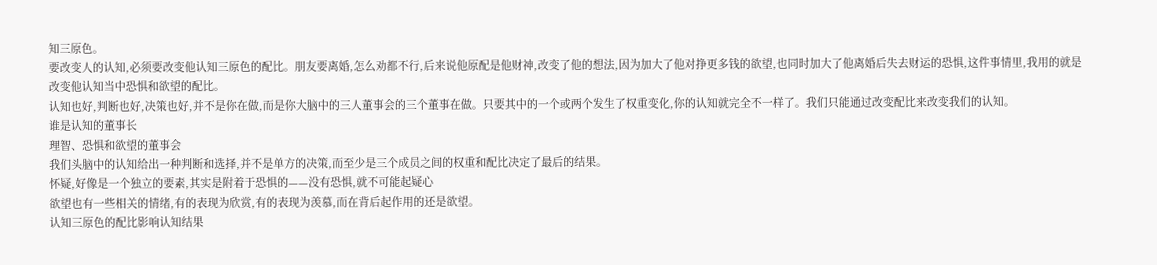知三原色。
要改变人的认知,必须要改变他认知三原色的配比。朋友要离婚,怎么劝都不行,后来说他原配是他财神,改变了他的想法,因为加大了他对挣更多钱的欲望,也同时加大了他离婚后失去财运的恐惧,这件事情里,我用的就是改变他认知当中恐惧和欲望的配比。
认知也好,判断也好,决策也好,并不是你在做,而是你大脑中的三人董事会的三个董事在做。只要其中的一个或两个发生了权重变化,你的认知就完全不一样了。我们只能通过改变配比来改变我们的认知。
谁是认知的董事长
理智、恐惧和欲望的董事会
我们头脑中的认知给出一种判断和选择,并不是单方的决策,而至少是三个成员之间的权重和配比决定了最后的结果。
怀疑,好像是一个独立的要素,其实是附着于恐惧的——没有恐惧,就不可能起疑心
欲望也有一些相关的情绪,有的表现为欣赏,有的表现为羡慕,而在背后起作用的还是欲望。
认知三原色的配比影响认知结果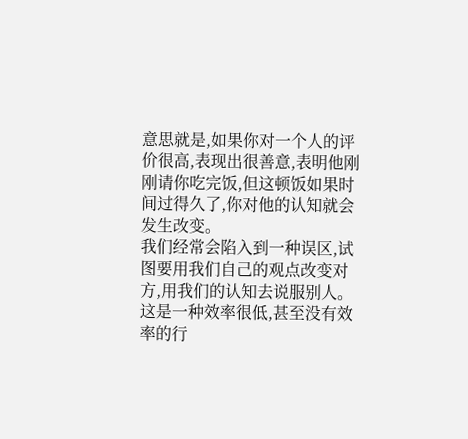意思就是,如果你对一个人的评价很高,表现出很善意,表明他刚刚请你吃完饭,但这顿饭如果时间过得久了,你对他的认知就会发生改变。
我们经常会陷入到一种误区,试图要用我们自己的观点改变对方,用我们的认知去说服别人。这是一种效率很低,甚至没有效率的行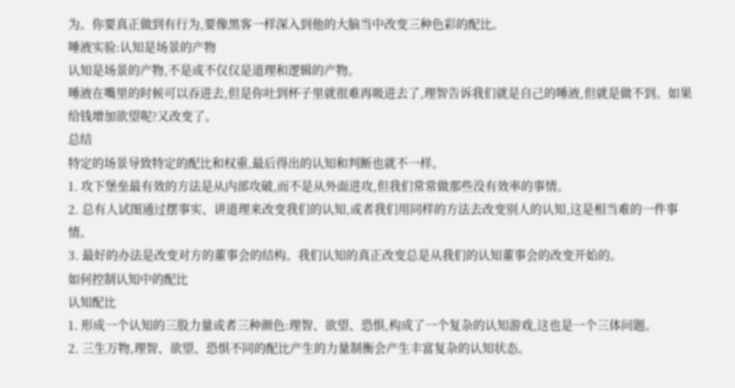为。你要真正做到有行为,要像黑客一样深入到他的大脑当中改变三种色彩的配比。
唾液实验:认知是场景的产物
认知是场景的产物,不是或不仅仅是道理和逻辑的产物。
唾液在嘴里的时候可以吞进去,但是你吐到杯子里就很难再吸进去了,理智告诉我们就是自己的唾液,但就是做不到。如果给钱增加欲望呢?又改变了。
总结
特定的场景导致特定的配比和权重,最后得出的认知和判断也就不一样。
1. 攻下堡垒最有效的方法是从内部攻破,而不是从外面进攻,但我们常常做那些没有效率的事情。
2. 总有人试图通过摆事实、讲道理来改变我们的认知,或者我们用同样的方法去改变别人的认知,这是相当难的一件事情。
3. 最好的办法是改变对方的董事会的结构。我们认知的真正改变总是从我们的认知董事会的改变开始的。
如何控制认知中的配比
认知配比
1. 形成一个认知的三股力量或者三种颜色:理智、欲望、恐惧,构成了一个复杂的认知游戏,这也是一个三体问题。
2. 三生万物,理智、欲望、恐惧不同的配比产生的力量制衡会产生丰富复杂的认知状态。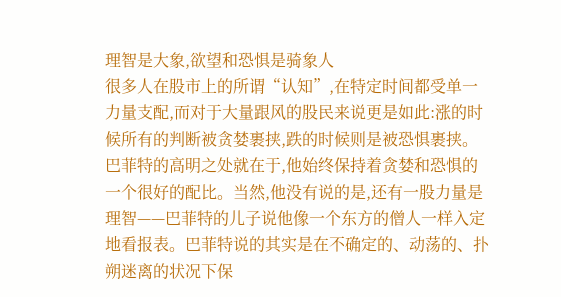理智是大象,欲望和恐惧是骑象人
很多人在股市上的所谓“认知”,在特定时间都受单一力量支配,而对于大量跟风的股民来说更是如此:涨的时候所有的判断被贪婪裹挟,跌的时候则是被恐惧裹挟。
巴菲特的高明之处就在于,他始终保持着贪婪和恐惧的一个很好的配比。当然,他没有说的是,还有一股力量是理智——巴菲特的儿子说他像一个东方的僧人一样入定地看报表。巴菲特说的其实是在不确定的、动荡的、扑朔迷离的状况下保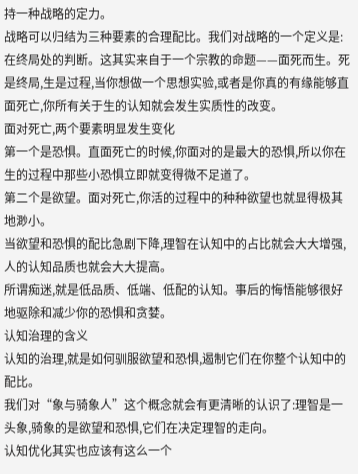持一种战略的定力。
战略可以归结为三种要素的合理配比。我们对战略的一个定义是:在终局处的判断。这其实来自于一个宗教的命题——面死而生。死是终局,生是过程,当你想做一个思想实验,或者是你真的有缘能够直面死亡,你所有关于生的认知就会发生实质性的改变。
面对死亡,两个要素明显发生变化
第一个是恐惧。直面死亡的时候,你面对的是最大的恐惧,所以你在生的过程中那些小恐惧立即就变得微不足道了。
第二个是欲望。面对死亡,你活的过程中的种种欲望也就显得极其地渺小。
当欲望和恐惧的配比急剧下降,理智在认知中的占比就会大大增强,人的认知品质也就会大大提高。
所谓痴迷,就是低品质、低端、低配的认知。事后的悔悟能够很好地驱除和减少你的恐惧和贪婪。
认知治理的含义
认知的治理,就是如何驯服欲望和恐惧,遏制它们在你整个认知中的配比。
我们对“象与骑象人”这个概念就会有更清晰的认识了:理智是一头象,骑象的是欲望和恐惧,它们在决定理智的走向。
认知优化其实也应该有这么一个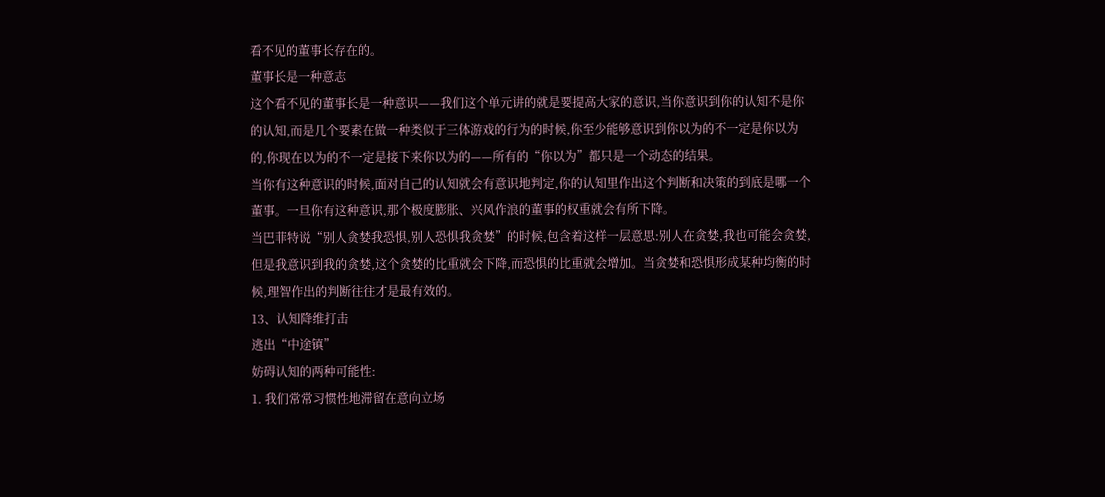看不见的董事长存在的。
董事长是一种意志
这个看不见的董事长是一种意识——我们这个单元讲的就是要提高大家的意识,当你意识到你的认知不是你的认知,而是几个要素在做一种类似于三体游戏的行为的时候,你至少能够意识到你以为的不一定是你以为的,你现在以为的不一定是接下来你以为的——所有的“你以为”都只是一个动态的结果。
当你有这种意识的时候,面对自己的认知就会有意识地判定,你的认知里作出这个判断和决策的到底是哪一个董事。一旦你有这种意识,那个极度膨胀、兴风作浪的董事的权重就会有所下降。
当巴菲特说“别人贪婪我恐惧,别人恐惧我贪婪”的时候,包含着这样一层意思:别人在贪婪,我也可能会贪婪,但是我意识到我的贪婪,这个贪婪的比重就会下降,而恐惧的比重就会增加。当贪婪和恐惧形成某种均衡的时候,理智作出的判断往往才是最有效的。
13、认知降维打击
逃出“中途镇”
妨碍认知的两种可能性:
1. 我们常常习惯性地滞留在意向立场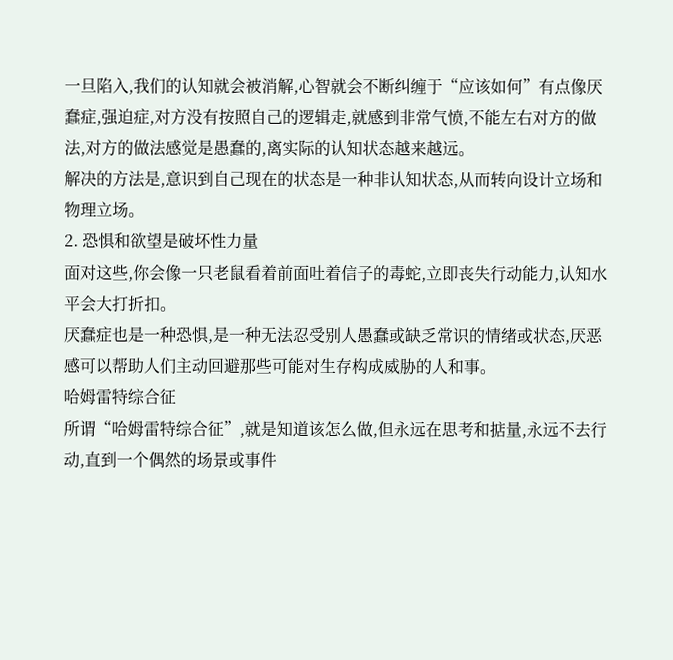一旦陷入,我们的认知就会被消解,心智就会不断纠缠于“应该如何”有点像厌蠢症,强迫症,对方没有按照自己的逻辑走,就感到非常气愤,不能左右对方的做法,对方的做法感觉是愚蠢的,离实际的认知状态越来越远。
解决的方法是,意识到自己现在的状态是一种非认知状态,从而转向设计立场和物理立场。
2. 恐惧和欲望是破坏性力量
面对这些,你会像一只老鼠看着前面吐着信子的毒蛇,立即丧失行动能力,认知水平会大打折扣。
厌蠢症也是一种恐惧,是一种无法忍受别人愚蠢或缺乏常识的情绪或状态,厌恶感可以帮助人们主动回避那些可能对生存构成威胁的人和事。
哈姆雷特综合征
所谓“哈姆雷特综合征”,就是知道该怎么做,但永远在思考和掂量,永远不去行动,直到一个偶然的场景或事件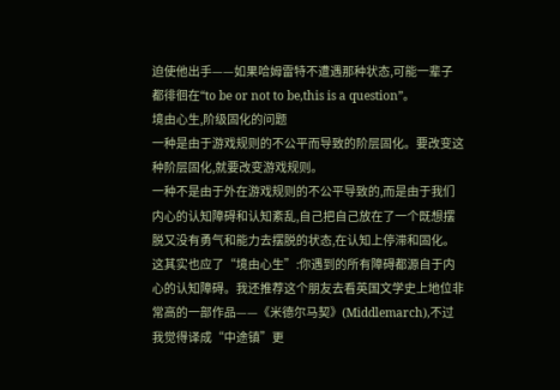迫使他出手——如果哈姆雷特不遭遇那种状态,可能一辈子都徘徊在“to be or not to be,this is a question”。
境由心生,阶级固化的问题
一种是由于游戏规则的不公平而导致的阶层固化。要改变这种阶层固化,就要改变游戏规则。
一种不是由于外在游戏规则的不公平导致的,而是由于我们内心的认知障碍和认知紊乱,自己把自己放在了一个既想摆脱又没有勇气和能力去摆脱的状态,在认知上停滞和固化。
这其实也应了“境由心生”:你遇到的所有障碍都源自于内心的认知障碍。我还推荐这个朋友去看英国文学史上地位非常高的一部作品——《米德尔马契》(Middlemarch),不过我觉得译成“中途镇”更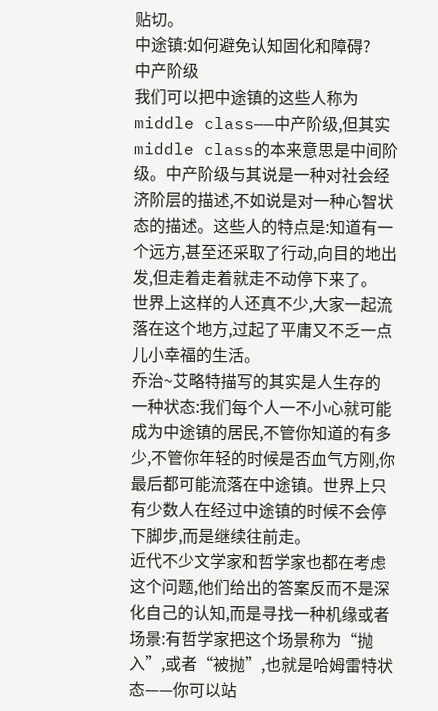贴切。
中途镇:如何避免认知固化和障碍?
中产阶级
我们可以把中途镇的这些人称为middle class——中产阶级,但其实middle class的本来意思是中间阶级。中产阶级与其说是一种对社会经济阶层的描述,不如说是对一种心智状态的描述。这些人的特点是:知道有一个远方,甚至还采取了行动,向目的地出发,但走着走着就走不动停下来了。
世界上这样的人还真不少,大家一起流落在这个地方,过起了平庸又不乏一点儿小幸福的生活。
乔治~艾略特描写的其实是人生存的一种状态:我们每个人一不小心就可能成为中途镇的居民,不管你知道的有多少,不管你年轻的时候是否血气方刚,你最后都可能流落在中途镇。世界上只有少数人在经过中途镇的时候不会停下脚步,而是继续往前走。
近代不少文学家和哲学家也都在考虑这个问题,他们给出的答案反而不是深化自己的认知,而是寻找一种机缘或者场景:有哲学家把这个场景称为“抛入”,或者“被抛”,也就是哈姆雷特状态——你可以站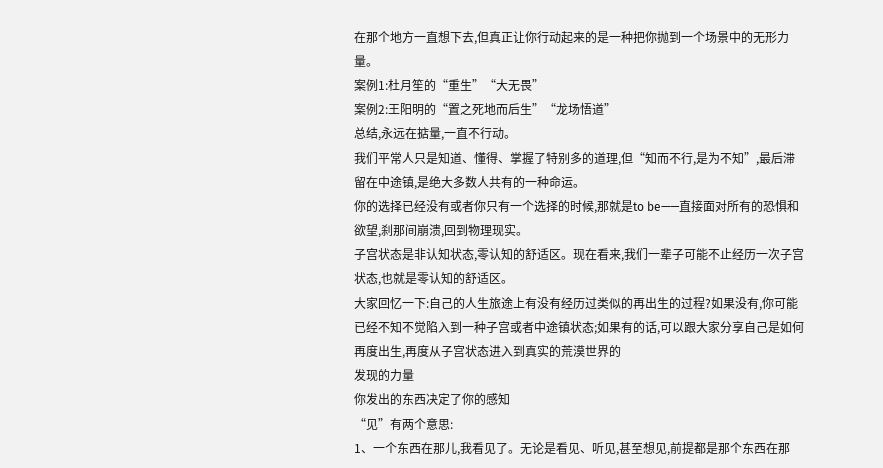在那个地方一直想下去,但真正让你行动起来的是一种把你抛到一个场景中的无形力量。
案例1:杜月笙的“重生”“大无畏”
案例2:王阳明的“置之死地而后生”“龙场悟道”
总结,永远在掂量,一直不行动。
我们平常人只是知道、懂得、掌握了特别多的道理,但“知而不行,是为不知”,最后滞留在中途镇,是绝大多数人共有的一种命运。
你的选择已经没有或者你只有一个选择的时候,那就是to be——直接面对所有的恐惧和欲望,刹那间崩溃,回到物理现实。
子宫状态是非认知状态,零认知的舒适区。现在看来,我们一辈子可能不止经历一次子宫状态,也就是零认知的舒适区。
大家回忆一下:自己的人生旅途上有没有经历过类似的再出生的过程?如果没有,你可能已经不知不觉陷入到一种子宫或者中途镇状态;如果有的话,可以跟大家分享自己是如何再度出生,再度从子宫状态进入到真实的荒漠世界的
发现的力量
你发出的东西决定了你的感知
“见”有两个意思:
1、一个东西在那儿,我看见了。无论是看见、听见,甚至想见,前提都是那个东西在那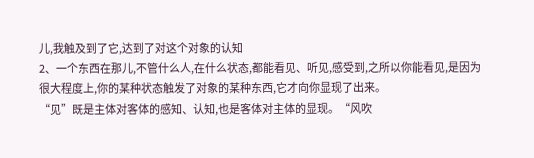儿,我触及到了它,达到了对这个对象的认知
2、一个东西在那儿,不管什么人,在什么状态,都能看见、听见,感受到,之所以你能看见,是因为很大程度上,你的某种状态触发了对象的某种东西,它才向你显现了出来。
“见”既是主体对客体的感知、认知,也是客体对主体的显现。“风吹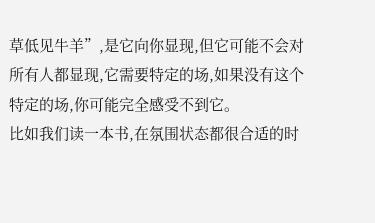草低见牛羊”,是它向你显现,但它可能不会对所有人都显现,它需要特定的场,如果没有这个特定的场,你可能完全感受不到它。
比如我们读一本书,在氛围状态都很合适的时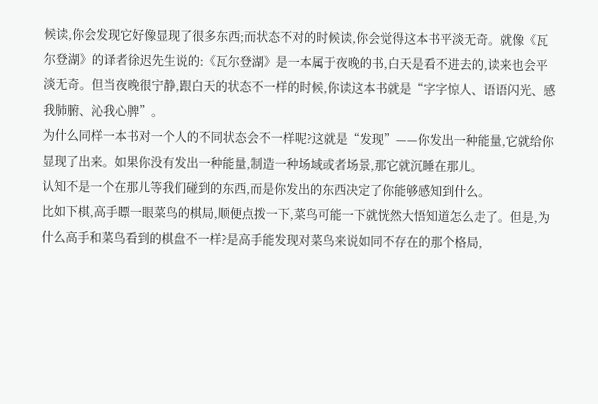候读,你会发现它好像显现了很多东西;而状态不对的时候读,你会觉得这本书平淡无奇。就像《瓦尔登湖》的译者徐迟先生说的:《瓦尔登湖》是一本属于夜晚的书,白天是看不进去的,读来也会平淡无奇。但当夜晚很宁静,跟白天的状态不一样的时候,你读这本书就是“字字惊人、语语闪光、感我肺腑、沁我心脾”。
为什么同样一本书对一个人的不同状态会不一样呢?这就是“发现”——你发出一种能量,它就给你显现了出来。如果你没有发出一种能量,制造一种场域或者场景,那它就沉睡在那儿。
认知不是一个在那儿等我们碰到的东西,而是你发出的东西决定了你能够感知到什么。
比如下棋,高手瞟一眼菜鸟的棋局,顺便点拨一下,菜鸟可能一下就恍然大悟知道怎么走了。但是,为什么高手和菜鸟看到的棋盘不一样?是高手能发现对菜鸟来说如同不存在的那个格局,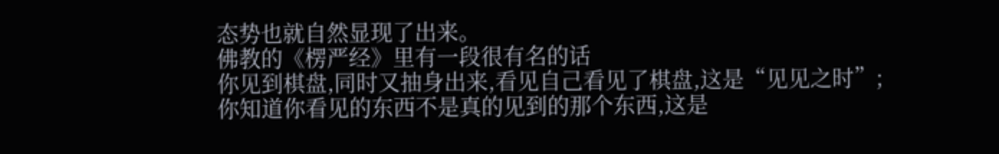态势也就自然显现了出来。
佛教的《楞严经》里有一段很有名的话
你见到棋盘,同时又抽身出来,看见自己看见了棋盘,这是“见见之时”;
你知道你看见的东西不是真的见到的那个东西,这是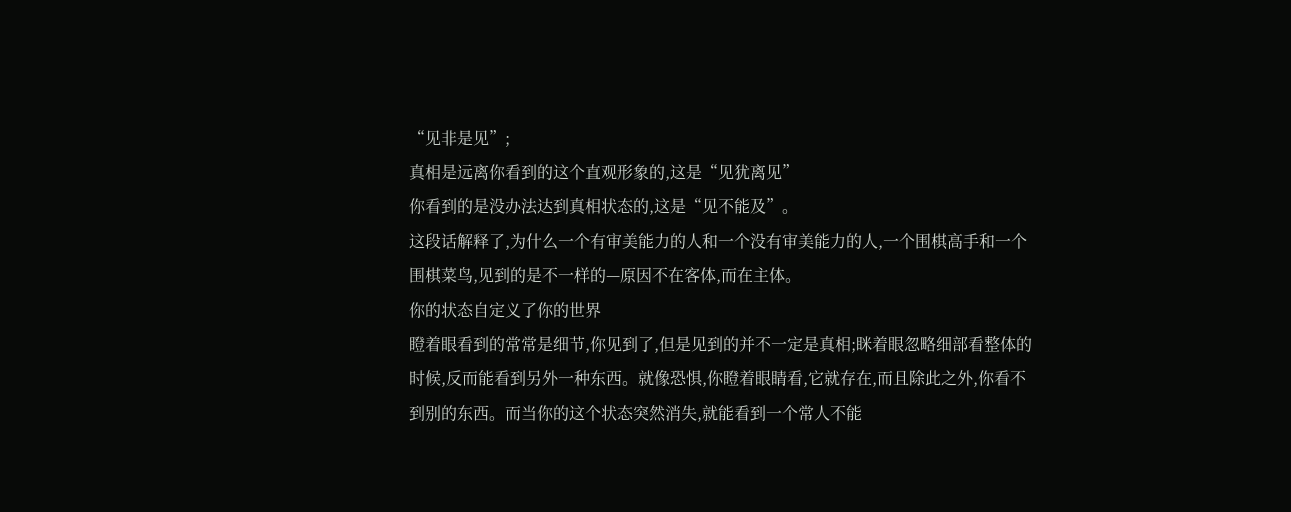“见非是见”;
真相是远离你看到的这个直观形象的,这是“见犹离见”
你看到的是没办法达到真相状态的,这是“见不能及”。
这段话解释了,为什么一个有审美能力的人和一个没有审美能力的人,一个围棋高手和一个围棋菜鸟,见到的是不一样的—原因不在客体,而在主体。
你的状态自定义了你的世界
瞪着眼看到的常常是细节,你见到了,但是见到的并不一定是真相;眯着眼忽略细部看整体的时候,反而能看到另外一种东西。就像恐惧,你瞪着眼睛看,它就存在,而且除此之外,你看不到别的东西。而当你的这个状态突然消失,就能看到一个常人不能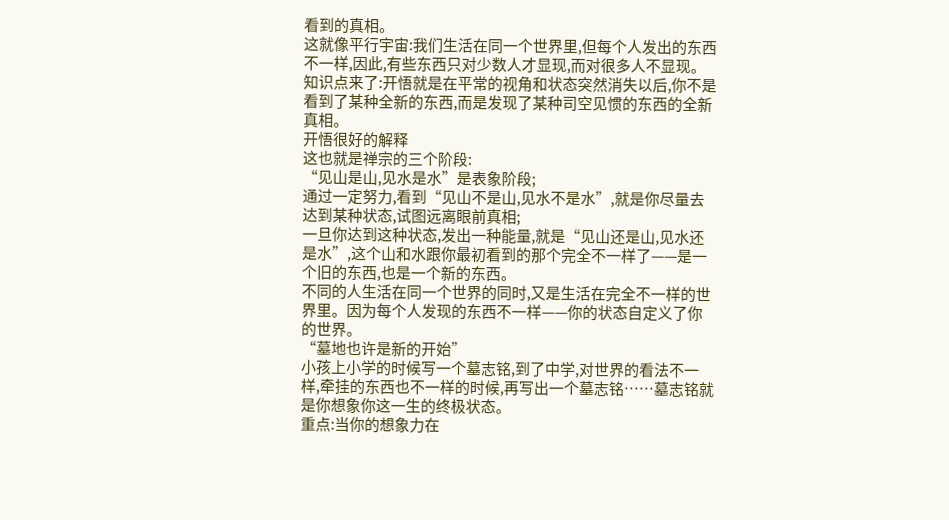看到的真相。
这就像平行宇宙:我们生活在同一个世界里,但每个人发出的东西不一样,因此,有些东西只对少数人才显现,而对很多人不显现。
知识点来了:开悟就是在平常的视角和状态突然消失以后,你不是看到了某种全新的东西,而是发现了某种司空见惯的东西的全新真相。
开悟很好的解释
这也就是禅宗的三个阶段:
“见山是山,见水是水”是表象阶段;
通过一定努力,看到“见山不是山,见水不是水”,就是你尽量去达到某种状态,试图远离眼前真相;
一旦你达到这种状态,发出一种能量,就是“见山还是山,见水还是水”,这个山和水跟你最初看到的那个完全不一样了——是一个旧的东西,也是一个新的东西。
不同的人生活在同一个世界的同时,又是生活在完全不一样的世界里。因为每个人发现的东西不一样——你的状态自定义了你的世界。
“墓地也许是新的开始”
小孩上小学的时候写一个墓志铭,到了中学,对世界的看法不一样,牵挂的东西也不一样的时候,再写出一个墓志铭……墓志铭就是你想象你这一生的终极状态。
重点:当你的想象力在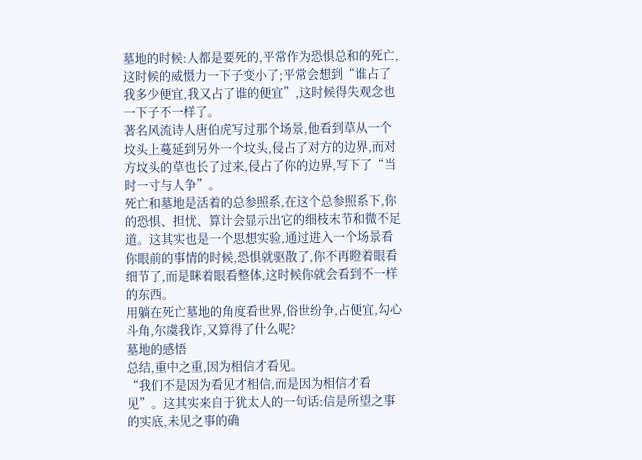墓地的时候:人都是要死的,平常作为恐惧总和的死亡,这时候的威慑力一下子变小了;平常会想到“谁占了我多少便宜,我又占了谁的便宜”,这时候得失观念也一下子不一样了。
著名风流诗人唐伯虎写过那个场景,他看到草从一个坟头上蔓延到另外一个坟头,侵占了对方的边界,而对方坟头的草也长了过来,侵占了你的边界,写下了“当时一寸与人争”。
死亡和墓地是活着的总参照系,在这个总参照系下,你的恐惧、担忧、算计会显示出它的细枝末节和微不足道。这其实也是一个思想实验,通过进入一个场景看你眼前的事情的时候,恐惧就驱散了,你不再瞪着眼看细节了,而是眯着眼看整体,这时候你就会看到不一样的东西。
用躺在死亡墓地的角度看世界,俗世纷争,占便宜,勾心斗角,尔虞我诈,又算得了什么呢?
墓地的感悟
总结,重中之重,因为相信才看见。
“我们不是因为看见才相信,而是因为相信才看见”。这其实来自于犹太人的一句话:信是所望之事的实底,未见之事的确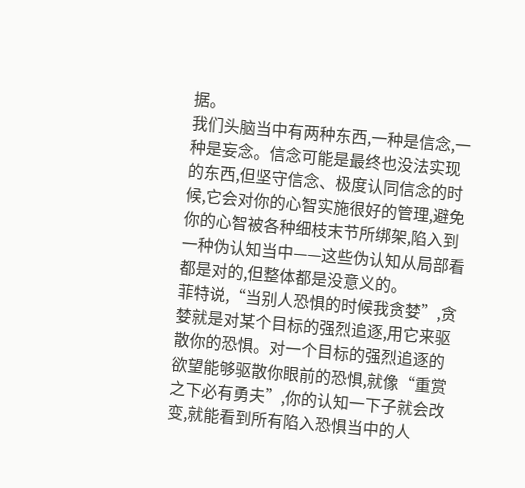据。
我们头脑当中有两种东西,一种是信念,一种是妄念。信念可能是最终也没法实现的东西,但坚守信念、极度认同信念的时候,它会对你的心智实施很好的管理,避免你的心智被各种细枝末节所绑架,陷入到一种伪认知当中——这些伪认知从局部看都是对的,但整体都是没意义的。
菲特说,“当别人恐惧的时候我贪婪”,贪婪就是对某个目标的强烈追逐,用它来驱散你的恐惧。对一个目标的强烈追逐的欲望能够驱散你眼前的恐惧,就像“重赏之下必有勇夫”,你的认知一下子就会改变,就能看到所有陷入恐惧当中的人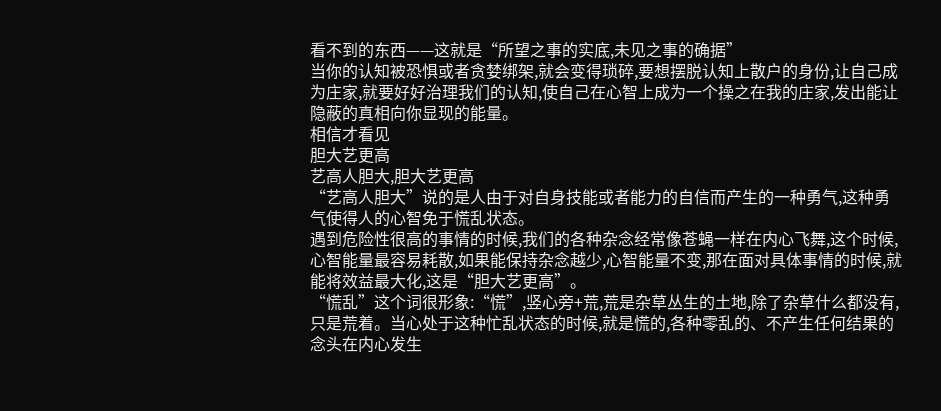看不到的东西——这就是“所望之事的实底,未见之事的确据”
当你的认知被恐惧或者贪婪绑架,就会变得琐碎,要想摆脱认知上散户的身份,让自己成为庄家,就要好好治理我们的认知,使自己在心智上成为一个操之在我的庄家,发出能让隐蔽的真相向你显现的能量。
相信才看见
胆大艺更高
艺高人胆大,胆大艺更高
“艺高人胆大”说的是人由于对自身技能或者能力的自信而产生的一种勇气,这种勇气使得人的心智免于慌乱状态。
遇到危险性很高的事情的时候,我们的各种杂念经常像苍蝇一样在内心飞舞,这个时候,心智能量最容易耗散,如果能保持杂念越少,心智能量不变,那在面对具体事情的时候,就能将效益最大化,这是“胆大艺更高”。
“慌乱”这个词很形象:“慌”,竖心旁+荒,荒是杂草丛生的土地,除了杂草什么都没有,只是荒着。当心处于这种忙乱状态的时候,就是慌的,各种零乱的、不产生任何结果的念头在内心发生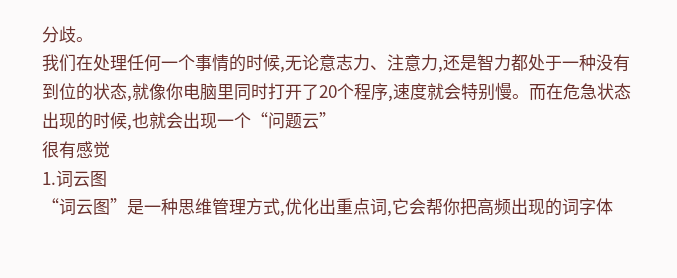分歧。
我们在处理任何一个事情的时候,无论意志力、注意力,还是智力都处于一种没有到位的状态,就像你电脑里同时打开了20个程序,速度就会特别慢。而在危急状态出现的时候,也就会出现一个“问题云”
很有感觉
1.词云图
“词云图”是一种思维管理方式,优化出重点词,它会帮你把高频出现的词字体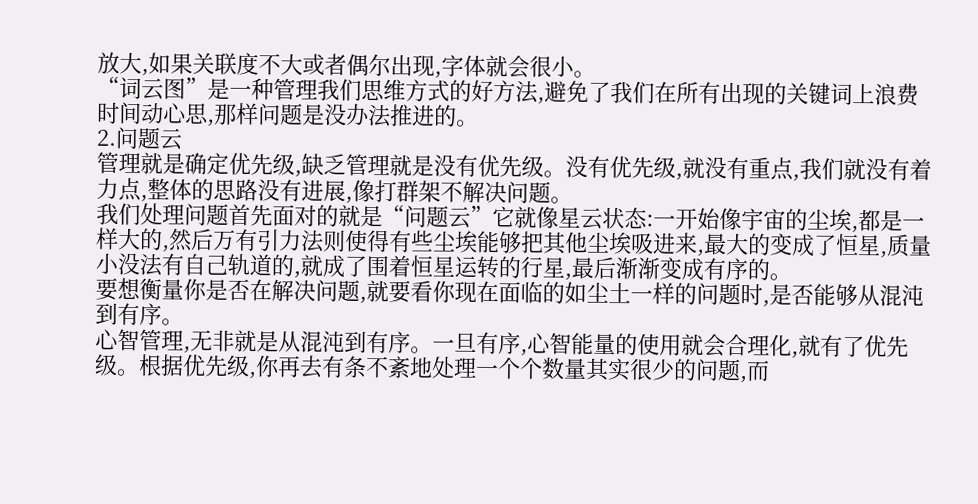放大,如果关联度不大或者偶尔出现,字体就会很小。
“词云图”是一种管理我们思维方式的好方法,避免了我们在所有出现的关键词上浪费时间动心思,那样问题是没办法推进的。
2.问题云
管理就是确定优先级,缺乏管理就是没有优先级。没有优先级,就没有重点,我们就没有着力点,整体的思路没有进展,像打群架不解决问题。
我们处理问题首先面对的就是“问题云”它就像星云状态:一开始像宇宙的尘埃,都是一样大的,然后万有引力法则使得有些尘埃能够把其他尘埃吸进来,最大的变成了恒星,质量小没法有自己轨道的,就成了围着恒星运转的行星,最后渐渐变成有序的。
要想衡量你是否在解决问题,就要看你现在面临的如尘土一样的问题时,是否能够从混沌到有序。
心智管理,无非就是从混沌到有序。一旦有序,心智能量的使用就会合理化,就有了优先级。根据优先级,你再去有条不紊地处理一个个数量其实很少的问题,而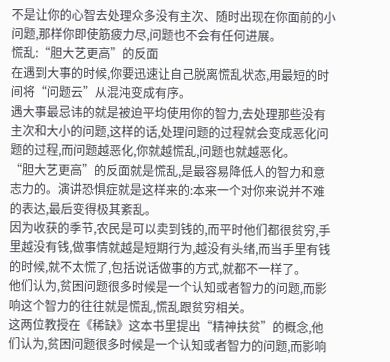不是让你的心智去处理众多没有主次、随时出现在你面前的小问题,那样你即使筋疲力尽,问题也不会有任何进展。
慌乱:“胆大艺更高”的反面
在遇到大事的时候,你要迅速让自己脱离慌乱状态,用最短的时间将“问题云”从混沌变成有序。
遇大事最忌讳的就是被迫平均使用你的智力,去处理那些没有主次和大小的问题,这样的话,处理问题的过程就会变成恶化问题的过程,而问题越恶化,你就越慌乱,问题也就越恶化。
“胆大艺更高”的反面就是慌乱,是最容易降低人的智力和意志力的。演讲恐惧症就是这样来的:本来一个对你来说并不难的表达,最后变得极其紊乱。
因为收获的季节,农民是可以卖到钱的,而平时他们都很贫穷,手里越没有钱,做事情就越是短期行为,越没有头绪,而当手里有钱的时候,就不太慌了,包括说话做事的方式,就都不一样了。
他们认为,贫困问题很多时候是一个认知或者智力的问题,而影响这个智力的往往就是慌乱,慌乱跟贫穷相关。
这两位教授在《稀缺》这本书里提出“精神扶贫”的概念,他们认为,贫困问题很多时候是一个认知或者智力的问题,而影响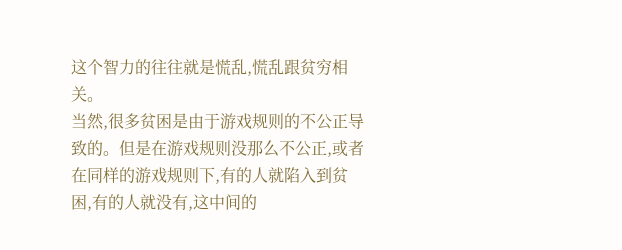这个智力的往往就是慌乱,慌乱跟贫穷相关。
当然,很多贫困是由于游戏规则的不公正导致的。但是在游戏规则没那么不公正,或者在同样的游戏规则下,有的人就陷入到贫困,有的人就没有,这中间的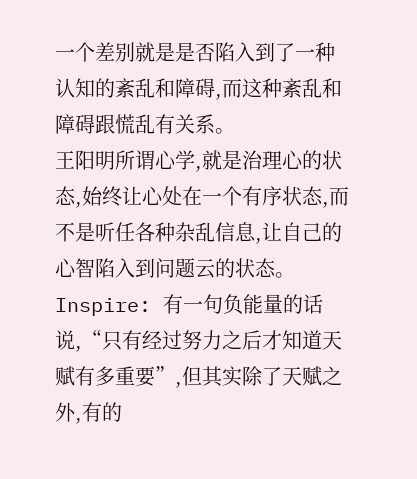一个差别就是是否陷入到了一种认知的紊乱和障碍,而这种紊乱和障碍跟慌乱有关系。
王阳明所谓心学,就是治理心的状态,始终让心处在一个有序状态,而不是听任各种杂乱信息,让自己的心智陷入到问题云的状态。
Inspire: 有一句负能量的话说,“只有经过努力之后才知道天赋有多重要”,但其实除了天赋之外,有的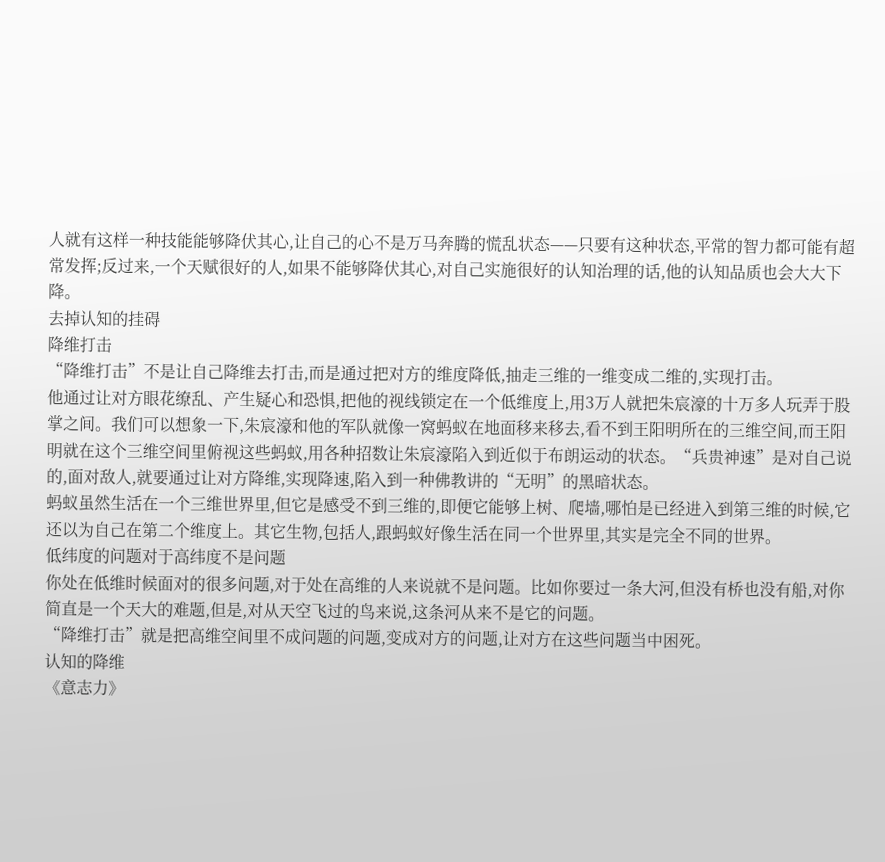人就有这样一种技能能够降伏其心,让自己的心不是万马奔腾的慌乱状态——只要有这种状态,平常的智力都可能有超常发挥;反过来,一个天赋很好的人,如果不能够降伏其心,对自己实施很好的认知治理的话,他的认知品质也会大大下降。
去掉认知的挂碍
降维打击
“降维打击”不是让自己降维去打击,而是通过把对方的维度降低,抽走三维的一维变成二维的,实现打击。
他通过让对方眼花缭乱、产生疑心和恐惧,把他的视线锁定在一个低维度上,用3万人就把朱宸濠的十万多人玩弄于股掌之间。我们可以想象一下,朱宸濠和他的军队就像一窝蚂蚁在地面移来移去,看不到王阳明所在的三维空间,而王阳明就在这个三维空间里俯视这些蚂蚁,用各种招数让朱宸濠陷入到近似于布朗运动的状态。“兵贵神速”是对自己说的,面对敌人,就要通过让对方降维,实现降速,陷入到一种佛教讲的“无明”的黑暗状态。
蚂蚁虽然生活在一个三维世界里,但它是感受不到三维的,即便它能够上树、爬墙,哪怕是已经进入到第三维的时候,它还以为自己在第二个维度上。其它生物,包括人,跟蚂蚁好像生活在同一个世界里,其实是完全不同的世界。
低纬度的问题对于高纬度不是问题
你处在低维时候面对的很多问题,对于处在高维的人来说就不是问题。比如你要过一条大河,但没有桥也没有船,对你简直是一个天大的难题,但是,对从天空飞过的鸟来说,这条河从来不是它的问题。
“降维打击”就是把高维空间里不成问题的问题,变成对方的问题,让对方在这些问题当中困死。
认知的降维
《意志力》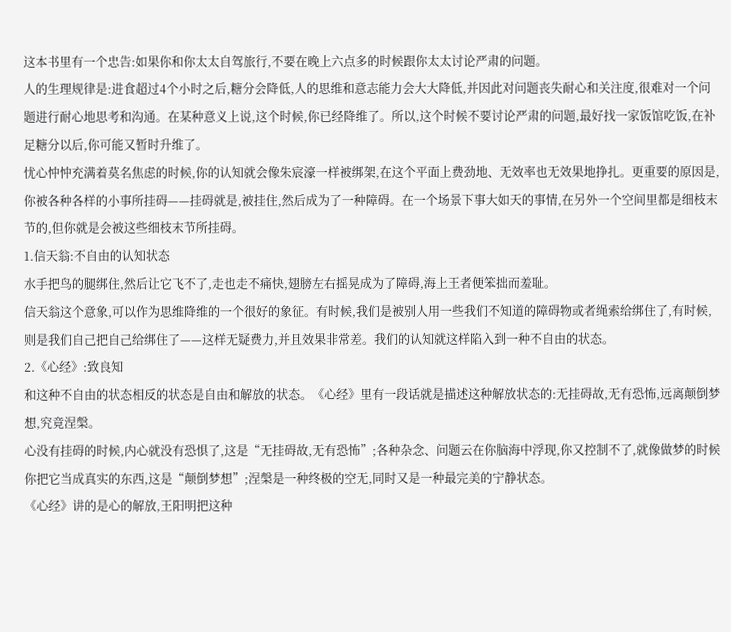这本书里有一个忠告:如果你和你太太自驾旅行,不要在晚上六点多的时候跟你太太讨论严肃的问题。
人的生理规律是:进食超过4个小时之后,糖分会降低,人的思维和意志能力会大大降低,并因此对问题丧失耐心和关注度,很难对一个问题进行耐心地思考和沟通。在某种意义上说,这个时候,你已经降维了。所以,这个时候不要讨论严肃的问题,最好找一家饭馆吃饭,在补足糖分以后,你可能又暂时升维了。
忧心忡忡充满着莫名焦虑的时候,你的认知就会像朱宸濠一样被绑架,在这个平面上费劲地、无效率也无效果地挣扎。更重要的原因是,你被各种各样的小事所挂碍——挂碍就是,被挂住,然后成为了一种障碍。在一个场景下事大如天的事情,在另外一个空间里都是细枝末节的,但你就是会被这些细枝末节所挂碍。
1.信天翁:不自由的认知状态
水手把鸟的腿绑住,然后让它飞不了,走也走不痛快,翅膀左右摇晃成为了障碍,海上王者便笨拙而羞耻。
信天翁这个意象,可以作为思维降维的一个很好的象征。有时候,我们是被别人用一些我们不知道的障碍物或者绳索给绑住了,有时候,则是我们自己把自己给绑住了——这样无疑费力,并且效果非常差。我们的认知就这样陷入到一种不自由的状态。
2.《心经》:致良知
和这种不自由的状态相反的状态是自由和解放的状态。《心经》里有一段话就是描述这种解放状态的:无挂碍故,无有恐怖,远离颠倒梦想,究竟涅槃。
心没有挂碍的时候,内心就没有恐惧了,这是“无挂碍故,无有恐怖”;各种杂念、问题云在你脑海中浮现,你又控制不了,就像做梦的时候你把它当成真实的东西,这是“颠倒梦想”;涅槃是一种终极的空无,同时又是一种最完美的宁静状态。
《心经》讲的是心的解放,王阳明把这种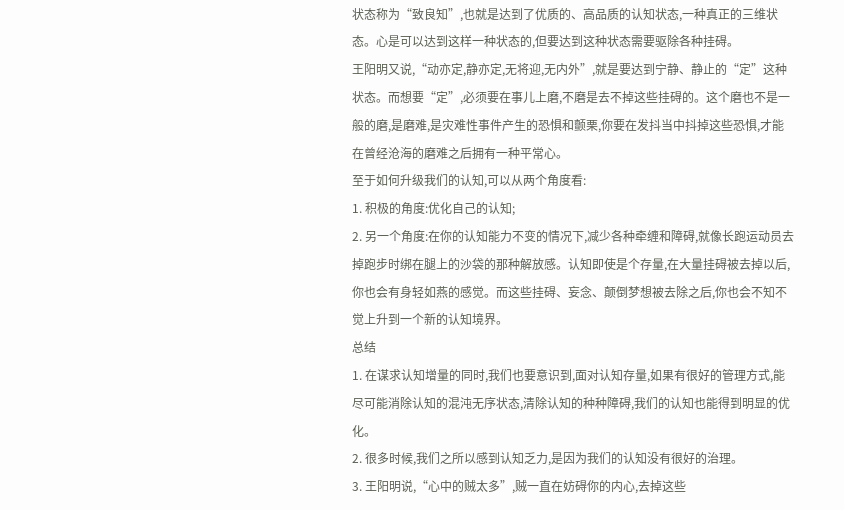状态称为“致良知”,也就是达到了优质的、高品质的认知状态,一种真正的三维状态。心是可以达到这样一种状态的,但要达到这种状态需要驱除各种挂碍。
王阳明又说,“动亦定,静亦定,无将迎,无内外”,就是要达到宁静、静止的“定”这种状态。而想要“定”,必须要在事儿上磨,不磨是去不掉这些挂碍的。这个磨也不是一般的磨,是磨难,是灾难性事件产生的恐惧和颤栗,你要在发抖当中抖掉这些恐惧,才能在曾经沧海的磨难之后拥有一种平常心。
至于如何升级我们的认知,可以从两个角度看:
1. 积极的角度:优化自己的认知;
2. 另一个角度:在你的认知能力不变的情况下,减少各种牵缠和障碍,就像长跑运动员去掉跑步时绑在腿上的沙袋的那种解放感。认知即使是个存量,在大量挂碍被去掉以后,你也会有身轻如燕的感觉。而这些挂碍、妄念、颠倒梦想被去除之后,你也会不知不觉上升到一个新的认知境界。
总结
1. 在谋求认知增量的同时,我们也要意识到,面对认知存量,如果有很好的管理方式,能尽可能消除认知的混沌无序状态,清除认知的种种障碍,我们的认知也能得到明显的优化。
2. 很多时候,我们之所以感到认知乏力,是因为我们的认知没有很好的治理。
3. 王阳明说,“心中的贼太多”,贼一直在妨碍你的内心,去掉这些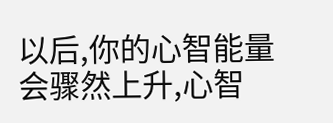以后,你的心智能量会骤然上升,心智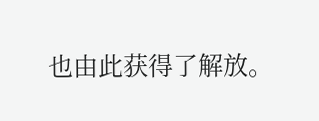也由此获得了解放。